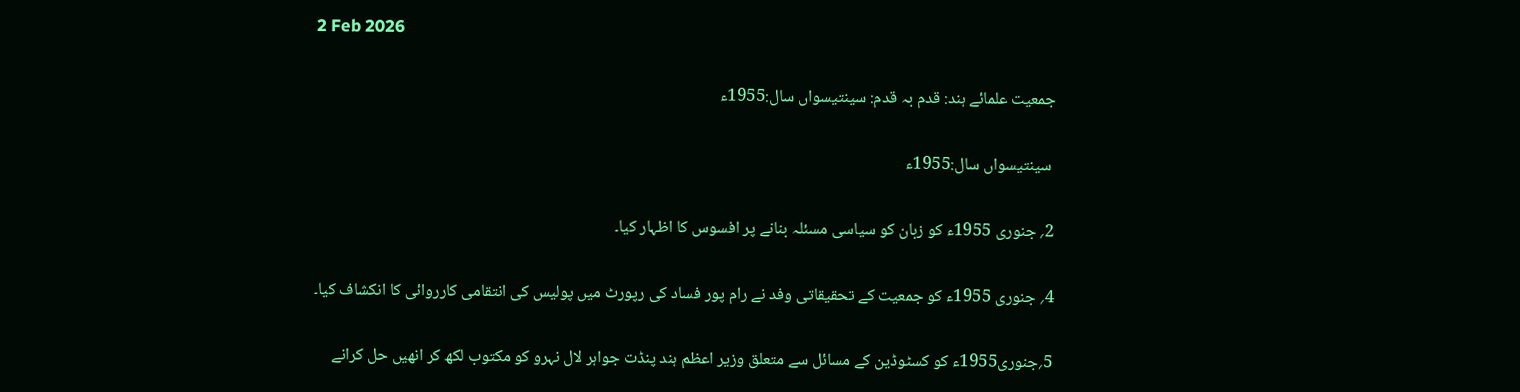2 Feb 2026

جمعیت علمائے ہند: قدم بہ قدم: سینتیسواں سال:1955ء

 سینتیسواں سال:1955ء

2؍ جنوری 1955ء کو زبان کو سیاسی مسئلہ بنانے پر افسوس کا اظہار کیا۔

4؍ جنوری 1955ء کو جمعیت کے تحقیقاتی وفد نے رام پور فساد کی رپورٹ میں پولیس کی انتقامی کارروائی کا انکشاف کیا۔

5؍جنوری1955ء کو کسٹوڈین کے مسائل سے متعلق وزیر اعظم ہند پنڈت جواہر لال نہرو کو مکتوب لکھ کر انھیں حل کرانے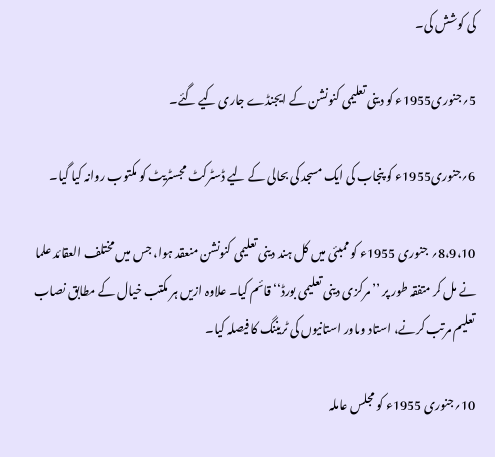کی کوشش کی۔

5؍جنوری1955ء کو دینی تعلیمی کنونشن کے ایجنڈے جاری کیے گئے۔

6؍جنوری1955ء کو پنجاب کی ایک مسجد کی بحالی کے لیے ڈسٹرکٹ مجسٹریٹ کو مکتوب روانہ کیا گیا۔

8،9،10؍ جنوری 1955ء کو ممبئی میں کل ہند دینی تعلیمی کنونشن منعقد ہوا، جس میں مختلف العقائد علما نے مل کر متفقہ طور پر ’’مرکزی دینی تعلیمی بورڈ‘‘ قائم کیا۔ علاوہ ازیں ہر مکتب خیال کے مطابق نصاب تعلیم مرتب کرنے، استاد وںاور استانیوں کی ٹریننگ کا فیصلہ کیا۔

10؍جنوری 1955ء کو مجلس عاملہ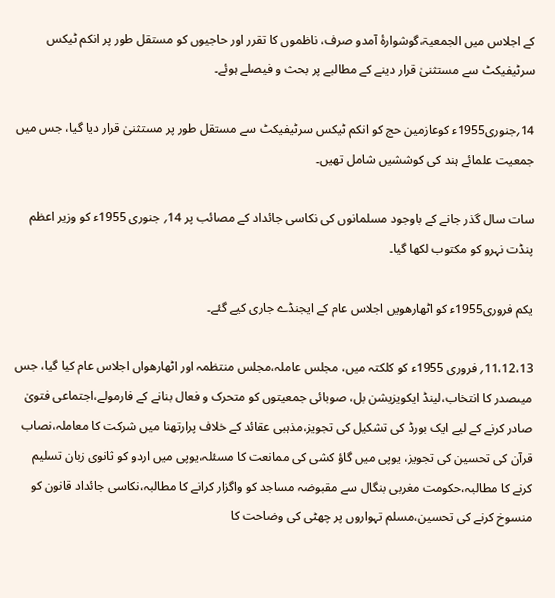کے اجلاس میں الجمعیۃ،گوشوارۂ آمدو صرف، ناظموں کا تقرر اور حاجیوں کو مستقل طور پر انکم ٹیکس سرٹیفیکٹ سے مستثنیٰ قرار دینے کے مطالبے پر بحث و فیصلے ہوئے۔

14؍جنوری1955ء کوعازمین حج کو انکم ٹیکس سرٹیفیکٹ سے مستقل طور پر مستثنیٰ قرار دیا گیا، جس میں جمعیت علمائے ہند کی کوششیں شامل تھیں۔

سات سال گذر جانے کے باوجود مسلمانوں کی نکاسی جائداد کے مصائب پر 14؍ جنوری 1955ء کو وزیر اعظم پنڈت نہرو کو مکتوب لکھا گیا۔

یکم فروری1955ء کو اٹھارھویں اجلاس عام کے ایجنڈے جاری کیے گئے۔

11،12،13؍ فروری 1955ء کو کلکتہ میں، مجلس عاملہ،مجلس منتظمہ اور اٹھارھواں اجلاس عام کیا گیا، جس میںصدر کا انتخاب،لینڈ ایکویزیشن بل، صوبائی جمعیتوں کو متحرک و فعال بنانے کے فارمولے،اجتماعی فتویٰ صادر کرنے کے لیے ایک بورڈ کی تشکیل کی تجویز،مذہبی عقائد کے خلاف پرارتھنا میں شرکت کا معاملہ،نصاب قرآن کی تحسین کی تجویز، یوپی میں گاؤ کشی کی ممانعت کا مسئلہ،یوپی میں اردو کو ثانوی زبان تسلیم کرنے کا مطالبہ،حکومت مغربی بنگال سے مقبوضہ مساجد کو واگزار کرانے کا مطالبہ،نکاسی جائداد قانون کو منسوخ کرنے کی تحسین،مسلم تہواروں پر چھٹی کی وضاحت کا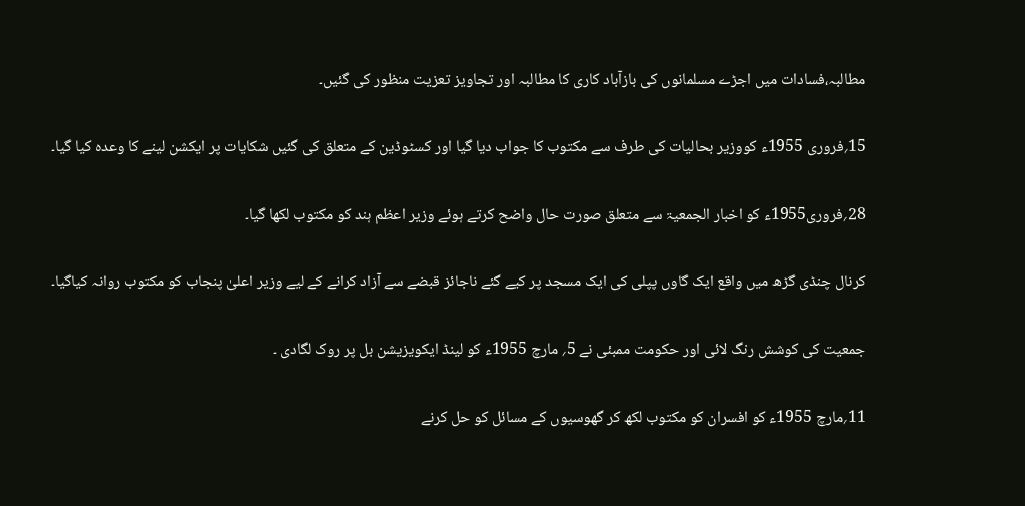مطالبہ،فسادات میں اجڑے مسلمانوں کی بازآباد کاری کا مطالبہ اور تجاویز تعزیت منظور کی گئیں۔

15؍فروری 1955ء کووزیر بحالیات کی طرف سے مکتوب کا جواب دیا گیا اور کسٹوڈین کے متعلق کی گئیں شکایات پر ایکشن لینے کا وعدہ کیا گیا۔

28؍فروری1955ء کو اخبار الجمعیۃ سے متعلق صورت حال واضح کرتے ہوئے وزیر اعظم ہند کو مکتوب لکھا گیا۔

کرنال چنڈی گڑھ میں واقع ایک گاوں پپلی کی ایک مسجد پر کیے گئے ناجائز قبضے سے آزاد کرانے کے لیے وزیر اعلیٰ پنجاب کو مکتوب روانہ کیاگیا۔

جمعیت کی کوشش رنگ لائی اور حکومت ممبئی نے 5؍ مارچ 1955ء کو لینڈ ایکویزیشن بل پر روک لگادی ۔

11؍مارچ 1955ء کو افسران کو مکتوب لکھ کر گھوسیوں کے مسائل کو حل کرنے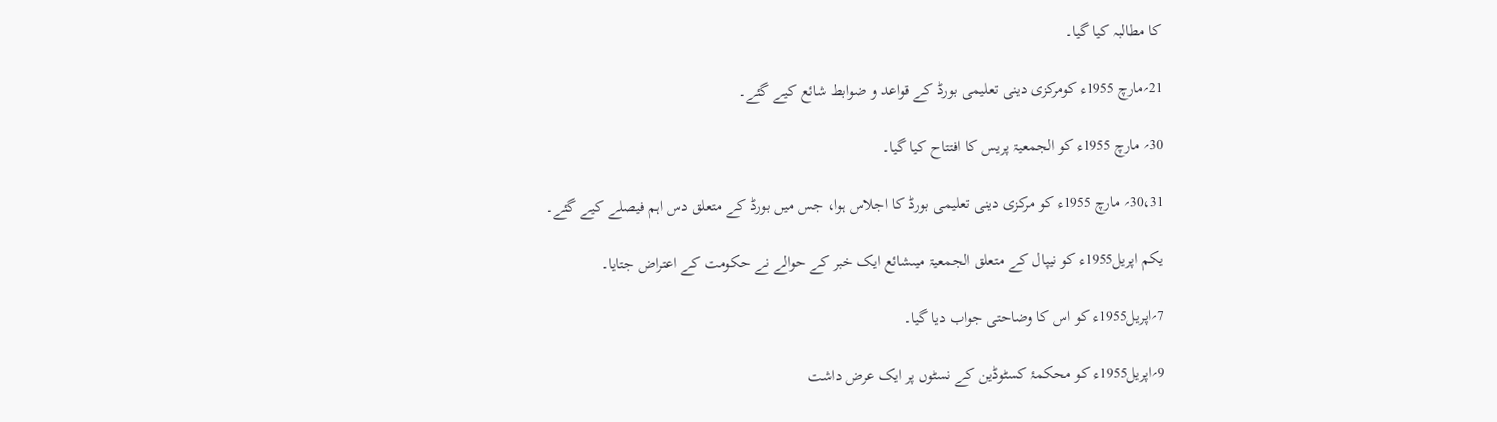کا مطالبہ کیا گیا۔

21؍مارچ 1955ء کومرکزی دینی تعلیمی بورڈ کے قواعد و ضوابط شائع کیے گئے۔

30؍ مارچ 1955ء کو الجمعیۃ پریس کا افتتاح کیا گیا۔

30،31؍ مارچ 1955ء کو مرکزی دینی تعلیمی بورڈ کا اجلاس ہوا، جس میں بورڈ کے متعلق دس اہم فیصلے کیے گئے۔

یکم اپریل1955ء کو نیپال کے متعلق الجمعیۃ میںشائع ایک خبر کے حوالے نے حکومت کے اعتراض جتایا۔

7؍اپریل1955ء کو اس کا وضاحتی جواب دیا گیا۔

9؍اپریل1955ء کو محکمۂ کسٹوڈین کے نسٹوں پر ایک عرض داشت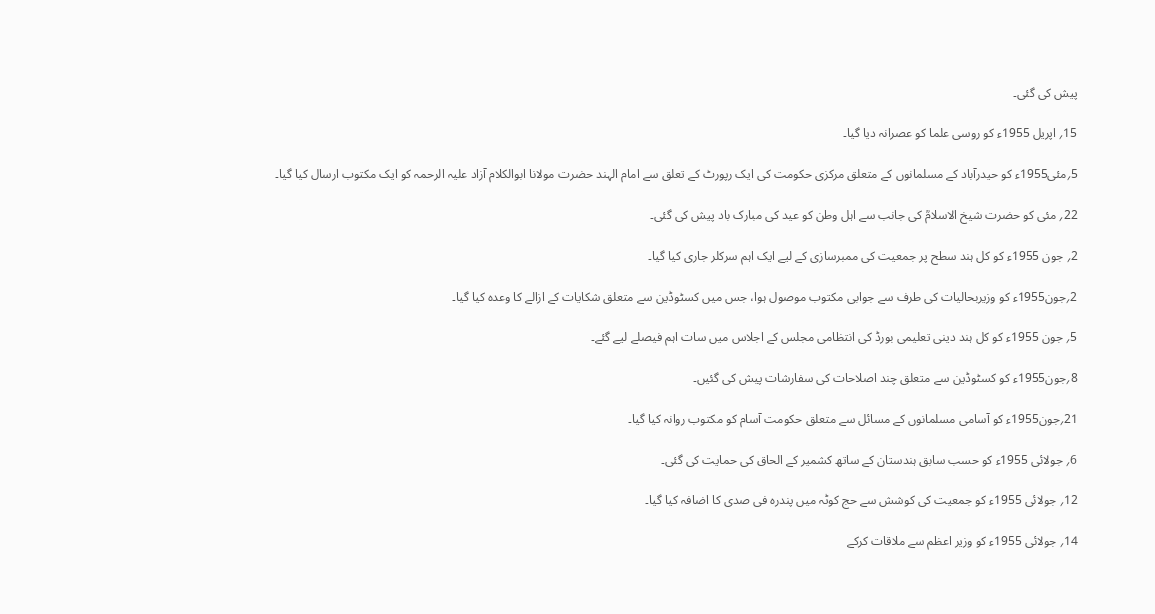پیش کی گئی۔

15؍ اپریل 1955ء کو روسی علما کو عصرانہ دیا گیا۔

5؍مئی1955ء کو حیدرآباد کے مسلمانوں کے متعلق مرکزی حکومت کی ایک رپورٹ کے تعلق سے امام الہند حضرت مولانا ابوالکلام آزاد علیہ الرحمہ کو ایک مکتوب ارسال کیا گیا۔

22؍ مئی کو حضرت شیخ الاسلامؒ کی جانب سے اہل وطن کو عید کی مبارک باد پیش کی گئی۔

2؍ جون 1955ء کو کل ہند سطح پر جمعیت کی ممبرسازی کے لیے ایک اہم سرکلر جاری کیا گیا۔

2؍جون1955ء کو وزیربحالیات کی طرف سے جوابی مکتوب موصول ہوا، جس میں کسٹوڈین سے متعلق شکایات کے ازالے کا وعدہ کیا گیا۔

5؍ جون 1955ء کو کل ہند دینی تعلیمی بورڈ کی انتظامی مجلس کے اجلاس میں سات اہم فیصلے لیے گئے۔

8؍جون1955ء کو کسٹوڈین سے متعلق چند اصلاحات کی سفارشات پیش کی گئیں۔

21؍جون1955ء کو آسامی مسلمانوں کے مسائل سے متعلق حکومت آسام کو مکتوب روانہ کیا گیا۔

6؍ جولائی 1955ء کو حسب سابق ہندستان کے ساتھ کشمیر کے الحاق کی حمایت کی گئی۔

12؍ جولائی 1955ء کو جمعیت کی کوشش سے حج کوٹہ میں پندرہ فی صدی کا اضافہ کیا گیا۔

14؍ جولائی 1955ء کو وزیر اعظم سے ملاقات کرکے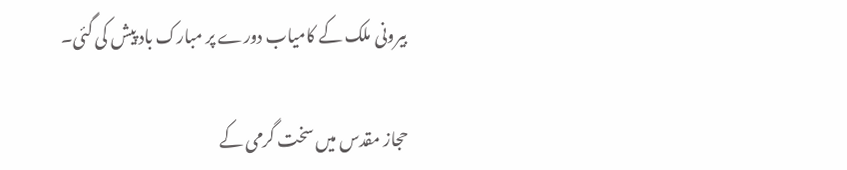بیرونی ملک کے کامیاب دورے پر مبارک باد پیش کی گئی۔

حجاز مقدس میں سخت گرمی کے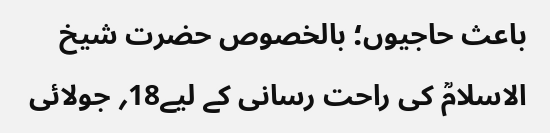باعث حاجیوں؛ بالخصوص حضرت شیخ الاسلامؒ کی راحت رسانی کے لیے18؍ جولائی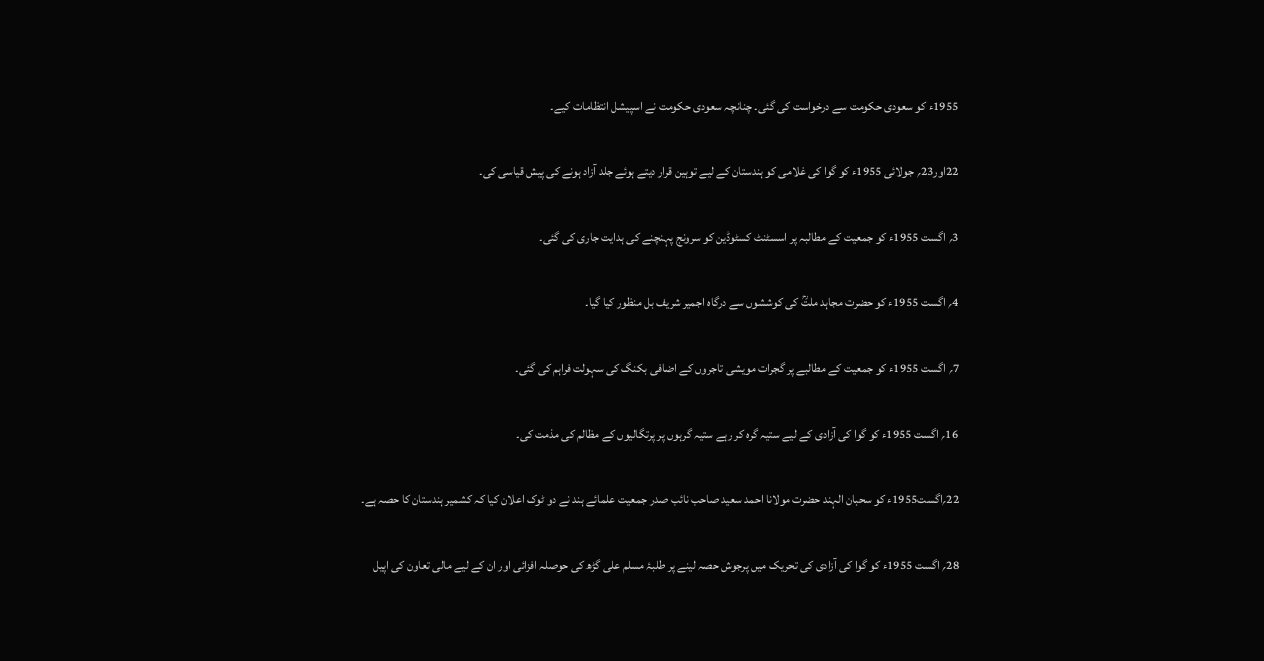1955ء کو سعودی حکومت سے درخواست کی گئی۔ چنانچہ سعودی حکومت نے اسپیشل انتظامات کیے۔

22اور23؍ جولائی 1955ء کو گوا کی غلامی کو ہندستان کے لیے توہین قرار دیتے ہوئے جلد آزاد ہونے کی پیش قیاسی کی۔

3؍ اگست 1955ء کو جمعیت کے مطالبہ پر اسسٹنٹ کسٹوڈین کو سرونج پہنچنے کی ہدایت جاری کی گئی۔

4؍ اگست 1955ء کو حضرت مجاہد ملتؒ کی کوششوں سے درگاہ اجمیر شریف بل منظور کیا گیا۔

7؍ اگست 1955ء کو جمعیت کے مطالبے پر گجرات مویشی تاجروں کے اضافی بکنگ کی سہولت فراہم کی گئی۔

16؍ اگست 1955ء کو گوا کی آزادی کے لیے ستیہ گرہ کر رہے ستیہ گرہوں پر پرتگالیوں کے مظالم کی مذمت کی۔

22؍اگست1955ء کو سحبان الہند حضرت مولانا احمد سعید صاحب نائب صدر جمعیت علمائے ہند نے دو ٹوک اعلان کیا کہ کشمیر ہندستان کا حصہ ہے۔

28؍ اگست 1955ء کو گوا کی آزادی کی تحریک میں پرجوش حصہ لینے پر طلبۂ مسلم علی گڑھ کی حوصلہ افزائی اور ان کے لیے مالی تعاون کی اپیل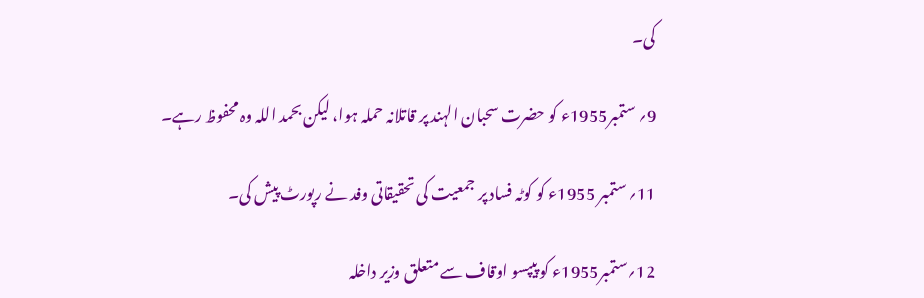کی۔

9؍ ستمبر1955ء کو حضرت سحبان الہند پر قاتلانہ حملہ ہوا، لیکن بحمد اللہ وہ محفوظ رہے۔

11؍ ستمبر 1955ء کو کوٹہ فساد پر جمعیت کی تحقیقاتی وفد نے رپورٹ پیش کی۔

12؍ستمبر1955ء کو پیپسو اوقاف سے متعلق وزیر داخلہ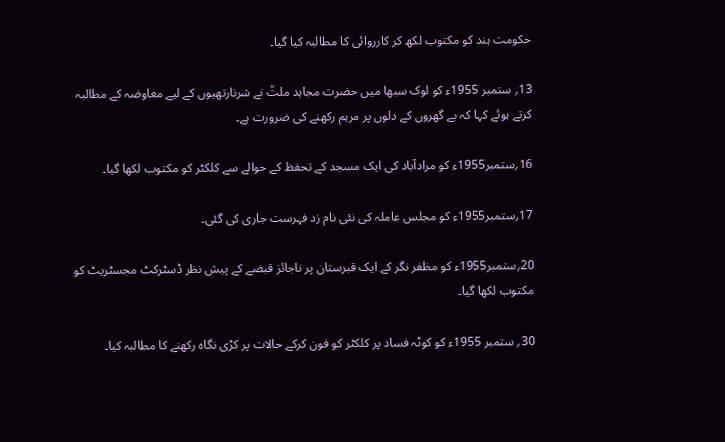حکومت ہند کو مکتوب لکھ کر کارروائی کا مطالبہ کیا گیا۔

13؍ ستمبر 1955ء کو لوک سبھا میں حضرت مجاہد ملتؒ نے شرنارتھیوں کے لیے معاوضہ کے مطالبہ کرتے ہوئے کہا کہ بے گھروں کے دلوں پر مرہم رکھنے کی ضرورت ہے۔

16؍ستمبر1955ء کو مرادآباد کی ایک مسجد کے تحفظ کے حوالے سے کلکٹر کو مکتوب لکھا گیا۔

17؍ستمبر1955ء کو مجلس عاملہ کی نئی نام زد فہرست جاری کی گئی۔

20؍ستمبر1955ء کو مظفر نگر کے ایک قبرستان پر ناجائز قبضے کے پیش نظر ڈسٹرکٹ مجسٹریٹ کو مکتوب لکھا گیا۔

30؍ ستمبر 1955ء کو کوٹہ فساد پر کلکٹر کو فون کرکے حالات پر کڑی نگاہ رکھنے کا مطالبہ کیا۔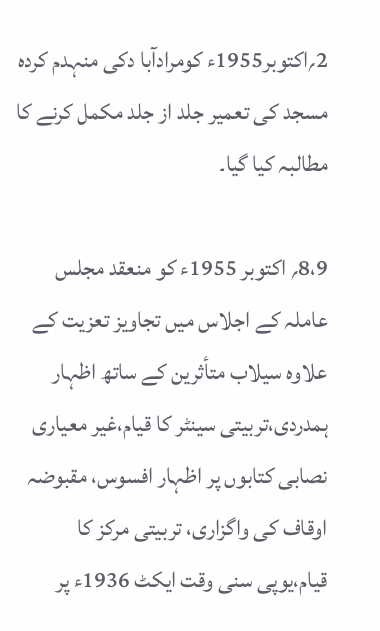2؍اکتوبر1955ء کومرادآبا دکی منہدم کردہ مسجد کی تعمیر جلد از جلد مکمل کرنے کا مطالبہ کیا گیا۔

8،9؍ اکتوبر 1955ء کو منعقد مجلس عاملہ کے اجلاس میں تجاویز تعزیت کے علاوہ سیلاب متأثرین کے ساتھ اظہار ہمدردی،تربیتی سینٹر کا قیام،غیر معیاری نصابی کتابوں پر اظہار افسوس، مقبوضہ اوقاف کی واگزاری، تربیتی مرکز کا قیام،یوپی سنی وقت ایکٹ 1936ء پر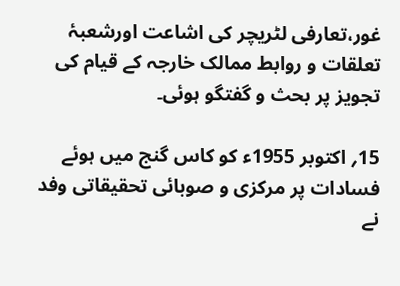غور،تعارفی لٹریچر کی اشاعت اورشعبۂ تعلقات و روابط ممالک خارجہ کے قیام کی تجویز پر بحث و گفتگو ہوئی۔

15؍ اکتوبر 1955ء کو کاس گنج میں ہوئے فسادات پر مرکزی و صوبائی تحقیقاتی وفد نے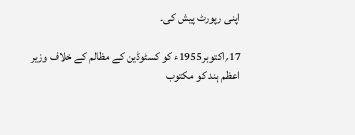اپنی رپورٹ پیش کی۔

17؍اکتوبر1955ء کو کسٹوڈین کے مظالم کے خلاف وزیر اعظم ہند کو مکتوب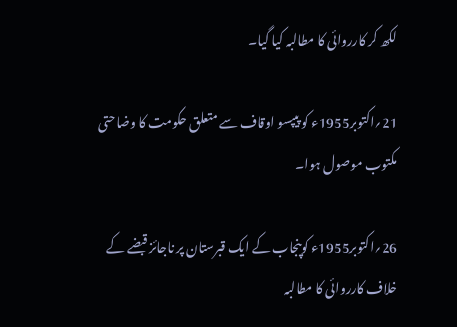لکھ کر کارروائی کا مطالبہ کیا گیا۔

21؍اکتوبر1955ء کو پیپسو اوقاف سے متعلق حکومت کا وضاحتی مکتوب موصول ہوا۔

26؍اکتوبر1955ء کوپنجاب کے ایک قبرستان پر ناجائز قبضے کے خلاف کارروائی کا مطالبہ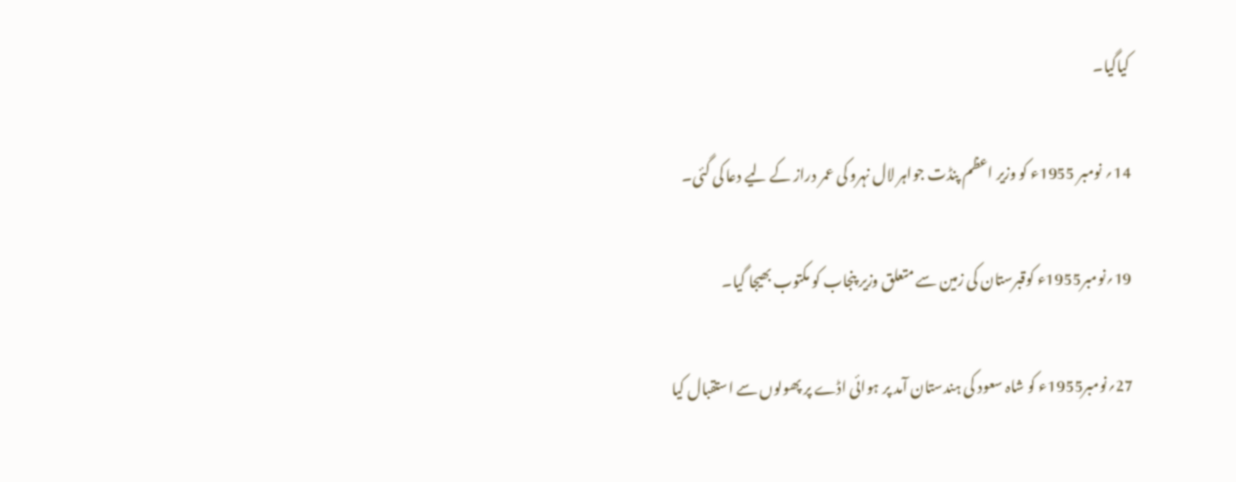کیاگیا۔

14؍ نومبر 1955ء کو وزیر اعظم پنڈت جواہر لال نہرو کی عمر دراز کے لیے دعا کی گئی۔

19؍نومبر1955ء کوقبرستان کی زمین سے متعلق وزیر پنجاب کو مکتوب بھیجا گیا۔

27؍نومبر1955ء کو شاہ سعود کی ہندستان آمد پر ہوائی اڈے پر پھولوں سے استقبال کیا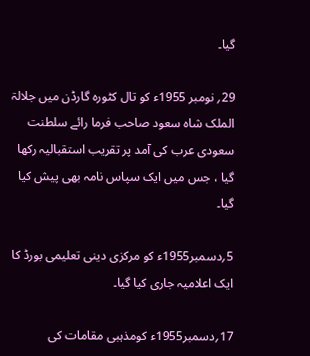گیا۔

29؍ نومبر 1955ء کو تال کٹورہ گارڈن میں جلالۃ الملک شاہ سعود صاحب فرما رائے سلطنت سعودی عرب کی آمد پر تقریب استقبالیہ رکھا گیا ، جس میں ایک سپاس نامہ بھی پیش کیا گیا۔

5؍دسمبر1955ء کو مرکزی دینی تعلیمی بورڈ کا ایک اعلامیہ جاری کیا گیا۔

17؍دسمبر1955ء کومذہبی مقامات کی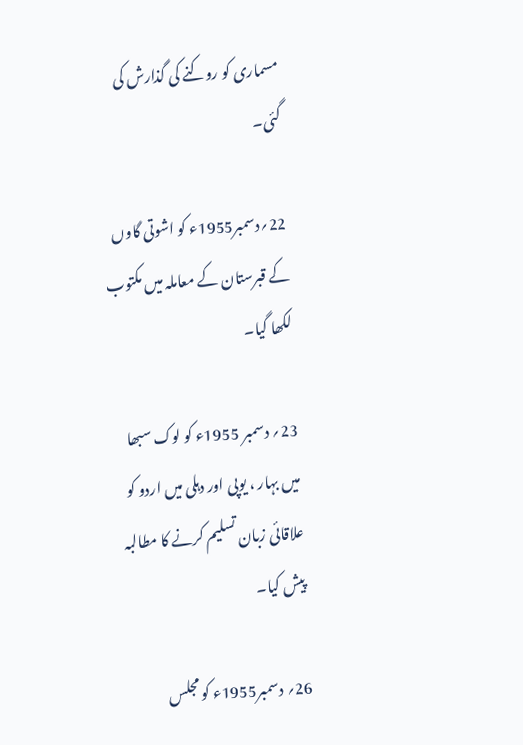مسماری کو روکنے کی گذارش کی گئی۔

22؍دسمبر1955ء کو اشوتی گاوں کے قبرستان کے معاملہ میں مکتوب لکھا گیا۔

23؍ دسمبر 1955ء کو لوک سبھا میں بہار ، یوپی اور دہلی میں اردو کو علاقائی زبان تسلیم کرنے کا مطالبہ پیش کیا۔

26؍ دسمبر1955ء کو مجلس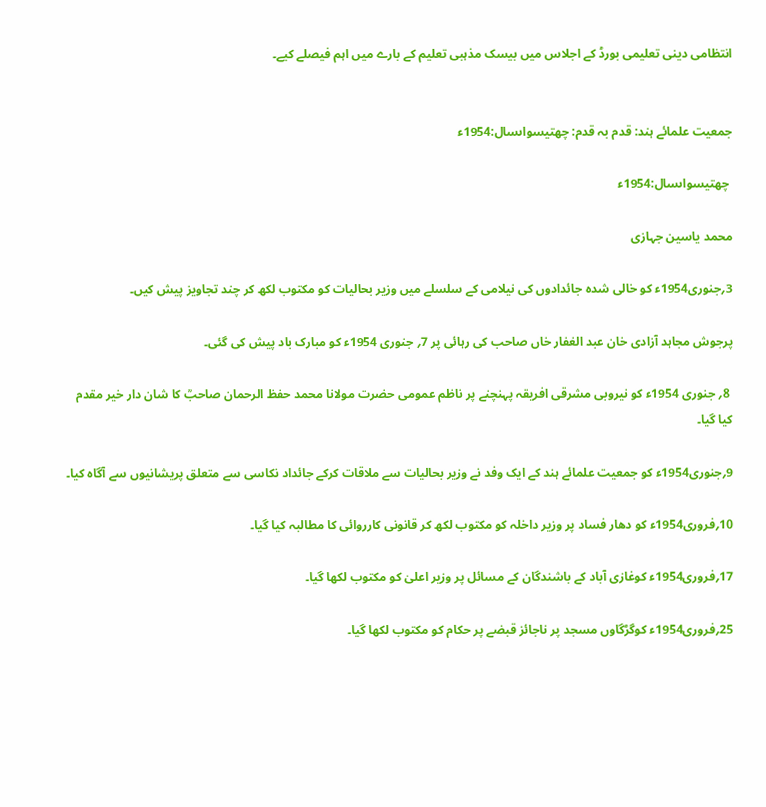انتظامی دینی تعلیمی بورڈ کے اجلاس میں بیسک مذہبی تعلیم کے بارے میں اہم فیصلے کیے۔


جمعیت علمائے ہند: قدم بہ قدم: چھتیسواںسال:1954ء

 چھتیسواںسال:1954ء

محمد یاسین جہازی

3؍جنوری1954ء کو خالی شدہ جائدادوں کی نیلامی کے سلسلے میں وزیر بحالیات کو مکتوب لکھ کر چند تجاویز پیش کیں۔

پرجوش مجاہد آزادی خان عبد الغفار خاں صاحب کی رہائی پر 7؍ جنوری 1954ء کو مبارک باد پیش کی گئی۔

 8؍ جنوری 1954ء کو نیروبی مشرقی افریقہ پہنچنے پر ناظم عمومی حضرت مولانا محمد حفظ الرحمان صاحبؒ کا شان دار خیر مقدم کیا گیا۔

9؍جنوری1954ء کو جمعیت علمائے ہند کے ایک وفد نے وزیر بحالیات سے ملاقات کرکے جائداد نکاسی سے متعلق پریشانیوں سے آگاہ کیا۔

10؍فروری1954ء کو دھار فساد پر وزیر داخلہ کو مکتوب لکھ کر قانونی کارروائی کا مطالبہ کیا گیا۔

17؍فروری1954ء کوغازی آباد کے باشندگان کے مسائل پر وزیر اعلیٰ کو مکتوب لکھا گیا۔

25؍فروری1954ء کوگڑگاوں مسجد پر ناجائز قبضے پر حکام کو مکتوب لکھا گیا۔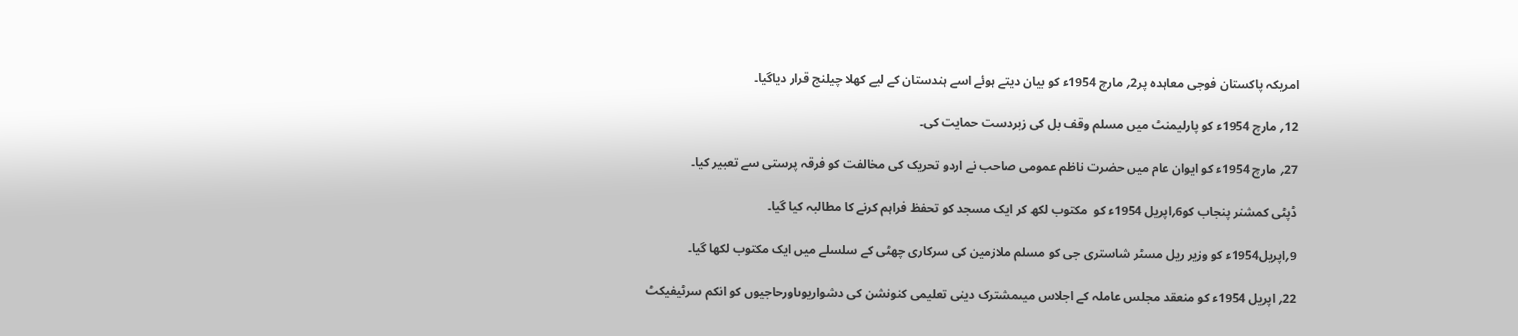امریکہ پاکستان فوجی معاہدہ پر2؍ مارچ 1954ء کو بیان دیتے ہوئے اسے ہندستان کے لیے کھلا چیلنج قرار دیاگیا۔

12؍ مارچ 1954ء کو پارلیمنٹ میں مسلم وقف بل کی زبردست حمایت کی۔

27؍ مارچ 1954ء کو ایوان عام میں حضرت ناظم عمومی صاحب نے اردو تحریک کی مخالفت کو فرقہ پرستی سے تعبیر کیا۔

ڈپٹی کمشنر پنجاب کو6؍اپریل 1954ء کو  مکتوب لکھ کر ایک مسجد کو تحفظ فراہم کرنے کا مطالبہ کیا گیا۔

9؍اپریل1954ء کو وزیر ریل مسٹر شاستری جی کو مسلم ملازمین کی سرکاری چھٹی کے سلسلے میں ایک مکتوب لکھا گیا۔

22؍ اپریل 1954ء کو منعقد مجلس عاملہ کے اجلاس میںمشترک دینی تعلیمی کنونشن کی دشواریوںاورحاجیوں کو انکم سرٹیفیکٹ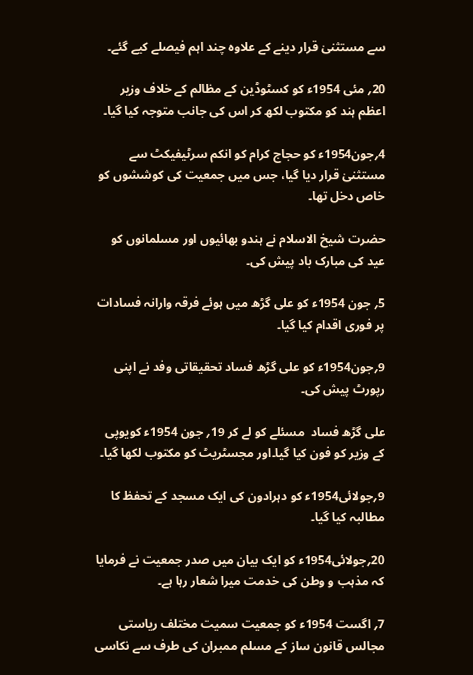سے مستثنیٰ قرار دینے کے علاوہ چند اہم فیصلے کیے گئے۔

20؍ مئی 1954ء کو کسٹوڈین کے مظالم کے خلاف وزیر اعظم ہند کو مکتوب لکھ کر اس کی جانب متوجہ کیا گیا۔

4؍جون1954ء کو حجاج کرام کو انکم سرٹیفیکٹ سے مستثنیٰ قرار دیا گیا، جس میں جمعیت کی کوششوں کو خاص دخل تھا۔

حضرت شیخ الاسلام نے ہندو بھائیوں اور مسلمانوں کو عید کی مبارک باد پیش کی۔

5؍ جون 1954ء کو علی گڑھ میں ہوئے فرقہ وارانہ فسادات پر فوری اقدام کیا گیا۔

9؍جون1954ء کو علی گڑھ فساد تحقیقاتی وفد نے اپنی رپورٹ پیش کی۔

علی گڑھ فساد  مسئلے کو لے کر 19؍ جون 1954ء کویوپی کے وزیر کو فون کیا گیا۔اور مجسٹریٹ کو مکتوب لکھا گیا۔

9؍جولائی1954ء کو دہرادون کی ایک مسجد کے تحفظ کا مطالبہ کیا گیا۔

20؍جولائی1954ء کو ایک بیان میں صدر جمعیت نے فرمایا کہ مذہب و وطن کی خدمت میرا شعار رہا ہے۔

7؍ اگست 1954ء کو جمعیت سمیت مختلف ریاستی مجالس قانون ساز کے مسلم ممبران کی طرف سے نکاسی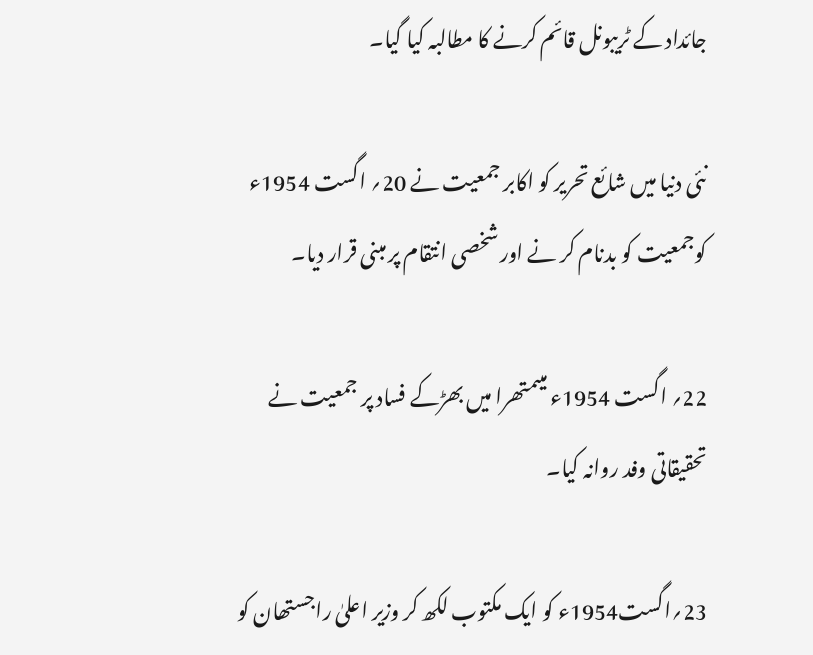جائداد کے ٹریبونل قائم کرنے کا مطالبہ کیا گیا۔

نئی دنیا میں شائع تحریر کو اکابر جمعیت نے 20؍ اگست 1954ء کوجمعیت کو بدنام کر نے اور شخصی انتقام پر مبنی قرار دیا۔

22؍ اگست 1954ء میںمتھرا میں بھڑکے فساد پر جمعیت نے تحقیقاتی وفد روانہ کیا۔

23؍اگست1954ء کو ایک مکتوب لکھ کر وزیر اعلیٰ راجستھان کو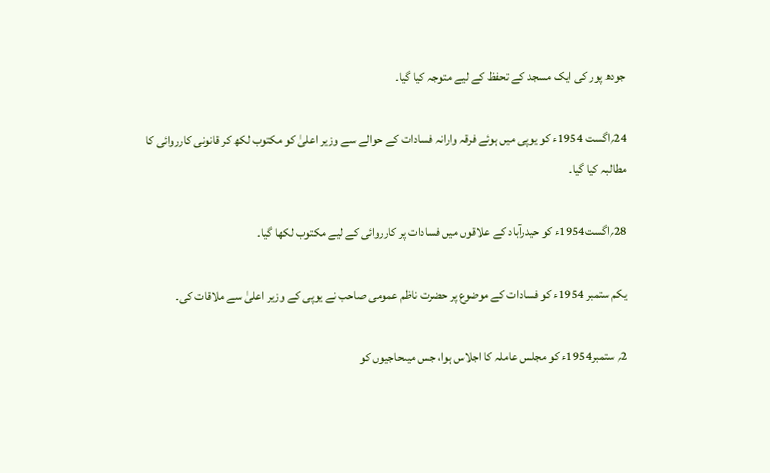جودھ پور کی ایک مسجد کے تحفظ کے لیے متوجہ کیا گیا۔

24؍اگست 1954ء کو یوپی میں ہوئے فرقہ وارانہ فسادات کے حوالے سے وزیر اعلیٰ کو مکتوب لکھ کر قانونی کارروائی کا مطالبہ کیا گیا۔

28؍اگست1954ء کو حیدرآباد کے علاقوں میں فسادات پر کارروائی کے لیے مکتوب لکھا گیا۔

یکم ستمبر 1954ء کو فسادات کے موضوع پر حضرت ناظم عمومی صاحب نے یوپی کے وزیر اعلیٰ سے ملاقات کی۔

2؍ ستمبر1954ء کو مجلس عاملہ کا اجلاس ہوا، جس میںحاجیوں کو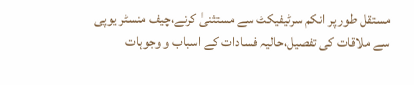مستقل طور پر انکم سرٹیفیکٹ سے مستثنیٰ کرنے،چیف منسٹر یوپی سے ملاقات کی تفصیل،حالیہ فسادات کے اسباب و وجوہات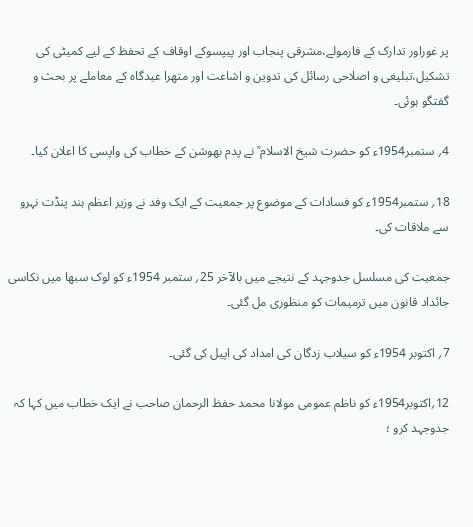پر غوراور تدارک کے فارمولے،مشرقی پنجاب اور پیپسوکے اوقاف کے تحفظ کے لیے کمیٹی کی تشکیل،تبلیغی و اصلاحی رسائل کی تدوین و اشاعت اور متھرا عیدگاہ کے معاملے پر بحث و گفتگو ہوئی۔

4؍ ستمبر1954ء کو حضرت شیخ الاسلام ؒ نے پدم بھوشن کے خطاب کی واپسی کا اعلان کیا۔

18؍ ستمبر1954ء کو فسادات کے موضوع پر جمعیت کے ایک وفد نے وزیر اعظم ہند پنڈت نہرو سے ملاقات کی۔

جمعیت کی مسلسل جدوجہد کے نتیجے میں بالآخر 25؍ ستمبر 1954ء کو لوک سبھا میں نکاسی جائداد قانون میں ترمیمات کو منظوری مل گئی۔

7؍ اکتوبر 1954ء کو سیلاب زدگان کی امداد کی اپیل کی گئی۔

12؍اکتوبر1954ء کو ناظم عمومی مولانا محمد حفظ الرحمان صاحب نے ایک خطاب میں کہا کہ جدوجہد کرو ؛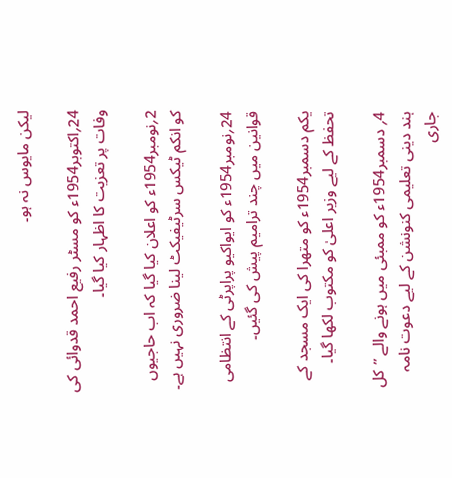لیکن مایوس نہ ہو۔

24؍اکتوبر1954ء کو مسٹر رفیع احمد قدوائی کی وفات پر تعزیت کا اظہار کیا گیا۔

2؍نومبر1954ء کو اعلان کیا گیا کہ اب حاجیوں کو انکم ٹیکس سرٹیفیکٹ لینا ضروری نہیں ہے۔

24؍نومبر1954ء کو ایواکیو پراپرٹی کے انتظامی قوانین میں چند ترامیم پیش کی گئیں۔

یکم دسمبر1954ء کو متھرا کی ایک مسجد کے تحفظ کے لیے وزیر اعلیٰ کو مکتوب لکھا گیا۔

4؍ دسمبر1954ء کو ممبئی میں ہونے والے ’’کل ہند دینی تعلیمی کنونشن کے لیے دعوت نامہ جاری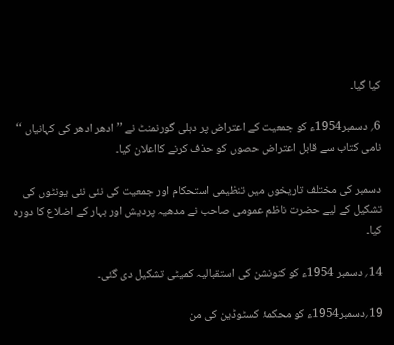کیا گیا۔

6؍ دسمبر1954ء کو جمعیت کے اعتراض پر دہلی گورنمنٹ نے ’’ادھر ادھر کی کہانیاں ‘‘ نامی کتاب سے قابل اعتراض حصوں کو حذف کرنے کااعلان کیا۔

دسمبر کی مختلف تاریخوں میں تنظیمی استحکام اور جمعیت کی نئی نئی یونٹوں کی تشکیل کے لیے حضرت ناظم عمومی صاحب نے مدھیہ پردیش اور بہار کے اضلاع کا دورہ کیا۔

14؍ دسمبر 1954ء کو کنونشن کی استقبالیہ کمیٹی تشکیل دی گئی۔

19؍دسمبر1954ء کو محکمۂ کسٹوڈین کی من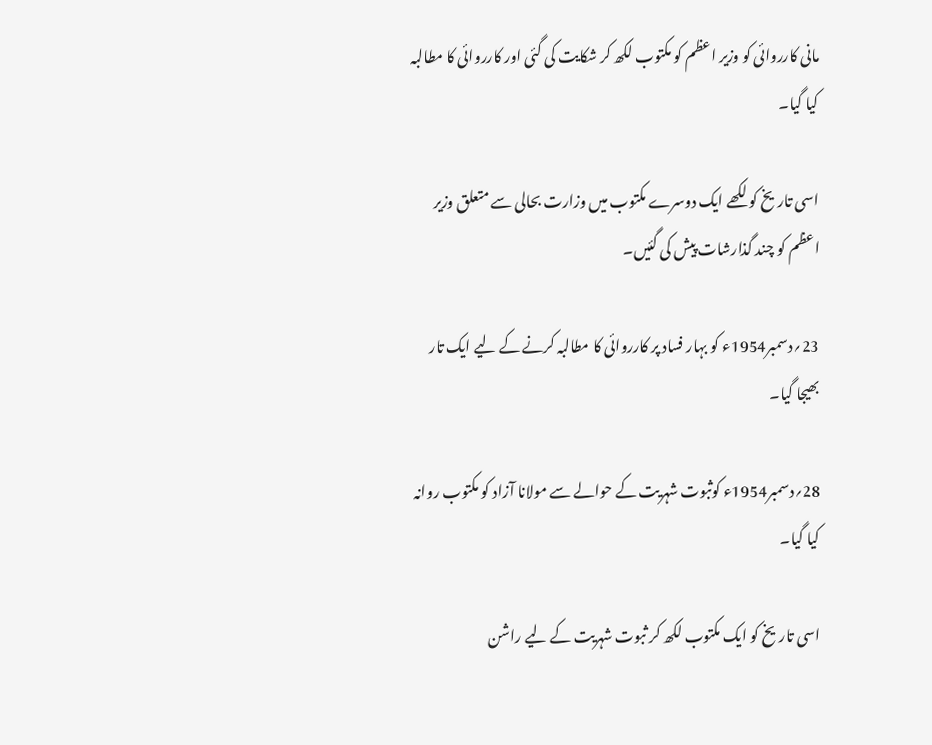مانی کارروائی کو وزیر اعظم کو مکتوب لکھ کر شکایت کی گئی اور کارروائی کا مطالبہ کیا گیا۔

اسی تاریخ کو لکھے ایک دوسرے مکتوب میں وزارت بحالی سے متعلق وزیر اعظم کو چند گذارشات پیش کی گئیں۔

23؍دسمبر1954ء کو بہار فساد پر کارروائی کا مطالبہ کرنے کے لیے ایک تار بھیجا گیا۔

28؍دسمبر1954ء کوثبوت شہریت کے حوالے سے مولانا آزاد کو مکتوب روانہ کیا گیا۔

اسی تاریخ کو ایک مکتوب لکھ کر ثبوت شہریت کے لیے راشن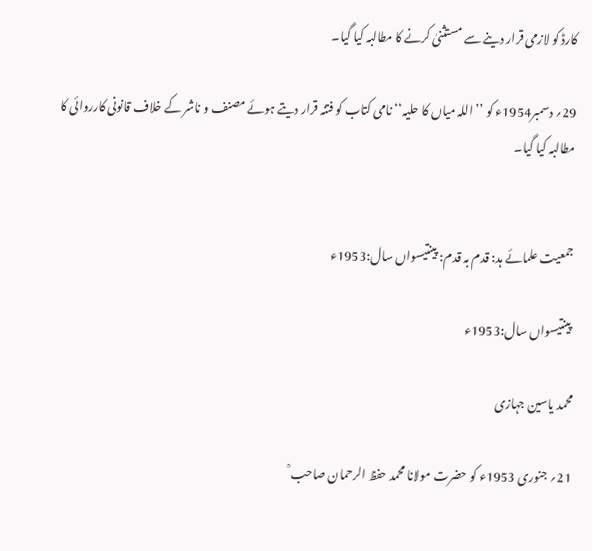کارڈ کو لازمی قرار دینے سے مستثنیٰ کرنے کا مطالبہ کیا گیا۔

29؍ دسمبر1954ء کو ’’اللہ میاں کا حلیہ‘‘ نامی کتاب کو فتنہ قرار دیتے ہوئے مصنف و ناشر کے خلاف قانونی کارروائی کا مطالبہ کیا گیا۔


جمعیت علمائے ہد: قدم بہ قدم: پینتیسواں سال:1953ء

 پینتیسواں سال:1953ء

محمد یاسین جہازی

21؍ جنوری 1953ء کو حضرت مولانا محمد حفظ الرحمان صاحب ؒ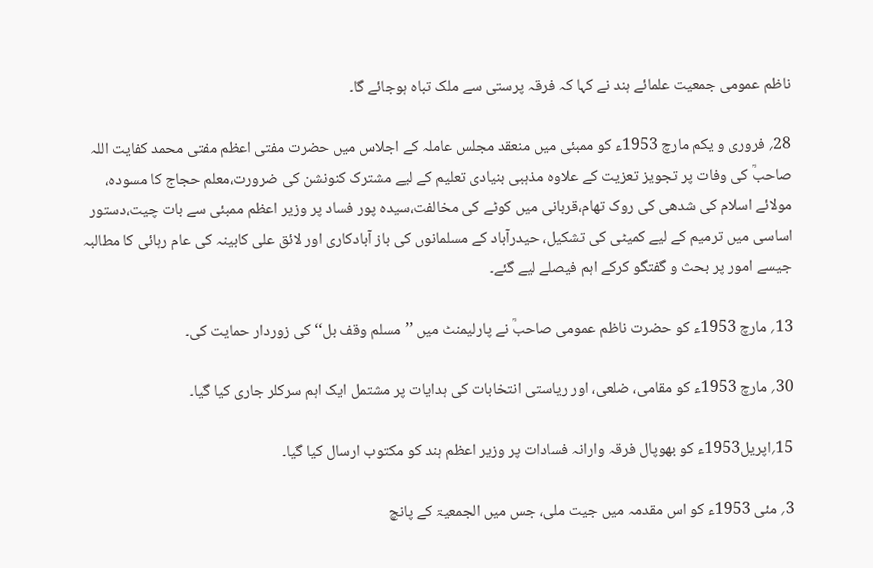ناظم عمومی جمعیت علمائے ہند نے کہا کہ فرقہ پرستی سے ملک تباہ ہوجائے گا۔

28؍ فروری و یکم مارچ 1953ء کو ممبئی میں منعقد مجلس عاملہ کے اجلاس میں حضرت مفتی اعظم مفتی محمد کفایت اللہ صاحبؒ کی وفات پر تجویز تعزیت کے علاوہ مذہبی بنیادی تعلیم کے لیے مشترک کنونشن کی ضرورت،معلم حجاج کا مسودہ، مولائے اسلام کی شدھی کی روک تھام،قربانی میں کوٹے کی مخالفت،سیدہ پور فساد پر وزیر اعظم ممبئی سے بات چیت،دستور اساسی میں ترمیم کے لیے کمیٹی کی تشکیل، حیدرآباد کے مسلمانوں کی باز آبادکاری اور لائق علی کابینہ کی عام رہائی کا مطالبہ جیسے امور پر بحث و گفتگو کرکے اہم فیصلے لیے گئے۔

13؍ مارچ 1953ء کو حضرت ناظم عمومی صاحبؒ نے پارلیمنٹ میں ’’مسلم وقف بل‘‘ کی زوردار حمایت کی۔

30؍ مارچ 1953ء کو مقامی، ضلعی، اور ریاستی انتخابات کی ہدایات پر مشتمل ایک اہم سرکلر جاری کیا گیا۔

15؍اپریل1953ء کو بھوپال فرقہ وارانہ فسادات پر وزیر اعظم ہند کو مکتوب ارسال کیا گیا۔

3؍ مئی 1953ء کو اس مقدمہ میں جیت ملی، جس میں الجمعیۃ کے پانچ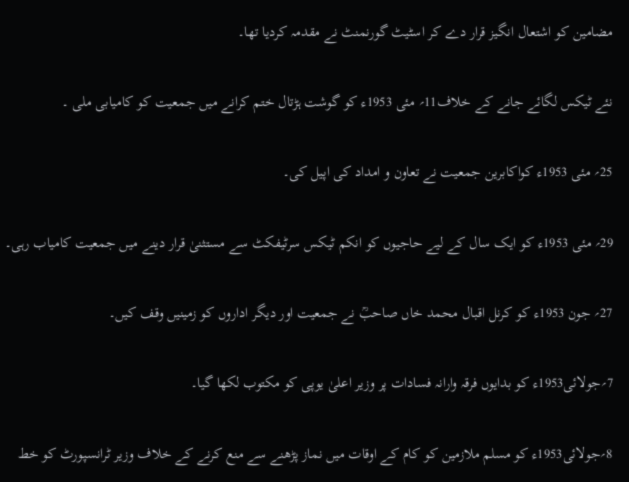مضامین کو اشتعال انگیز قرار دے کر اسٹیٹ گورنمنٹ نے مقدمہ کردیا تھا۔

نئے ٹیکس لگائے جانے کے خلاف11؍ مئی 1953ء کو گوشت ہڑتال ختم کرانے میں جمعیت کو کامیابی ملی ۔

25؍ مئی 1953ء کواکابرین جمعیت نے تعاون و امداد کی اپیل کی۔

29؍ مئی 1953ء کو ایک سال کے لیے حاجیوں کو انکم ٹیکس سرٹیفکٹ سے مستثنیٰ قرار دینے میں جمعیت کامیاب رہی۔

27؍ جون 1953ء کو کرنل اقبال محمد خاں صاحبؒ نے جمعیت اور دیگر اداروں کو زمینیں وقف کیں۔

7؍جولائی1953ء کو بدایوں فرقہ وارانہ فسادات پر وزیر اعلیٰ یوپی کو مکتوب لکھا گیا۔

8؍جولائی1953ء کو مسلم ملازمین کو کام کے اوقات میں نماز پڑھنے سے منع کرنے کے خلاف وزیر ٹرانسپورٹ کو خط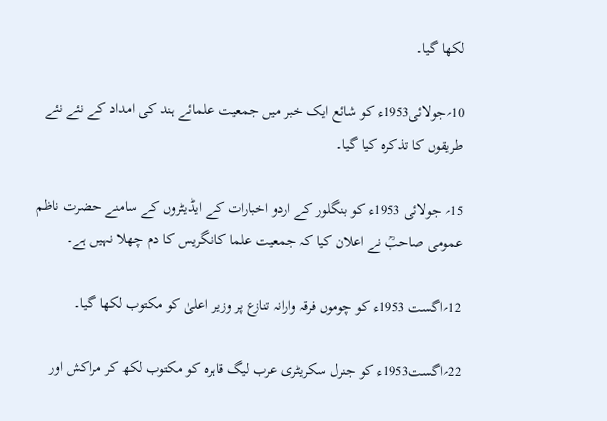لکھا گیا۔

10؍جولائی1953ء کو شائع ایک خبر میں جمعیت علمائے ہند کی امداد کے نئے نئے طریقوں کا تذکرہ کیا گیا۔

15؍ جولائی 1953ء کو بنگلور کے اردو اخبارات کے ایڈیٹروں کے سامنے حضرت ناظم عمومی صاحبؒ نے اعلان کیا کہ جمعیت علما کانگریس کا دم چھلا نہیں ہے۔

12؍اگست 1953ء کو چوموں فرقہ وارانہ تنازع پر وزیر اعلیٰ کو مکتوب لکھا گیا۔

22؍اگست1953ء کو جنرل سکریٹری عرب لیگ قاہرہ کو مکتوب لکھ کر مراکش اور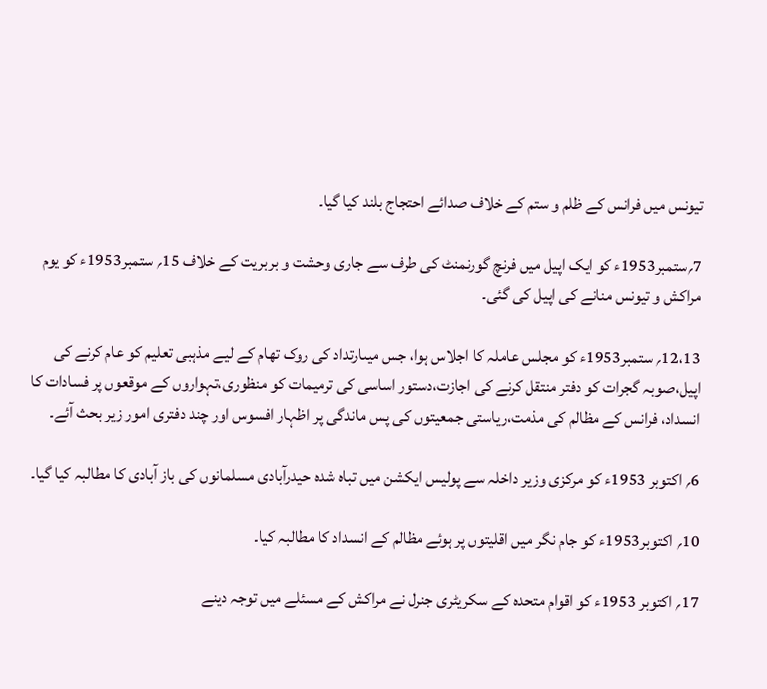تیونس میں فرانس کے ظلم و ستم کے خلاف صدائے احتجاج بلند کیا گیا۔

7؍ستمبر1953ء کو ایک اپیل میں فرنچ گورنمنٹ کی طرف سے جاری وحشت و بربریت کے خلاف 15؍ ستمبر1953ء کو یوم مراکش و تیونس منانے کی اپیل کی گئی۔

12،13؍ ستمبر1953ء کو مجلس عاملہ کا اجلاس ہوا، جس میںارتداد کی روک تھام کے لیے مذہبی تعلیم کو عام کرنے کی اپیل،صوبہ گجرات کو دفتر منتقل کرنے کی اجازت،دستور اساسی کی ترمیمات کو منظوری،تہواروں کے موقعوں پر فسادات کا انسداد، فرانس کے مظالم کی مذمت،ریاستی جمعیتوں کی پس ماندگی پر اظہار افسوس اور چند دفتری امور زیر بحث آئے۔

6؍ اکتوبر 1953ء کو مرکزی وزیر داخلہ سے پولیس ایکشن میں تباہ شدہ حیدرآبادی مسلمانوں کی باز آبادی کا مطالبہ کیا گیا۔

10؍ اکتوبر1953ء کو جام نگر میں اقلیتوں پر ہوئے مظالم کے انسداد کا مطالبہ کیا۔

17؍ اکتوبر 1953ء کو اقوام متحدہ کے سکریٹری جنرل نے مراکش کے مسئلے میں توجہ دینے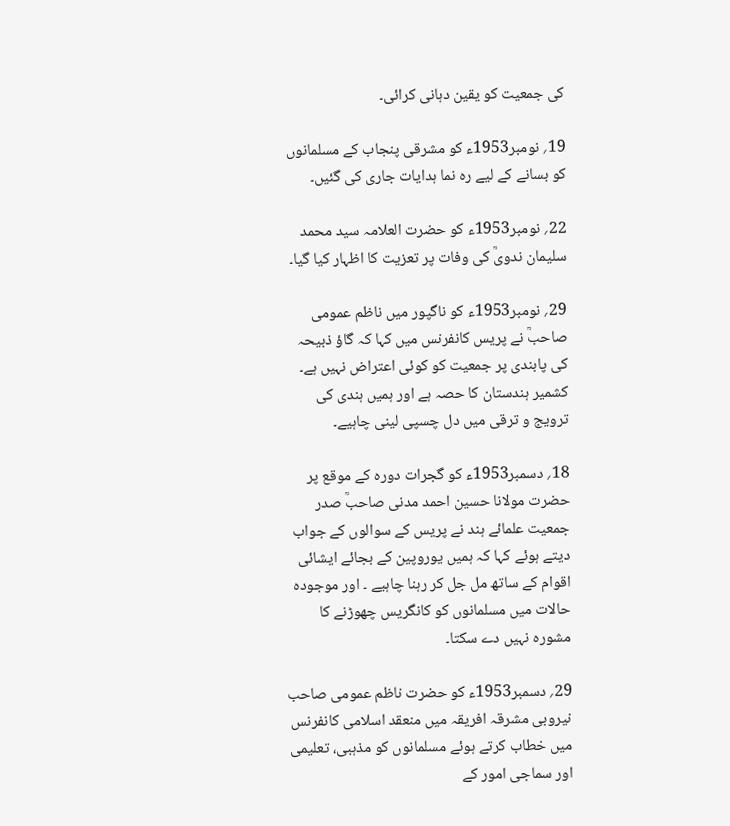کی جمعیت کو یقین دہانی کرائی۔

19؍ نومبر1953ء کو مشرقی پنجاب کے مسلمانوں کو بسانے کے لیے رہ نما ہدایات جاری کی گئیں۔

22؍ نومبر1953ء کو حضرت العلامہ سید محمد سلیمان ندویؒ کی وفات پر تعزیت کا اظہار کیا گیا۔

29؍ نومبر1953ء کو ناگپور میں ناظم عمومی صاحبؒ نے پریس کانفرنس میں کہا کہ گاؤ ذبیحہ کی پابندی پر جمعیت کو کوئی اعتراض نہیں ہے۔ کشمیر ہندستان کا حصہ ہے اور ہمیں ہندی کی ترویج و ترقی میں دل چسپی لینی چاہیے۔

18؍ دسمبر1953ء کو گجرات دورہ کے موقع پر حضرت مولانا حسین احمد مدنی صاحبؒ صدر جمعیت علمائے ہند نے پریس کے سوالوں کے جواب دیتے ہوئے کہا کہ ہمیں یوروپین کے بجائے ایشائی اقوام کے ساتھ مل جل کر رہنا چاہیے ۔ اور موجودہ حالات میں مسلمانوں کو کانگریس چھوڑنے کا مشورہ نہیں دے سکتا۔

29؍ دسمبر1953ء کو حضرت ناظم عمومی صاحب نیروبی مشرقہ افریقہ میں منعقد اسلامی کانفرنس میں خطاب کرتے ہوئے مسلمانوں کو مذہبی، تعلیمی اور سماجی امور کے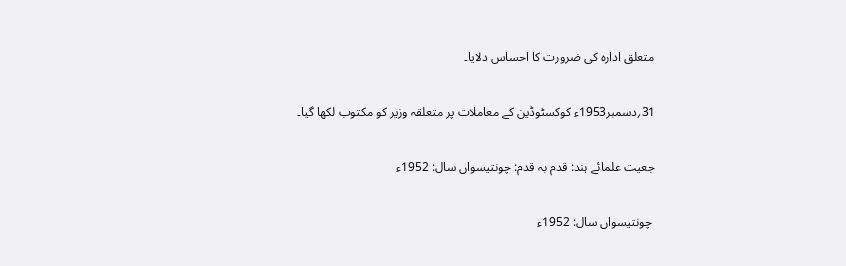متعلق ادارہ کی ضرورت کا احساس دلایا۔

31؍دسمبر1953ء کوکسٹوڈین کے معاملات پر متعلقہ وزیر کو مکتوب لکھا گیا۔

جعیت علمائے ہند: قدم بہ قدم: چونتیسواں سال: 1952ء

 چونتیسواں سال: 1952ء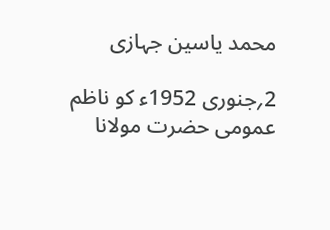محمد یاسین جہازی

2؍جنوری 1952ء کو ناظم عمومی حضرت مولانا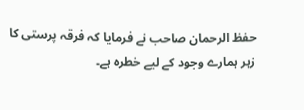حفظ الرحمان صاحب نے فرمایا کہ فرقہ پرستی کا زہر ہمارے وجود کے لیے خطرہ ہے۔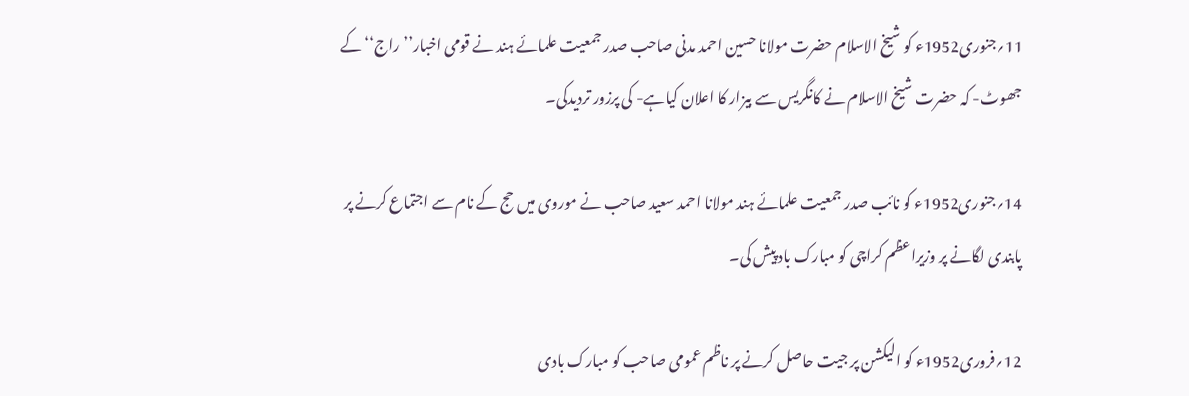11؍جنوری1952ء کو شیخ الاسلام حضرت مولانا حسین احمد مدنی صاحب صدر جمعیت علمائے ہند نے قومی اخبار’’راج‘‘ کے جھوٹ- کہ حضرت شیخ الاسلام نے کانگریس سے بیزار کا اعلان کیاہے- کی پرزور تردیدکی۔

14؍جنوری1952ء کو نائب صدر جمعیت علمائے ہند مولانا احمد سعید صاحب نے موروی میں حج کے نام سے اجتماع کرنے پر پابندی لگانے پر وزیراعظم کراچی کو مبارک باد پیش کی۔

12؍فروری1952ء کو الیکشن پر جیت حاصل کرنے پر ناظم عمومی صاحب کو مبارک بادی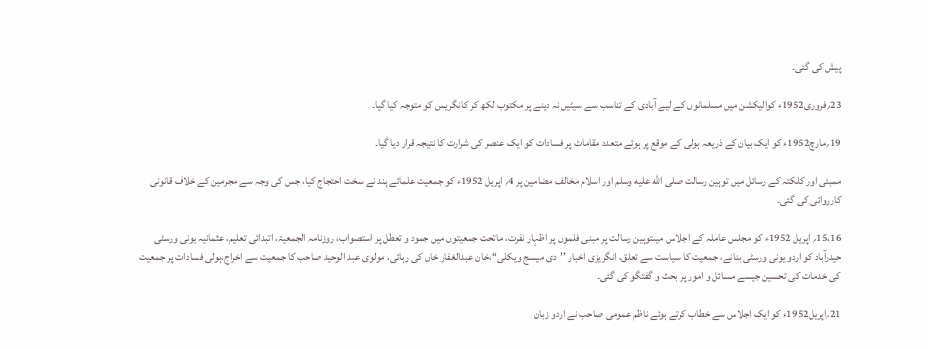پیش کی گئی۔

23؍فروری1952ء کوالیکشن میں مسلمانوں کے لیے آبادی کے تناسب سے سیٹیں نہ دینے پر مکتوب لکھ کر کانگریس کو متوجہ کیا گیا۔

19؍مارچ1952ء کو ایک بیان کے ذریعہ ہولی کے موقع پر ہوئے متعدد مقامات پر فسادات کو ایک عنصر کی شرارت کا نتیجہ قرار دیا گیا۔

ممبئی اور کلکتہ کے رسائل میں توہین رسالت صلى الله عليه وسلم اور اسلام مخالف مضامین پر 4؍ اپریل 1952ء کو جمعیت علمائے ہند نے سخت احتجاج کیا، جس کی وجہ سے مجرمین کے خلاف قانونی کارروائی کی گئی۔

15،16؍ اپریل 1952ء کو مجلس عاملہ کے اجلاس میںتوہین رسالت پر مبنی فلموں پر اظہار نفرت، ماتحت جمعیتوں میں جمود و تعطل پر استصواب، روزنامہ الجمعیۃ، اتبدائی تعلیم، عثمانیہ یونی ورسٹی حیدرآباد کو اردو یونی ورسٹی بنانے، جمعیت کا سیاست سے تعلق، انگریزی اخبار ’’دی میسج ویکلی‘‘،خان عبدالغفار خاں کی رہائی، مولوی عبد الوحید صاحب کا جمعیت سے اخراج،ہولی فسادات پر جمعیت کی خدمات کی تحسین جیسے مسائل و امور پر بحث و گفتگو کی گئی۔

21؍اپریل1952ء کو ایک اجلاس سے خطاب کرتے ہوئے ناظم عمومی صاحب نے اردو زبان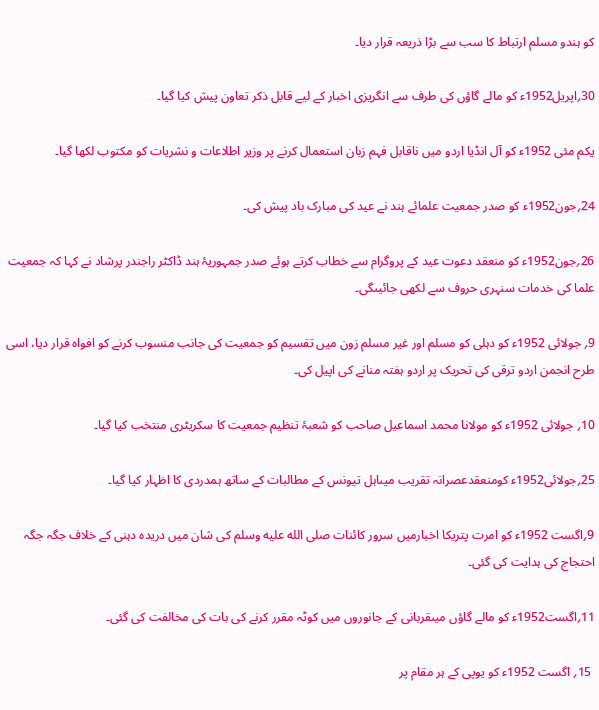کو ہندو مسلم ارتباط کا سب سے بڑا ذریعہ قرار دیا۔

30؍اپریل1952ء کو مالے گاؤں کی طرف سے انگریزی اخبار کے لیے قابل ذکر تعاون پیش کیا گیا۔

یکم مئی 1952ء کو آل انڈیا اردو میں ناقابل فہم زبان استعمال کرنے پر وزیر اطلاعات و نشریات کو مکتوب لکھا گیا۔

24؍جون1952ء کو صدر جمعیت علمائے ہند نے عید کی مبارک باد پیش کی۔

26؍جون1952ء کو منعقد دعوت عید کے پروگرام سے خطاب کرتے ہوئے صدر جمہوریۂ ہند ڈاکٹر راجندر پرشاد نے کہا کہ جمعیت علما کی خدمات سنہری حروف سے لکھی جائیںگی۔

9؍ جولائی 1952ء کو دہلی کو مسلم اور غیر مسلم زون میں تقسیم کو جمعیت کی جانب منسوب کرنے کو افواہ قرار دیا، اسی طرح انجمن اردو ترقی کی تحریک پر اردو ہفتہ منانے کی اپیل کی۔

10؍ جولائی 1952ء کو مولانا محمد اسماعیل صاحب کو شعبۂ تنظیم جمعیت کا سکریٹری منتخب کیا گیا۔

25؍جولائی1952ء کومنعقدعصرانہ تقریب میںاہل تیونس کے مطالبات کے ساتھ ہمدردی کا اظہار کیا گیا۔

9؍اگست 1952ء کو امرت پتریکا اخبارمیں سرور کائنات صلى الله عليه وسلم کی شان میں دریدہ دہنی کے خلاف جگہ جگہ احتجاج کی ہدایت کی گئی۔

11؍اگست1952ء کو مالے گاؤں میںقربانی کے جانوروں میں کوٹہ مقرر کرنے کی بات کی مخالفت کی گئی۔

 15؍ اگست 1952ء کو یوپی کے ہر مقام پر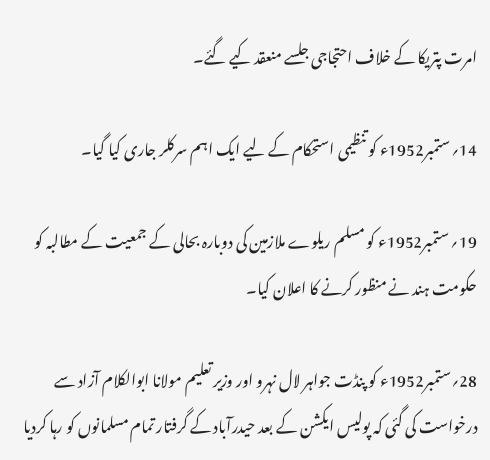امرت پتریکا کے خلاف احتجاجی جلسے منعقد کیے گئے۔

14؍ستمبر1952ء کو تنظیمی استحکام کے لیے ایک اہم سرکلر جاری کیا گیا۔

19؍ ستمبر1952ء کو مسلم ریلوے ملازمین کی دوبارہ بحالی کے جمعیت کے مطالبہ کو حکومت ہند نے منظور کرنے کا اعلان کیا۔

28؍ستمبر1952ء کو پنڈت جواہر لال نہرو اور وزیر تعلیم مولانا ابوالکلام آزاد سے درخواست کی گئی کہ پولیس ایکشن کے بعد حیدرآباد کے گرفتار تمام مسلمانوں کو رہا کردیا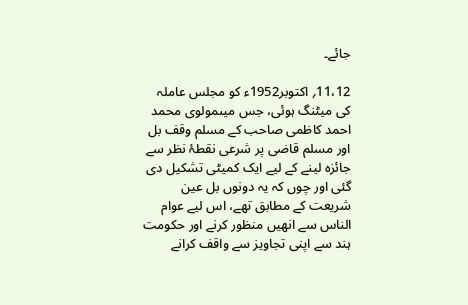جائے۔

11،12؍ اکتوبر1952ء کو مجلس عاملہ کی میٹنگ ہوئی، جس میںمولوی محمد احمد کاظمی صاحب کے مسلم وقف بل اور مسلم قاضی پر شرعی نقطۂ نظر سے جائزہ لینے کے لیے ایک کمیٹی تشکیل دی گئی اور چوں کہ یہ دونوں بل عین شریعت کے مطابق تھے، اس لیے عوام الناس سے انھیں منظور کرنے اور حکومت ہند سے اپنی تجاویز سے واقف کرانے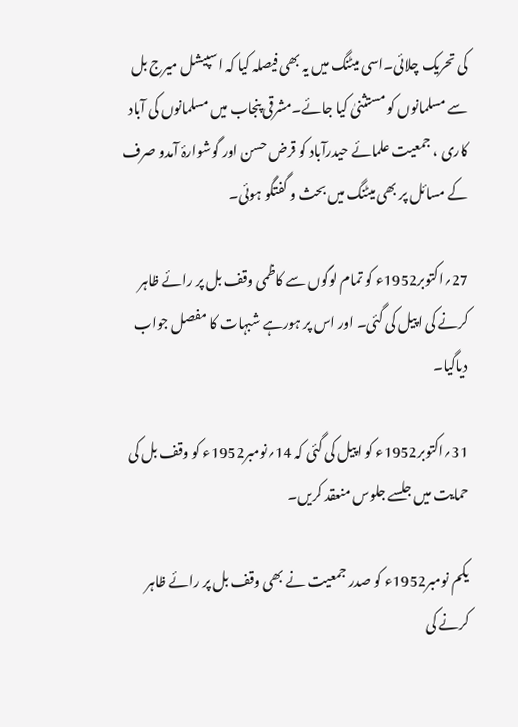کی تحریک چلائی۔اسی میٹنگ میں یہ بھی فیصلہ کیا کہ اسپیشل میرج بل سے مسلمانوں کو مستثنیٰ کیا جائے۔مشرقی پنجاب میں مسلمانوں کی آباد کاری ، جمعیت علمائے حیدرآباد کو قرض حسن اور گوشوارۂ آمدو صرف کے مسائل پر بھی میٹنگ میں بحث و گفتگو ہوئی۔

27؍اکتوبر1952ء کو تمام لوگوں سے کاظمی وقف بل پر رائے ظاہر کرنے کی اپیل کی گئی۔ اور اس پر ہورہے شبہات کا مفصل جواب دیاگیا۔

31؍اکتوبر1952ء کو اپیل کی گئی کہ 14؍نومبر1952ء کو وقف بل کی حمایت میں جلسے جلوس منعقد کریں۔

یکم نومبر1952ء کو صدر جمعیت نے بھی وقف بل پر رائے ظاہر کرنے کی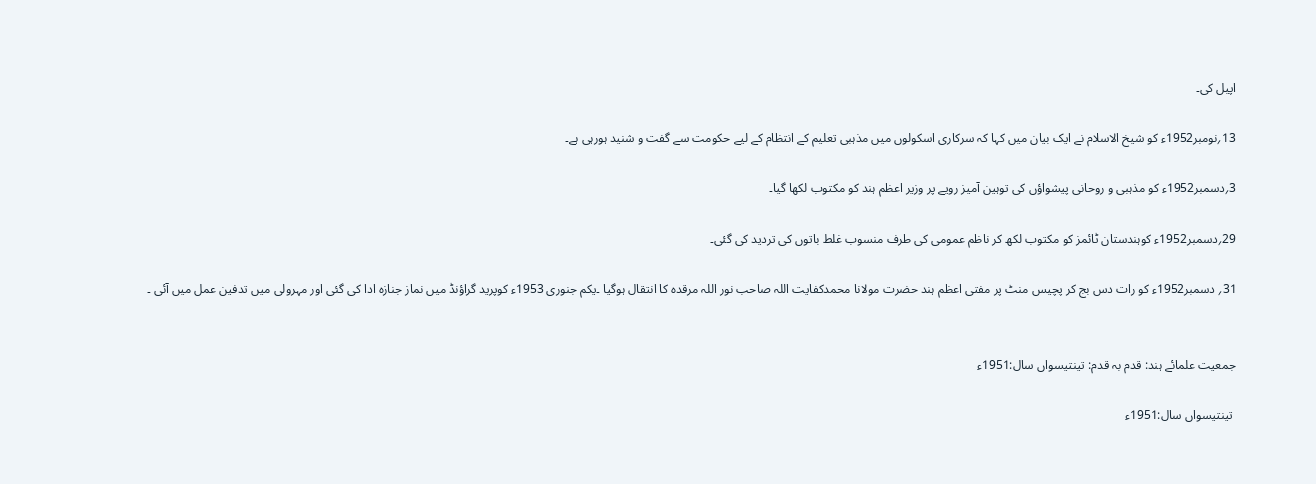اپیل کی۔

13؍نومبر1952ء کو شیخ الاسلام نے ایک بیان میں کہا کہ سرکاری اسکولوں میں مذہبی تعلیم کے انتظام کے لیے حکومت سے گفت و شنید ہورہی ہے۔

3؍دسمبر1952ء کو مذہبی و روحانی پیشواؤں کی توہین آمیز رویے پر وزیر اعظم ہند کو مکتوب لکھا گیا۔

29؍دسمبر1952ء کوہندستان ٹائمز کو مکتوب لکھ کر ناظم عمومی کی طرف منسوب غلط باتوں کی تردید کی گئی۔

31؍ دسمبر1952ء کو رات دس بج کر پچیس منٹ پر مفتی اعظم ہند حضرت مولانا محمدکفایت اللہ صاحب نور اللہ مرقدہ کا انتقال ہوگیا ۔یکم جنوری 1953ء کوپرید گراؤنڈ میں نماز جنازہ ادا کی گئی اور مہرولی میں تدفین عمل میں آئی ۔


جمعیت علمائے ہند: قدم بہ قدم: تینتیسواں سال:1951ء

 تینتیسواں سال:1951ء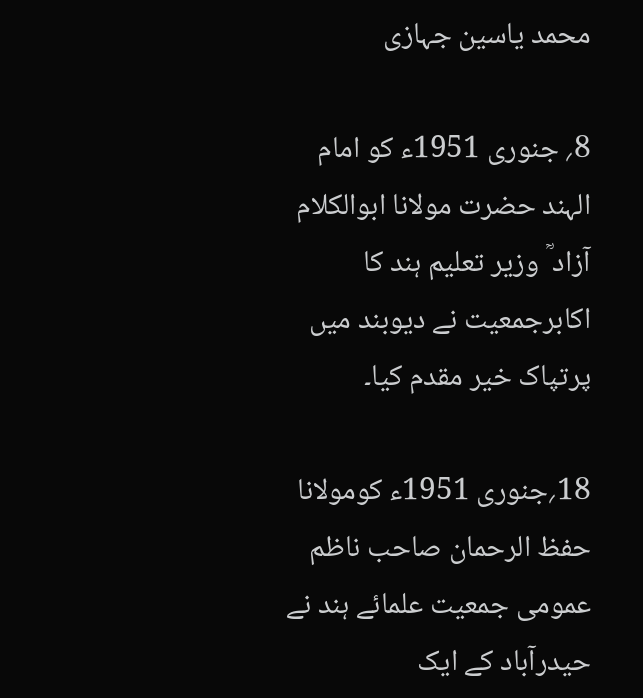محمد یاسین جہازی

8؍ جنوری 1951ء کو امام الہند حضرت مولانا ابوالکلام آزاد ؒ وزیر تعلیم ہند کا اکابرجمعیت نے دیوبند میں پرتپاک خیر مقدم کیا۔

18؍جنوری 1951ء کومولانا حفظ الرحمان صاحب ناظم عمومی جمعیت علمائے ہند نے حیدرآباد کے ایک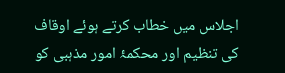اجلاس میں خطاب کرتے ہوئے اوقاف کی تنظیم اور محکمۂ امور مذہبی کو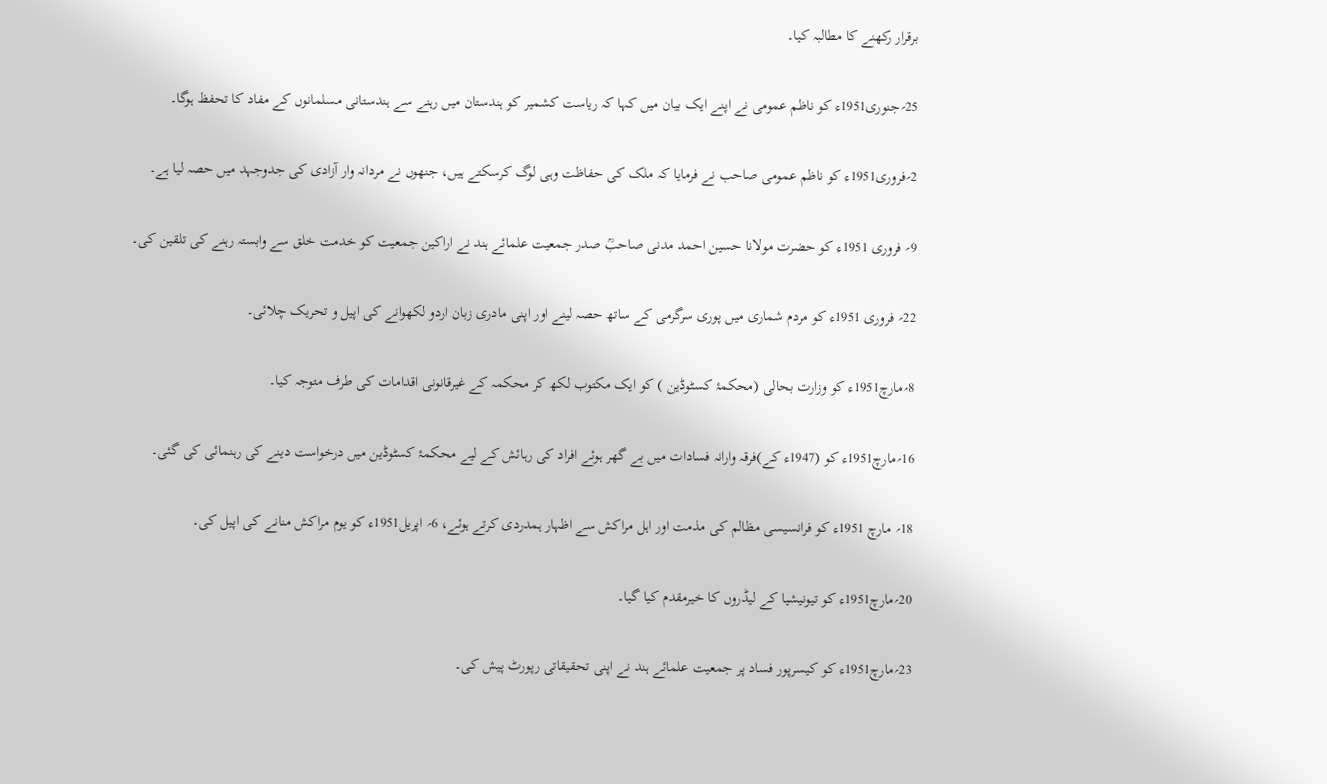برقرار رکھنے کا مطالبہ کیا۔

25؍جنوری1951ء کو ناظم عمومی نے اپنے ایک بیان میں کہا کہ ریاست کشمیر کو ہندستان میں رہنے سے ہندستانی مسلمانوں کے مفاد کا تحفظ ہوگا۔

2؍فروری1951ء کو ناظم عمومی صاحب نے فرمایا کہ ملک کی حفاظت وہی لوگ کرسکتے ہیں، جنھوں نے مردانہ وار آزادی کی جدوجہد میں حصہ لیا ہے۔

9؍ فروری 1951ء کو حضرت مولانا حسین احمد مدنی صاحبؒ صدر جمعیت علمائے ہند نے اراکین جمعیت کو خدمت خلق سے وابستہ رہنے کی تلقین کی۔

22؍ فروری 1951ء کو مردم شماری میں پوری سرگرمی کے ساتھ حصہ لینے اور اپنی مادری زبان اردو لکھوانے کی اپیل و تحریک چلائی۔

8؍مارچ1951ء کو وزارت بحالی (محکمۂ کسٹوڈین ) کو ایک مکتوب لکھ کر محکمہ کے غیرقانونی اقدامات کی طرف متوجہ کیا۔

16؍مارچ1951ء کو (1947ء کے)فرقہ وارانہ فسادات میں بے گھر ہوئے افراد کی رہائش کے لیے محکمۂ کسٹوڈین میں درخواست دینے کی رہنمائی کی گئی۔

18؍ مارچ 1951ء کو فرانسیسی مظالم کی مذمت اور اہل مراکش سے اظہار ہمدردی کرتے ہوئے، 6؍ اپریل1951ء کو یوم مراکش منانے کی اپیل کی۔

20؍مارچ1951ء کو تیونیشیا کے لیڈروں کا خیرمقدم کیا گیا۔

23؍مارچ1951ء کو کیسرپور فساد پر جمعیت علمائے ہند نے اپنی تحقیقاتی رپورٹ پیش کی۔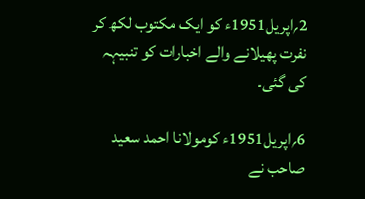2؍اپریل1951ء کو ایک مکتوب لکھ کر نفرت پھیلانے والے اخبارات کو تنبیہہ کی گئی۔

6؍اپریل1951ء کومولانا احمد سعید صاحب نے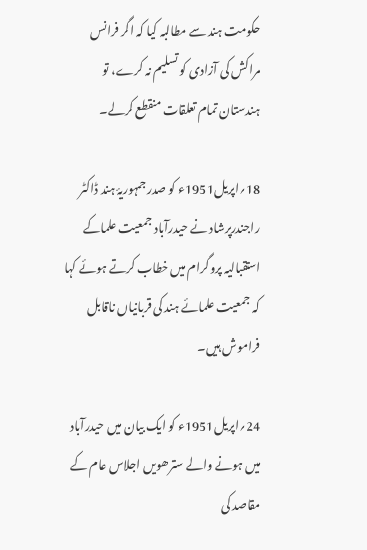حکومت ہند سے مطالبہ کیا کہ اگر فرانس مراکش کی آزادی کو تسلیم نہ کرے، تو ہندستان تمام تعلقات منقطع کرلے۔

18؍اپریل1951ء کو صدر جمہوریۂ ہند ڈاکٹر راجندرپرشاد نے حیدرآباد جمعیت علماکے استقبالیہ پروگرام میں خطاب کرتے ہوئے کہا کہ جمعیت علمائے ہند کی قربانیاں ناقابل فراموش ہیں۔

24؍اپریل1951ء کو ایک بیان میں حیدرآباد میں ہونے والے سترھویں اجلاس عام کے مقاصد کی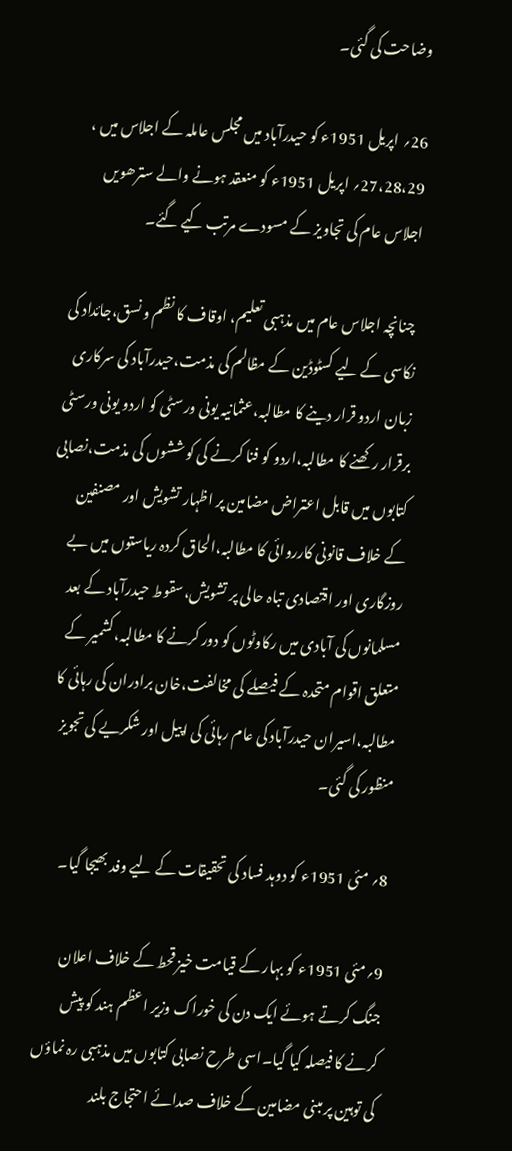وضاحت کی گئی۔

26؍ اپریل 1951ء کو حیدرآباد میں مجلس عاملہ کے اجلاس میں ، 27،28،29؍ اپریل 1951ء کو منعقد ہونے والے سترھویں اجلاس عام کی تجاویز کے مسودے مرتب کیے گئے۔

 چنانچہ اجلاس عام میں مذہبی تعلیم، اوقاف کا نظم و نسق،جائداد کی نکاسی کے لیے کسٹوڈین کے مظالم کی مذمت،حیدرآباد کی سرکاری زبان اردو قرار دینے کا مطالبہ،عثمانیہ یونی ورسٹی کو اردو یونی ورسٹی برقرار رکھنے کا مطالبہ،اردو کو فنا کرنے کی کوششوں کی مذمت،نصابی کتابوں میں قابل اعتراض مضامین پر اظہار تشویش اور مصنفین کے خلاف قانونی کارروائی کا مطالبہ،الحاق کردہ ریاستوں میں بے روزگاری اور اقتصادی تباہ حالی پر تشویش،سقوط حیدرآباد کے بعد مسلمانوں کی آبادی میں رکاوٹوں کو دور کرنے کا مطالبہ،کشمیر کے متعلق اقوام متحدہ کے فیصلے کی مخالفت،خان برادران کی رہائی کا مطالبہ،اسیران حیدرآباد کی عام رہائی کی اپیل اور شکریے کی تجویز منظور کی گئی۔

8؍ مئی 1951ء کو دوہد فساد کی تحقیقات کے لیے وفد بھیجا گیا۔

9؍مئی 1951ء کو بہار کے قیامت خیز قحط کے خلاف اعلان جنگ کرتے ہوئے ایک دن کی خوراک وزیر اعظم ہند کو پیش کرنے کا فیصلہ کیا گیا۔اسی طرح نصابی کتابوں میں مذہبی رہ نماؤں کی توہین پر مبنی مضامین کے خلاف صدائے احتجاج بلند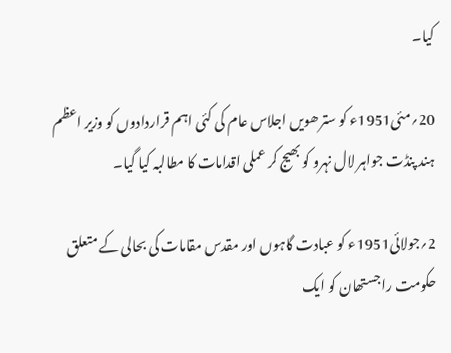کیا۔

20؍مئی1951ء کو سترھویں اجلاس عام کی کئی اہم قراردادوں کو وزیر اعظم ہند پنڈت جواہر لال نہرو کو بھیج کر عملی اقدامات کا مطالبہ کیا گیا۔

2؍جولائی1951ء کو عبادت گاہوں اور مقدس مقامات کی بحالی کے متعلق حکومت راجستھان کو ایک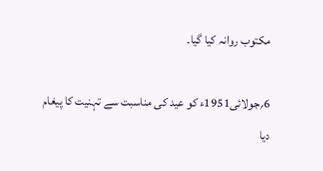مکتوب روانہ کیا گیا۔

6؍جولائی1951ء کو عید کی مناسبت سے تہنیت کا پیغام دیا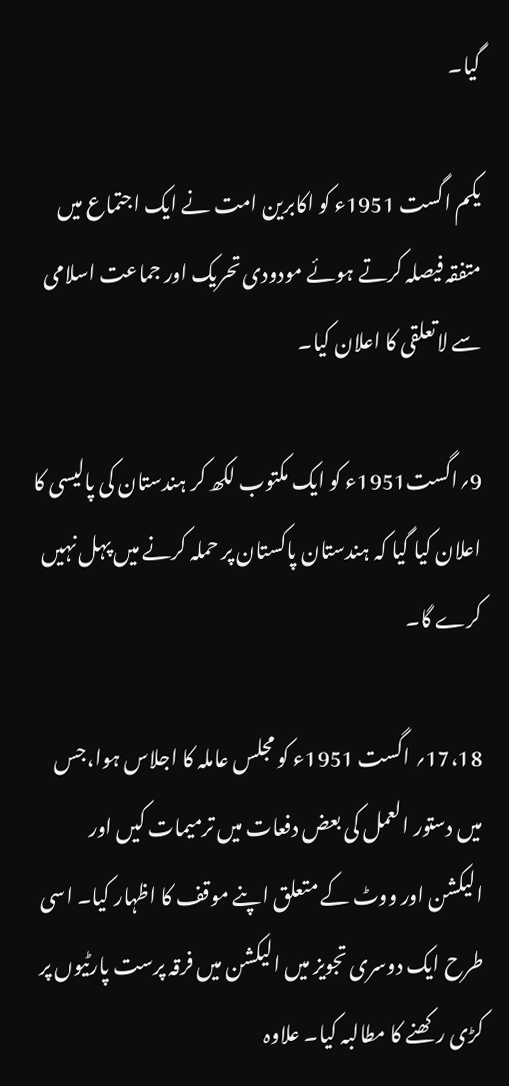گیا۔

یکم اگست 1951ء کو اکابرین امت نے ایک اجتماع میں متفقہ فیصلہ کرتے ہوئے مودودی تحریک اور جماعت اسلامی سے لاتعلقی کا اعلان کیا۔

9؍اگست1951ء کو ایک مکتوب لکھ کر ہندستان کی پالیسی کا اعلان کیا گیا کہ ہندستان پاکستان پر حملہ کرنے میں پہل نہیں کرے گا۔

17،18؍ اگست 1951ء کو مجلس عاملہ کا اجلاس ہوا،جس میں دستور العمل کی بعض دفعات میں ترمیمات کیں اور الیکشن اور ووٹ کے متعلق اپنے موقف کا اظہار کیا۔ اسی طرح ایک دوسری تجویز میں الیکشن میں فرقہ پرست پارٹیوں پر کڑی رکھنے کا مطالبہ کیا۔ علاوہ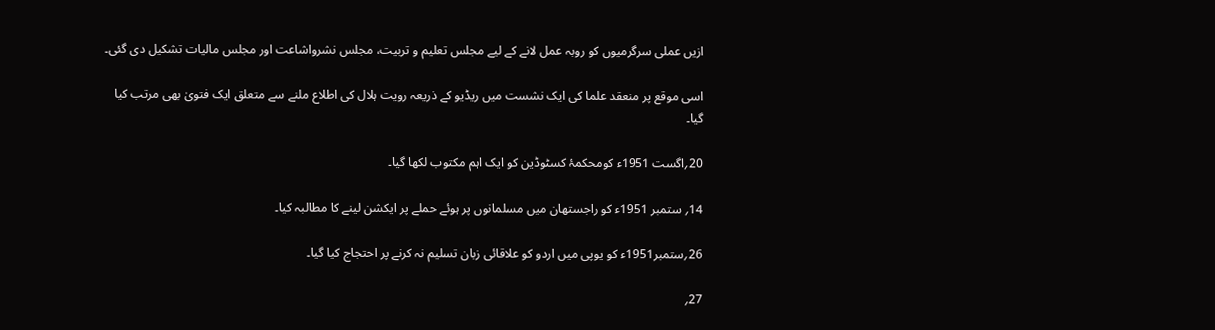ازیں عملی سرگرمیوں کو روبہ عمل لانے کے لیے مجلس تعلیم و تربیت، مجلس نشرواشاعت اور مجلس مالیات تشکیل دی گئی۔

اسی موقع پر منعقد علما کی ایک نشست میں ریڈیو کے ذریعہ رویت ہلال کی اطلاع ملنے سے متعلق ایک فتویٰ بھی مرتب کیا گیا۔

20؍اگست 1951ء کومحکمۂ کسٹوڈین کو ایک اہم مکتوب لکھا گیا۔

14؍ ستمبر 1951ء کو راجستھان میں مسلمانوں پر ہوئے حملے پر ایکشن لینے کا مطالبہ کیا۔

26؍ستمبر1951ء کو یوپی میں اردو کو علاقائی زبان تسلیم نہ کرنے پر احتجاج کیا گیا۔

27؍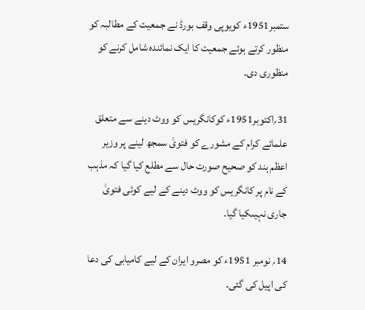ستمبر1951ء کویوپی وقف بورڈ نے جمعیت کے مطالبہ کو منظور کرتے ہوئے جمعیت کا ایک نمائندہ شامل کرنے کو منظوری دی۔

31؍اکتوبر1951ء کوکانگریس کو ووٹ دینے سے متعلق علمائے کرام کے مشورے کو فتویٰ سمجھ لینے پر وزیر اعظم ہند کو صحیح صورت حال سے مطلع کیا گیا کہ مذہب کے نام پر کانگریس کو ووٹ دینے کے لیے کوئی فتویٰ جاری نہیںکیا گیا۔

14؍ نومبر 1951ء کو مصرو ایران کے لیے کامیابی کی دعا کی اپیل کی گئی۔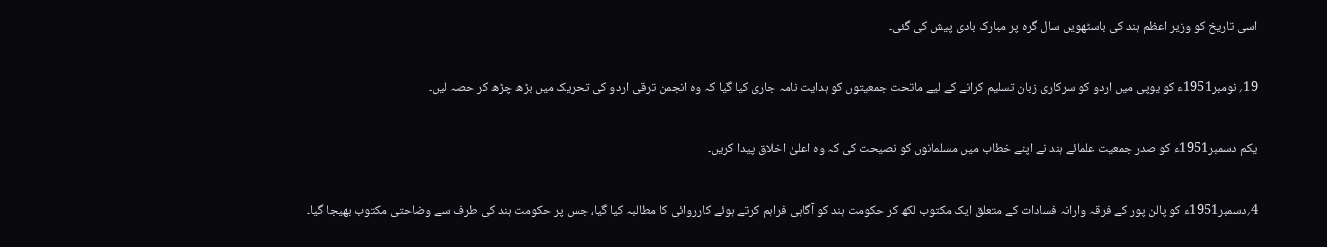اسی تاریخ کو وزیر اعظم ہند کی باسٹھویں سال گرہ پر مبارک بادی پیش کی گئی۔

19؍ نومبر1951ء کو یوپی میں اردو کو سرکاری زبان تسلیم کرانے کے لیے ماتحت جمعیتوں کو ہدایت نامہ جاری کیا گیا کہ وہ انجمن ترقی اردو کی تحریک میں بڑھ چڑھ کر حصہ لیں۔

یکم دسمبر1951ء کو صدر جمعیت علمائے ہند نے اپنے خطاب میں مسلمانوں کو نصیحت کی کہ وہ اعلیٰ اخلاق پیدا کریں۔

4؍دسمبر1951ء کو پالن پور کے فرقہ وارانہ فسادات کے متعلق ایک مکتوب لکھ کر حکومت ہند کو آگاہی فراہم کرتے ہوئے کارروائی کا مطالبہ کیا گیا، جس پر حکومت ہند کی طرف سے وضاحتی مکتوب بھیجا گیا۔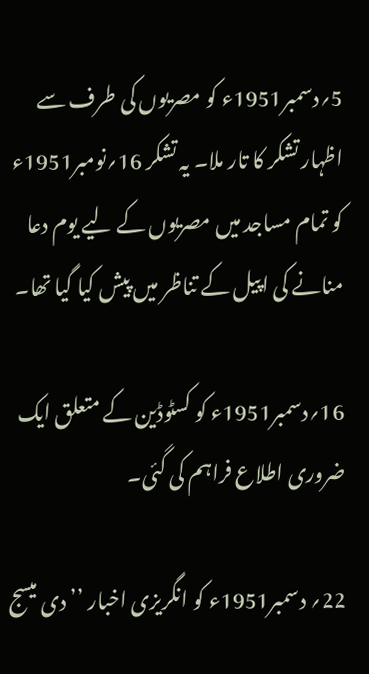5؍دسمبر1951ء کو مصریوں کی طرف سے اظہار تشکر کا تار ملا۔ یہ تشکر 16؍نومبر1951ء کو تمام مساجد میں مصریوں کے لیے یوم دعا منانے کی اپیل کے تناظر میں پیش کیا گیا تھا۔

16؍دسمبر1951ء کو کسٹوڈین کے متعلق ایک ضروری اطلاع فراہم کی گئی۔

22؍ دسمبر1951ء کو انگریزی اخبار ’’دی میسج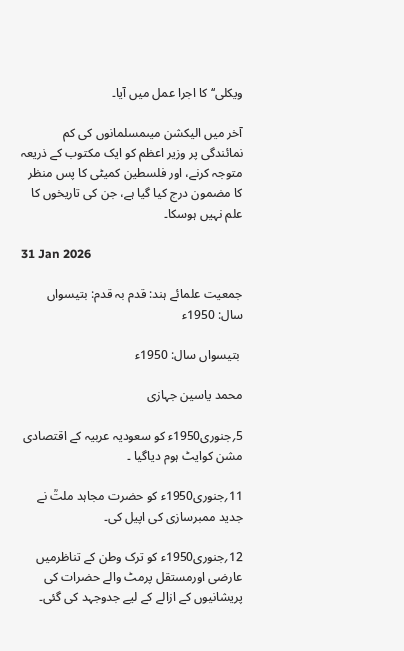ویکلی‘‘ کا اجرا عمل میں آیا۔

آخر میں الیکشن میںمسلمانوں کی کم نمائندگی پر وزیر اعظم کو ایک مکتوب کے ذریعہ متوجہ کرنے، اور فلسطین کمیٹی کا پس منظر کا مضمون درج کیا گیا ہے، جن کی تاریخوں کا علم نہیں ہوسکا۔

31 Jan 2026

جمعیت علمائے ہند: قدم بہ قدم: بتیسواں سال: 1950ء

 بتیسواں سال: 1950ء

محمد یاسین جہازی

5؍جنوری1950ء کو سعودیہ عربیہ کے اقتصادی مشن کوایٹ ہوم دیاگیا ۔

11؍جنوری1950ء کو حضرت مجاہد ملتؒ نے جدید ممبرسازی کی اپیل کی۔

12؍جنوری1950ء کو ترک وطن کے تناظرمیں عارضی اورمستقل پرمٹ والے حضرات کی پریشانیوں کے ازالے کے لیے جدوجہد کی گئی۔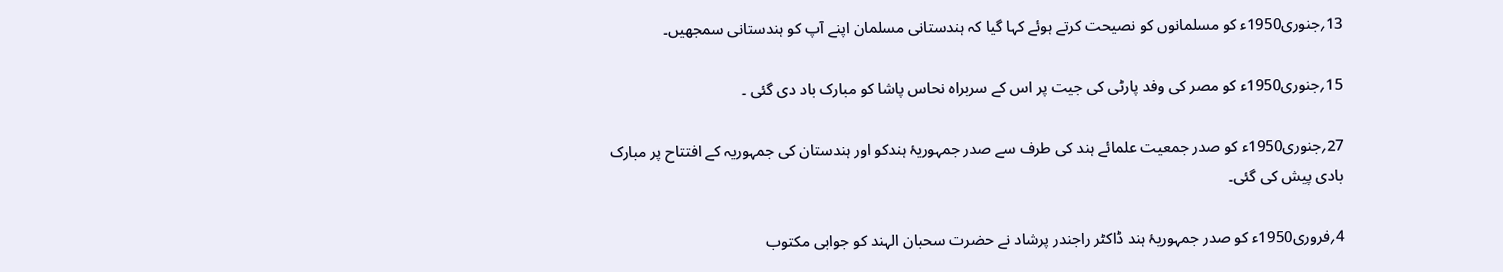13؍جنوری1950ء کو مسلمانوں کو نصیحت کرتے ہوئے کہا گیا کہ ہندستانی مسلمان اپنے آپ کو ہندستانی سمجھیں۔

15؍جنوری1950ء کو مصر کی وفد پارٹی کی جیت پر اس کے سربراہ نحاس پاشا کو مبارک باد دی گئی ۔

27؍جنوری1950ء کو صدر جمعیت علمائے ہند کی طرف سے صدر جمہوریۂ ہندکو اور ہندستان کی جمہوریہ کے افتتاح پر مبارک بادی پیش کی گئی۔

4؍فروری1950ء کو صدر جمہوریۂ ہند ڈاکٹر راجندر پرشاد نے حضرت سحبان الہند کو جوابی مکتوب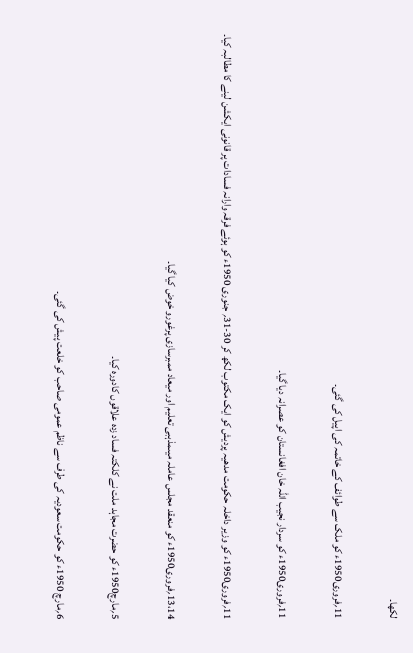لکھا۔

11؍فروری1950ء کو ملک سے طوائف کے خاتمہ کی اپیل کی گئی۔

11؍فروری1950ء کو سردار نجیب اللہ خان افغانستان کو عصرانہ دیا گیا۔

11؍فروری1950ء کو وزیر داخلہ حکومت مدھیہ پردیش کو ایک مکتوب لکھ کر 30-31؍ جنوری 1950ء کو ہوئے فرقہ وارانہ فسادات پر قانونی ایکشن لینے کا مطالبہ کیا۔

13،14؍فروری1950ء کو منعقد مجلس عاملہ میںمذہبی تعلیم اور میعاد ممبرسازی پرغورو خوض کیا گیا۔

5؍مارچ1950ء کو حضرت مجاہد ملت نے کلکتہ فساد زدہ علاقوں کادورہ کیا۔

6؍مارچ 1950ء کو حکومت سعودیہ کی طرف سے ناظم عمومی صاحب کو خلعت پیش کی گئی۔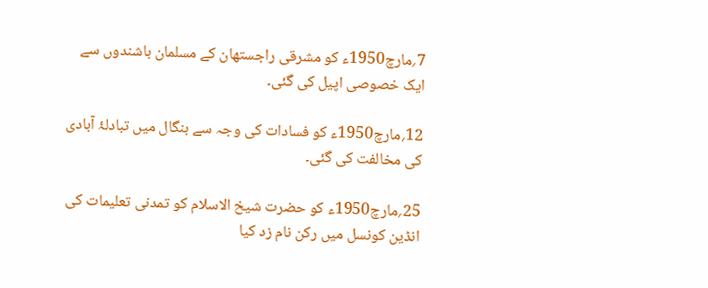7؍مارچ1950ء کو مشرقی راجستھان کے مسلمان باشندوں سے ایک خصوصی اپیل کی گئی۔

12؍مارچ1950ء کو فسادات کی وجہ سے بنگال میں تبادلۂ آبادی کی مخالفت کی گئی۔

25؍مارچ1950ء کو حضرت شیخ الاسلام کو تمدنی تعلیمات کی انڈین کونسل میں رکن نام زد کیا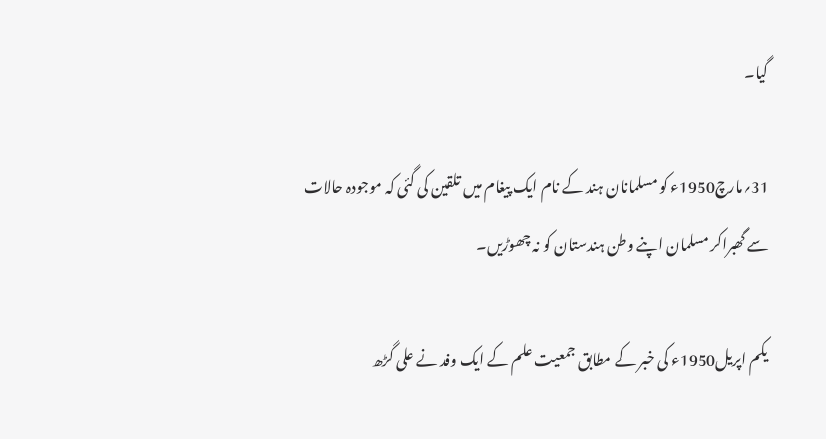گیا۔

31؍مارچ1950ء کو مسلمانان ہند کے نام ایک پیغام میں تلقین کی گئی کہ موجودہ حالات سے گھبراکر مسلمان اپنے وطن ہندستان کو نہ چھوڑیں۔

یکم اپریل1950ء کی خبر کے مطابق جمعیت علم کے ایک وفد نے علی گڑھ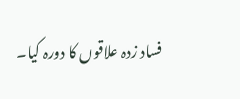فساد زدہ علاقوں کا دورہ کیا۔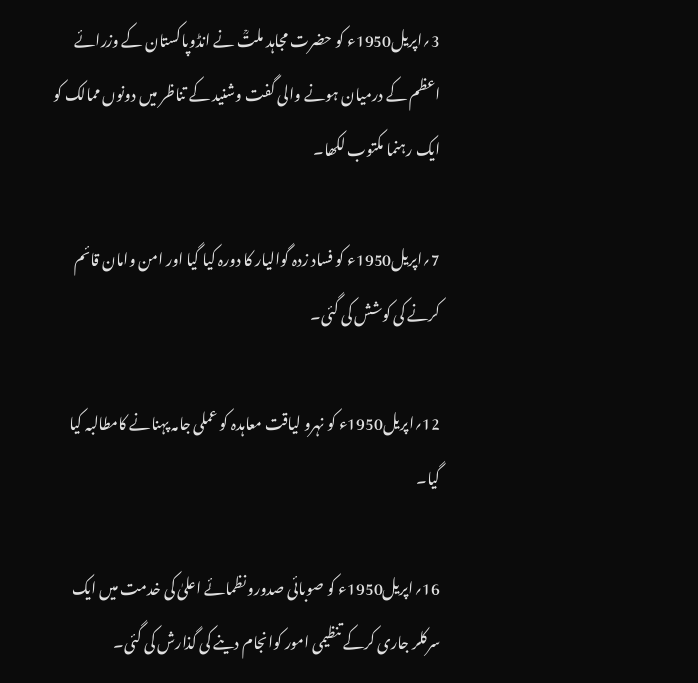3؍اپریل1950ء کو حضرت مجاہد ملتؒ نے انڈوپاکستان کے وزرائے اعظم کے درمیان ہونے والی گفت وشنید کے تناظر میں دونوں ممالک کو ایک رہنما مکتوب لکھا۔

7؍اپریل1950ء کو فساد زدہ گوالیار کا دورہ کیا گیا اور امن وامان قائم کرنے کی کوشش کی گئی۔

12؍اپریل1950ء کو نہرو لیاقت معاہدہ کو عملی جامہ پہنانے کامطالبہ کیا گیا۔

16؍اپریل1950ء کو صوبائی صدورو نظمائے اعلیٰ کی خدمت میں ایک سرکلر جاری کرکے تنظیمی امور کوانجام دینے کی گذارش کی گئی۔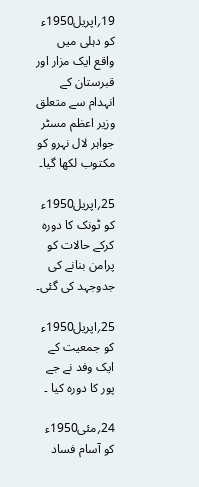19؍اپریل1950ء کو دہلی میں واقع ایک مزار اور قبرستان کے انہدام سے متعلق وزیر اعظم مسٹر جواہر لال نہرو کو مکتوب لکھا گیا۔

25؍اپریل1950ء کو ٹونک کا دورہ کرکے حالات کو پرامن بنانے کی جدوجہد کی گئی۔

25؍اپریل1950ء کو جمعیت کے ایک وفد نے جے پور کا دورہ کیا ۔

24؍مئی1950ء کو آسام فساد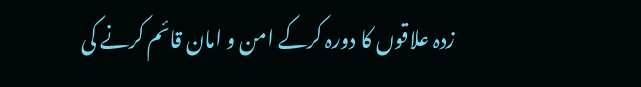زدہ علاقوں کا دورہ کرکے امن و امان قائم کرنے کی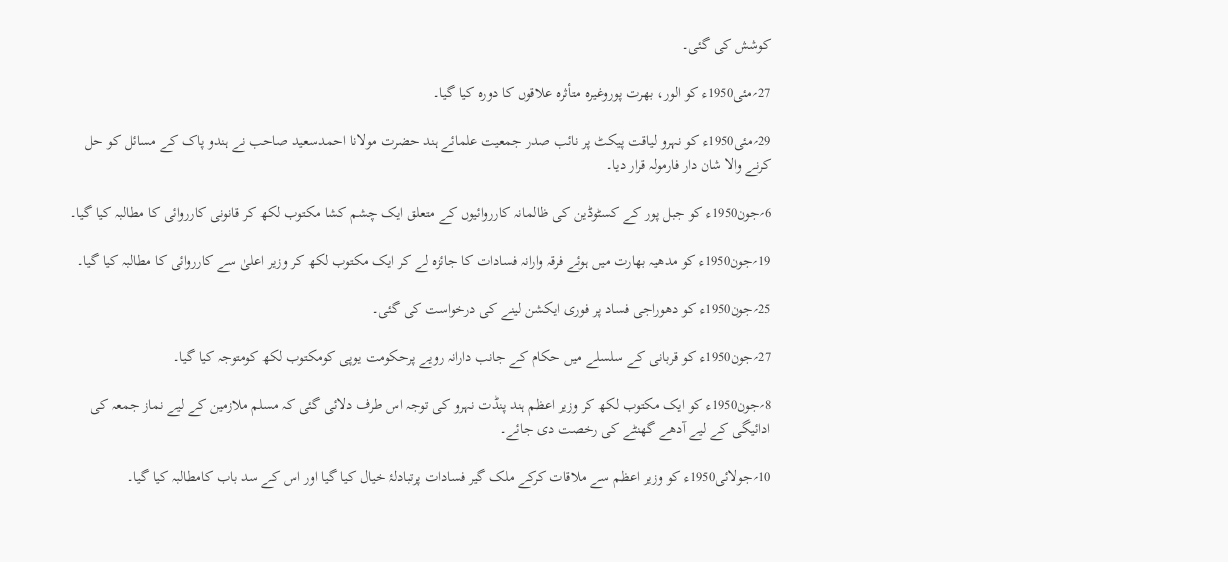کوشش کی گئی۔

27؍مئی1950ء کو الور، بھرت پوروغیرہ متأثرہ علاقوں کا دورہ کیا گیا۔

29؍مئی1950ء کو نہرو لیاقت پیکٹ پر نائب صدر جمعیت علمائے ہند حضرت مولانا احمدسعید صاحب نے ہندو پاک کے مسائل کو حل کرنے والا شان دار فارمولہ قرار دیا۔

6؍جون1950ء کو جبل پور کے کسٹوڈین کی ظالمانہ کارروائیوں کے متعلق ایک چشم کشا مکتوب لکھ کر قانونی کارروائی کا مطالبہ کیا گیا۔

19؍جون1950ء کو مدھیہ بھارت میں ہوئے فرقہ وارانہ فسادات کا جائزہ لے کر ایک مکتوب لکھ کر وزیر اعلیٰ سے کارروائی کا مطالبہ کیا گیا۔

25؍جون1950ء کو دھوراجی فساد پر فوری ایکشن لینے کی درخواست کی گئی۔

27؍جون1950ء کو قربانی کے سلسلے میں حکام کے جانب دارانہ رویے پرحکومت یوپی کومکتوب لکھ کومتوجہ کیا گیا۔

8؍جون1950ء کو ایک مکتوب لکھ کر وزیر اعظم ہند پنڈت نہرو کی توجہ اس طرف دلائی گئی کہ مسلم ملازمین کے لیے نماز جمعہ کی ادائیگی کے لیے آدھے گھنٹے کی رخصت دی جائے۔

10؍جولائی1950ء کو وزیر اعظم سے ملاقات کرکے ملک گیر فسادات پرتبادلۂ خیال کیا گیا اور اس کے سد باب کامطالبہ کیا گیا۔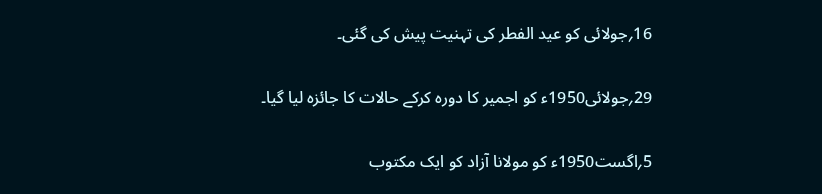16؍جولائی کو عید الفطر کی تہنیت پیش کی گئی۔

29؍جولائی1950ء کو اجمیر کا دورہ کرکے حالات کا جائزہ لیا گیا۔

5؍اگست1950ء کو مولانا آزاد کو ایک مکتوب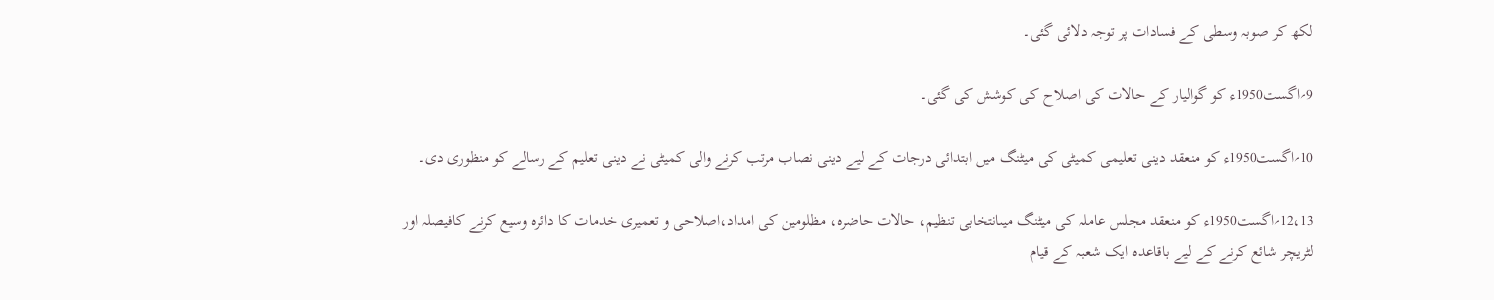لکھ کر صوبہ وسطی کے فسادات پر توجہ دلائی گئی۔

9؍اگست1950ء کو گوالیار کے حالات کی اصلاح کی کوشش کی گئی۔

10؍اگست1950ء کو منعقد دینی تعلیمی کمیٹی کی میٹنگ میں ابتدائی درجات کے لیے دینی نصاب مرتب کرنے والی کمیٹی نے دینی تعلیم کے رسالے کو منظوری دی۔

12،13؍اگست1950ء کو منعقد مجلس عاملہ کی میٹنگ میںانتخابی تنظیم، حالات حاضرہ، مظلومین کی امداد،اصلاحی و تعمیری خدمات کا دائرہ وسیع کرنے کافیصلہ اور لٹریچر شائع کرنے کے لیے باقاعدہ ایک شعبہ کے قیام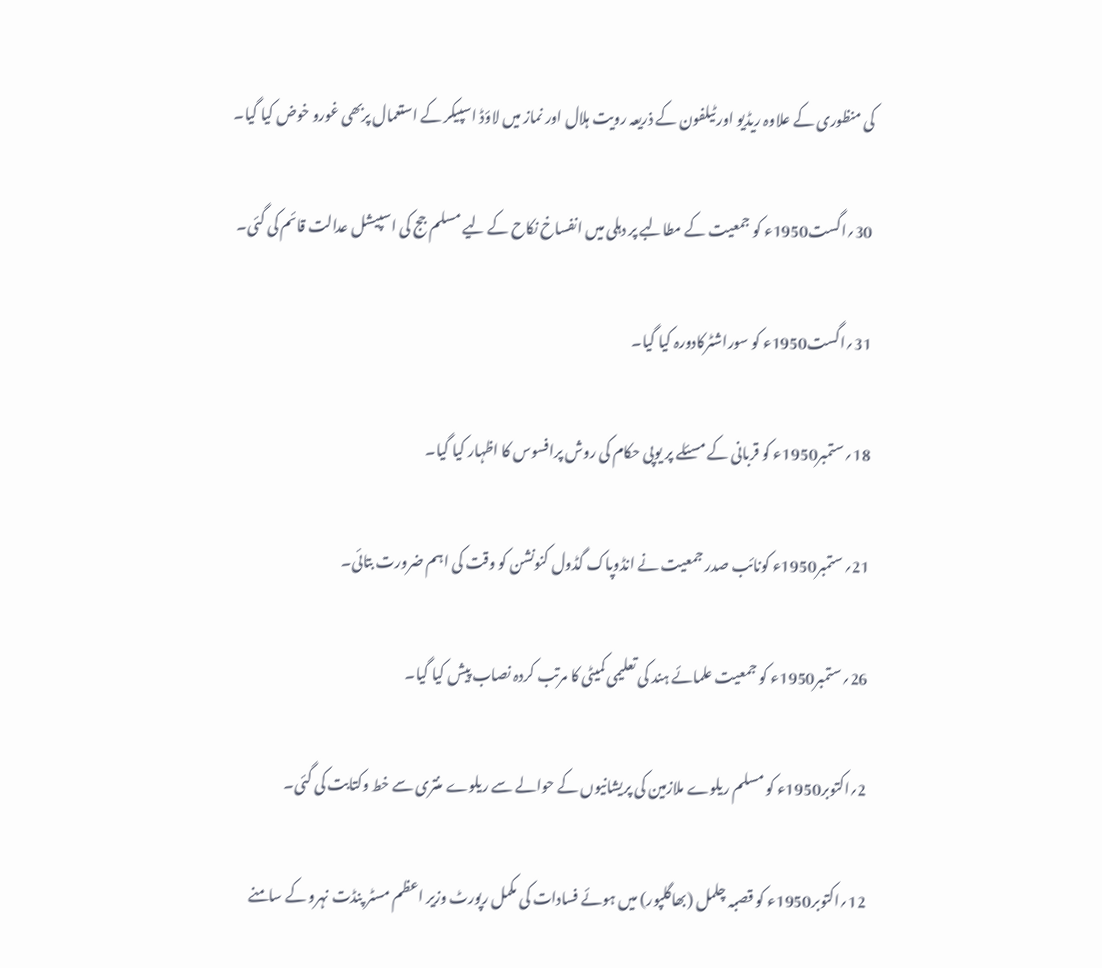کی منظوری کے علاوہ ریڈیو اور ٹیلفون کے ذریعہ رویت ہلال اور نماز میں لاؤڈ اسپیکر کے استعمال پربھی غورو خوض کیا گیا۔

30؍اگست1950ء کو جمعیت کے مطالبے پر دہلی میں انفساخ نکاح کے لیے مسلم جج کی اسپیشل عدالت قائم کی گئی۔

31؍اگست1950ء کو سوراشٹرکادورہ کیا گیا۔

18؍ستمبر1950ء کو قربانی کے مسئلے پر یوپی حکام کی روش پرافسوس کا اظہار کیا گیا۔

21؍ستمبر1950ء کونائب صدر جمعیت نے انڈوپاک گڈول کنونشن کو وقت کی اہم ضرورت بتائی۔

26؍ستمبر1950ء کو جمعیت علمائے ہند کی تعلیمی کمیٹی کا مرتب کردہ نصاب پیش کیا گیا۔

2؍اکتوبر1950ء کو مسلم ریلوے ملازمین کی پریشانیوں کے حوالے سے ریلوے منتری سے خط وکتابت کی گئی۔

12؍اکتوبر1950ء کو قصبہ چلمل (بھاگلپور) میں ہوئے فسادات کی مکمل رپورٹ وزیر اعظم مسٹر پنڈت نہرو کے سامنے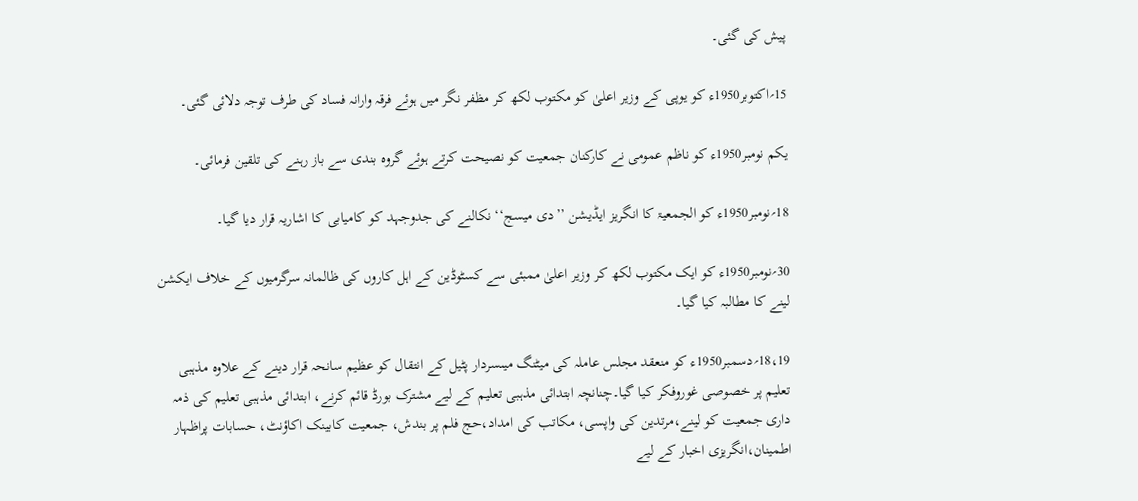پیش کی گئی۔

15؍اکتوبر1950ء کو یوپی کے وزیر اعلیٰ کو مکتوب لکھ کر مظفر نگر میں ہوئے فرقہ وارانہ فساد کی طرف توجہ دلائی گئی۔

یکم نومبر1950ء کو ناظم عمومی نے کارکنان جمعیت کو نصیحت کرتے ہوئے گروہ بندی سے باز رہنے کی تلقین فرمائی۔

18؍نومبر1950ء کو الجمعیۃ کا انگریز ایڈیشن ’’دی میسج‘‘ نکالنے کی جدوجہد کو کامیابی کا اشاریہ قرار دیا گیا۔

30؍نومبر1950ء کو ایک مکتوب لکھ کر وزیر اعلیٰ ممبئی سے کسٹوڈین کے اہل کاروں کی ظالمانہ سرگرمیوں کے خلاف ایکشن لینے کا مطالبہ کیا گیا۔

18،19؍دسمبر1950ء کو منعقد مجلس عاملہ کی میٹنگ میںسردار پٹیل کے انتقال کو عظیم سانحہ قرار دینے کے علاوہ مذہبی تعلیم پر خصوصی غوروفکر کیا گیا۔چنانچہ ابتدائی مذہبی تعلیم کے لیے مشترک بورڈ قائم کرنے، ابتدائی مذہبی تعلیم کی ذمہ داری جمعیت کو لینے،مرتدین کی واپسی، مکاتب کی امداد،حج فلم پر بندش، جمعیت کابینک اکاؤنٹ، حسابات پراظہار اطمینان،انگریزی اخبار کے لیے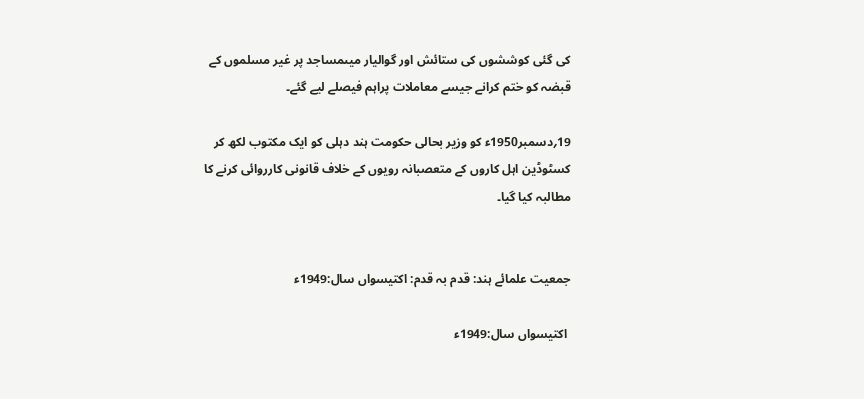کی گئی کوششوں کی ستائش اور گوالیار میںمساجد پر غیر مسلموں کے قبضہ کو ختم کرانے جیسے معاملات پراہم فیصلے لیے گئے۔

19؍دسمبر1950ء کو وزیر بحالی حکومت ہند دہلی کو ایک مکتوب لکھ کر کسٹوڈین اہل کاروں کے متعصبانہ رویوں کے خلاف قانونی کارروائی کرنے کا مطالبہ کیا گیا۔


جمعیت علمائے ہند: قدم بہ قدم: اکتیسواں سال:1949ء

 اکتیسواں سال:1949ء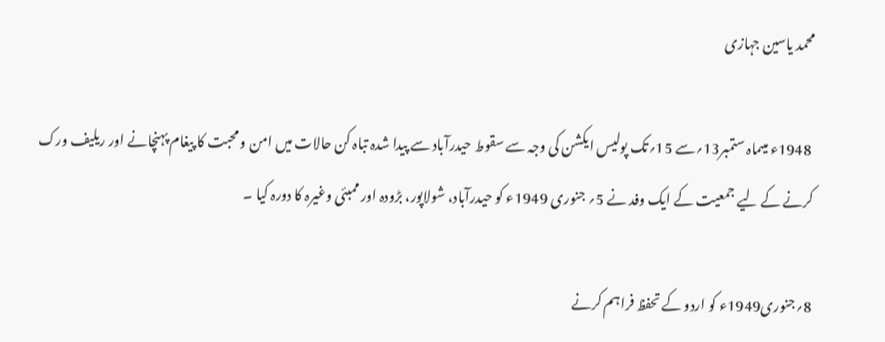محمد یاسین جہازی

 1948ء میںماہ ستمبر13؍سے 15؍تک پولیس ایکشن کی وجہ سے سقوط حیدرآباد سے پیدا شدہ تباہ کن حالات میں امن و محبت کا پیغام پہنچانے اور ریلیف ورک کرنے کے لیے جمعیت کے ایک وفد نے 5؍ جنوری 1949ء کو حیدرآباد، شولاپور، بڑودہ اور ممبئی وغیرہ کا دورہ کیا ۔

8؍جنوری1949ء کو اردو کے تحفظ فراہم کرنے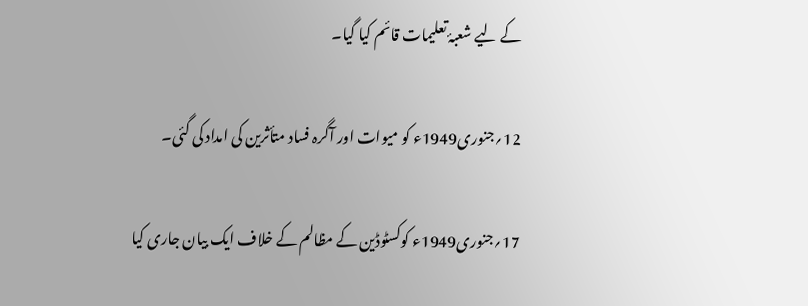کے لیے شعبۂ تعلیمات قائم کیا گیا۔

12؍جنوری1949ء کو میوات اور آگرہ فساد متأثرین کی امداد کی گئی۔

17؍جنوری1949ء کوکسٹوڈین کے مظالم کے خلاف ایک بیان جاری کیا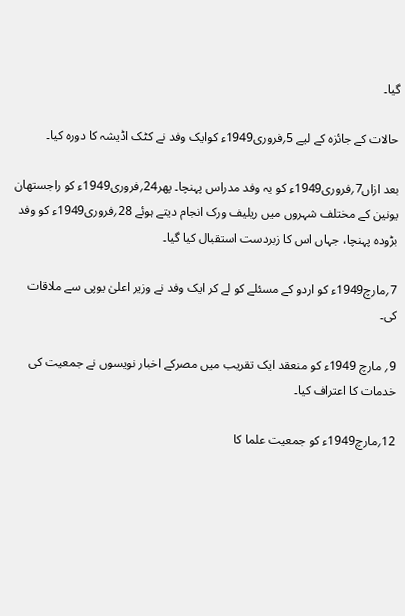گیا۔

حالات کے جائزہ کے لیے 5؍فروری1949ء کوایک وفد نے کٹک اڈیشہ کا دورہ کیا۔

بعد ازاں7؍فروری1949ء کو یہ وفد مدراس پہنچا۔ پھر24؍فروری1949ء کو راجستھان یونین کے مختلف شہروں میں ریلیف ورک انجام دیتے ہوئے 28؍فروری1949ء کو وفد بڑودہ پہنچا، جہاں اس کا زبردست استقبال کیا گیا۔

7؍مارچ1949ء کو اردو کے مسئلے کو لے کر ایک وفد نے وزیر اعلیٰ یوپی سے ملاقات کی۔

9؍ مارچ 1949ء کو منعقد ایک تقریب میں مصرکے اخبار نویسوں نے جمعیت کی خدمات کا اعتراف کیا۔

12؍مارچ1949ء کو جمعیت علما کا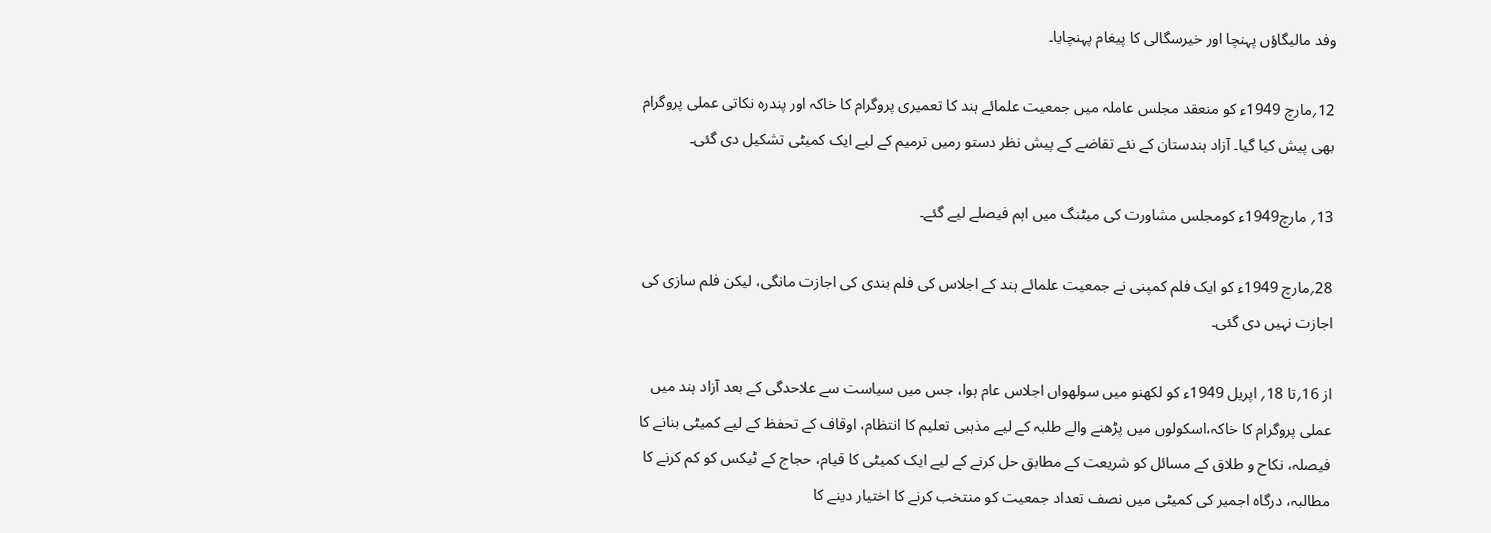وفد مالیگاؤں پہنچا اور خیرسگالی کا پیغام پہنچایا۔

12؍مارچ 1949ء کو منعقد مجلس عاملہ میں جمعیت علمائے ہند کا تعمیری پروگرام کا خاکہ اور پندرہ نکاتی عملی پروگرام بھی پیش کیا گیا۔ آزاد ہندستان کے نئے تقاضے کے پیش نظر دستو رمیں ترمیم کے لیے ایک کمیٹی تشکیل دی گئی۔

13؍ مارچ1949ء کومجلس مشاورت کی میٹنگ میں اہم فیصلے لیے گئے۔

28؍مارچ 1949ء کو ایک فلم کمپنی نے جمعیت علمائے ہند کے اجلاس کی فلم بندی کی اجازت مانگی، لیکن فلم سازی کی اجازت نہیں دی گئی۔

از 16؍تا 18؍ اپریل 1949ء کو لکھنو میں سولھواں اجلاس عام ہوا، جس میں سیاست سے علاحدگی کے بعد آزاد ہند میں عملی پروگرام کا خاکہ،اسکولوں میں پڑھنے والے طلبہ کے لیے مذہبی تعلیم کا انتظام، اوقاف کے تحفظ کے لیے کمیٹی بنانے کا فیصلہ، نکاح و طلاق کے مسائل کو شریعت کے مطابق حل کرنے کے لیے ایک کمیٹی کا قیام، حجاج کے ٹیکس کو کم کرنے کا مطالبہ، درگاہ اجمیر کی کمیٹی میں نصف تعداد جمعیت کو منتخب کرنے کا اختیار دینے کا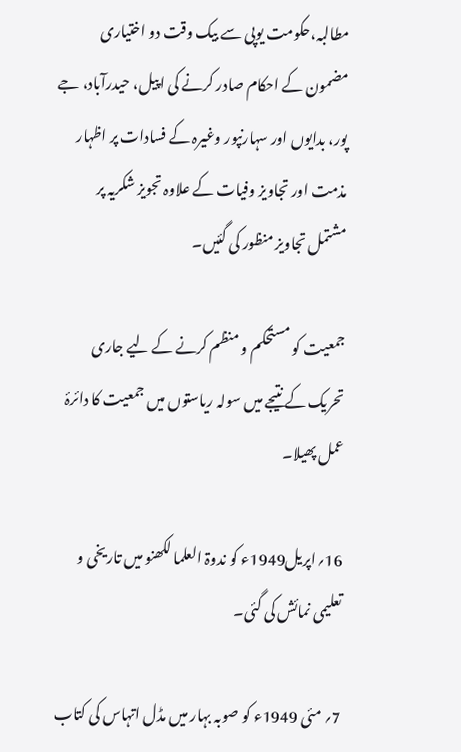مطالبہ،حکومت یوپی سے بیک وقت دو اختیاری مضمون کے احکام صادر کرنے کی اپیل، حیدرآباد، جے پور، بدایوں اور سہارنپور وغیرہ کے فسادات پر اظہار مذمت اور تجاویز وفیات کے علاوہ تجویز شکریہ پر مشتمل تجاویز منظور کی گئیں۔

جمعیت کو مستحکم و منظم کرنے کے لیے جاری تحریک کے نتیجے میں سولہ ریاستوں میں جمعیت کا دائرۂ عمل پھیلا۔

16؍اپریل1949ء کو ندوۃ العلما لکھنو میں تاریخی و تعلیمی نمائش کی گئی۔

7؍ مئی 1949ء کو صوبہ بہار میں مڈل اتہاس کی کتاب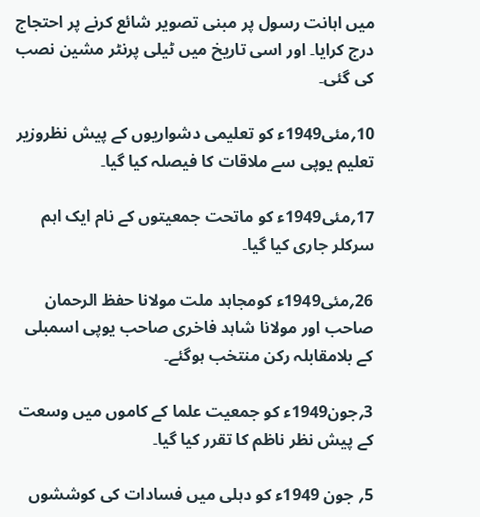میں اہانت رسول پر مبنی تصویر شائع کرنے پر احتجاج درج کرایا۔ اور اسی تاریخ میں ٹیلی پرنٹر مشین نصب کی گئی۔

10؍مئی1949ء کو تعلیمی دشواریوں کے پیش نظروزیر تعلیم یوپی سے ملاقات کا فیصلہ کیا گیا۔

17؍مئی1949ء کو ماتحت جمعیتوں کے نام ایک اہم سرکلر جاری کیا گیا۔

26؍مئی1949ء کومجاہد ملت مولانا حفظ الرحمان صاحب اور مولانا شاہد فاخری صاحب یوپی اسمبلی کے بلامقابلہ رکن منتخب ہوگئے۔

3؍جون1949ء کو جمعیت علما کے کاموں میں وسعت کے پیش نظر ناظم کا تقرر کیا گیا۔

5؍ جون 1949ء کو دہلی میں فسادات کی کوششوں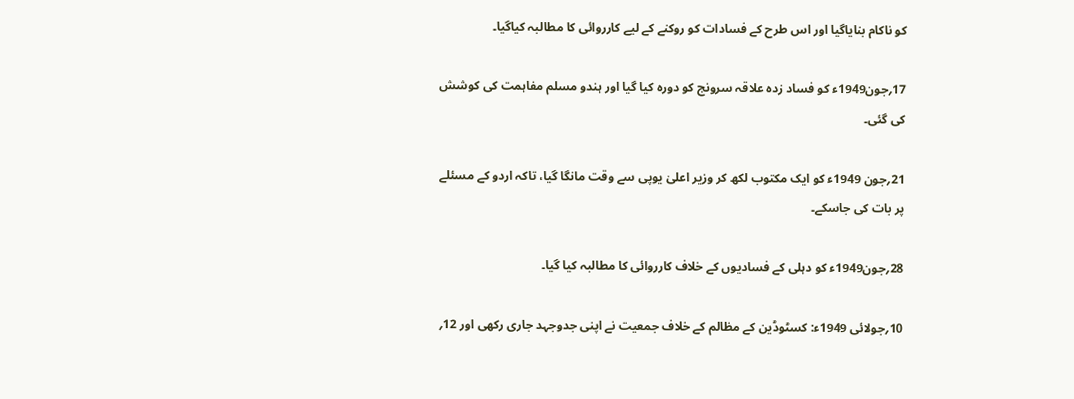کو ناکام بنایاگیا اور اس طرح کے فسادات کو روکنے کے لیے کارروائی کا مطالبہ کیاگیا۔

17؍جون1949ء کو فساد زدہ علاقہ سرونج کو دورہ کیا گیا اور ہندو مسلم مفاہمت کی کوشش کی گئی۔

21؍جون 1949ء کو ایک مکتوب لکھ کر وزیر اعلیٰ یوپی سے وقت مانگا گیا، تاکہ اردو کے مسئلے پر بات کی جاسکے۔

28؍جون1949ء کو دہلی کے فسادیوں کے خلاف کارروائی کا مطالبہ کیا گیا۔

10؍جولائی 1949ء: کسٹوڈین کے مظالم کے خلاف جمعیت نے اپنی جدوجہد جاری رکھی اور 12؍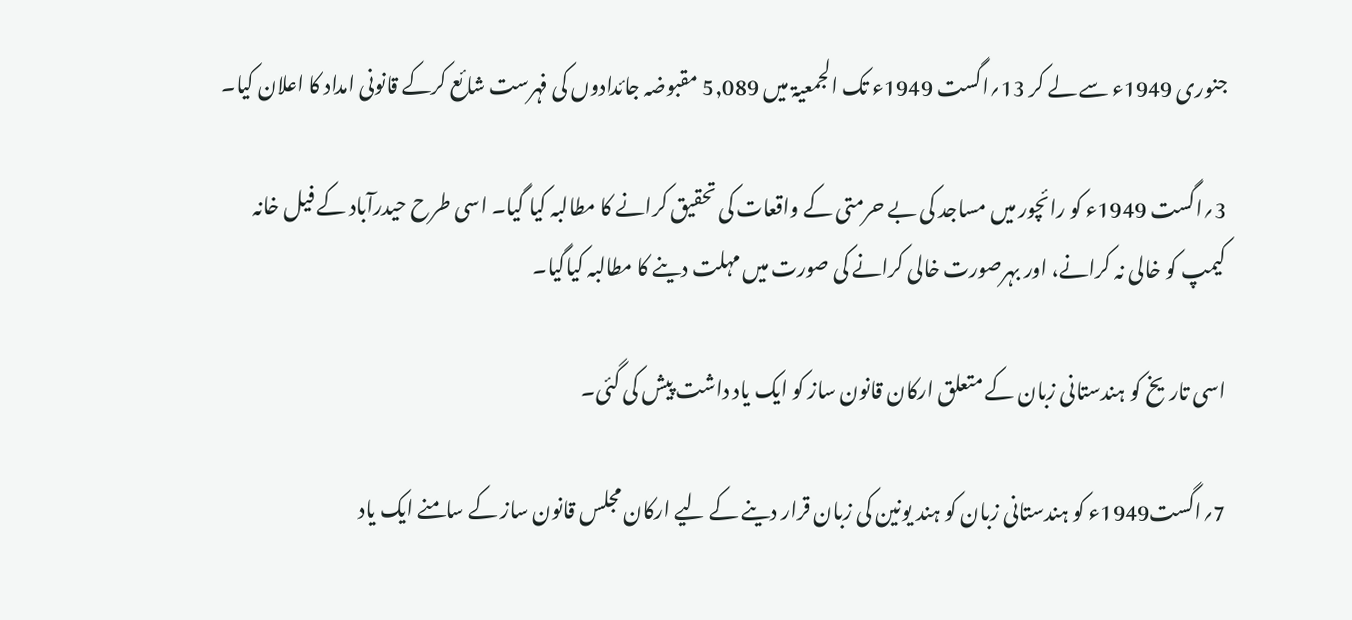جنوری 1949ء سے لے کر 13؍اگست 1949ء تک الجمعیۃ میں 5,089 مقبوضہ جائدادوں کی فہرست شائع کرکے قانونی امداد کا اعلان کیا۔

3؍اگست 1949ء کو رائچور میں مساجد کی بے حرمتی کے واقعات کی تحقیق کرانے کا مطالبہ کیا گیا۔ اسی طرح حیدرآباد کے فیل خانہ کیمپ کو خالی نہ کرانے، اور بہرصورت خالی کرانے کی صورت میں مہلت دینے کا مطالبہ کیاگیا۔

اسی تاریخ کو ہندستانی زبان کے متعلق ارکان قانون ساز کو ایک یاد داشت پیش کی گئی۔

7؍اگست1949ء کو ہندستانی زبان کو ہند یونین کی زبان قرار دینے کے لیے ارکان مجلس قانون ساز کے سامنے ایک یاد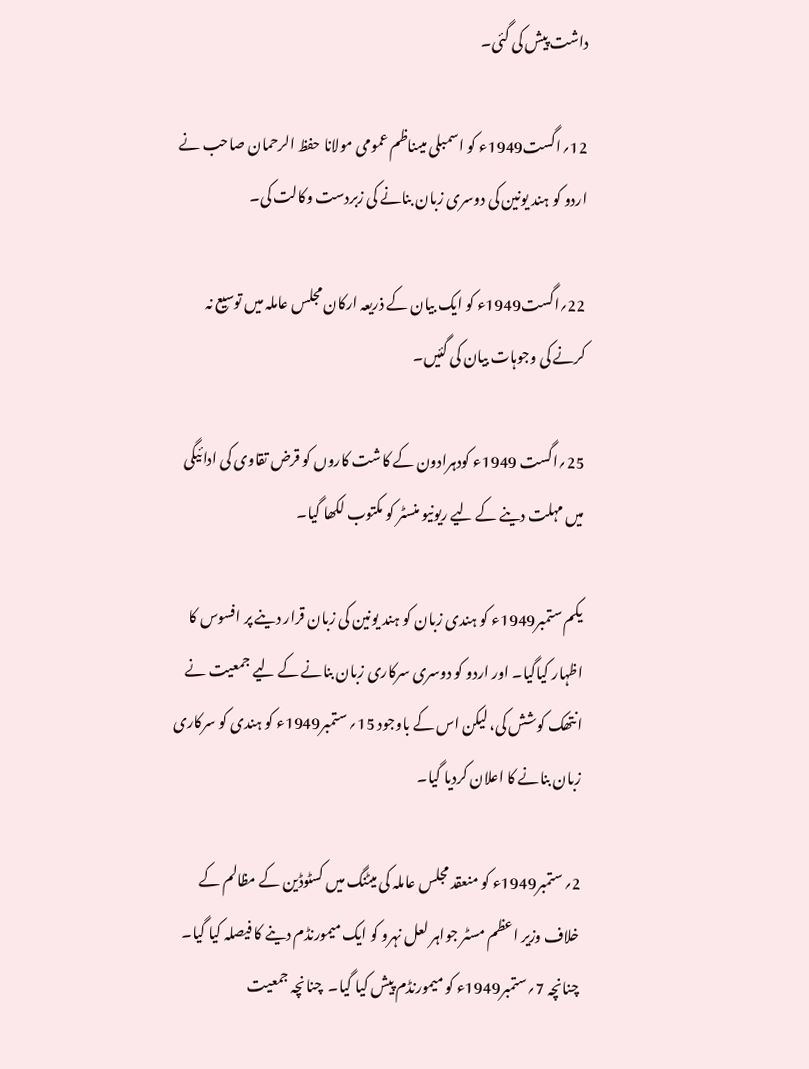داشت پیش کی گئی۔

12؍اگست1949ء کو اسمبلی میںناظم عمومی مولانا حفظ الرحمان صاحب نے اردو کو ہند یونین کی دوسری زبان بنانے کی زبردست وکالت کی۔

22؍اگست1949ء کو ایک بیان کے ذریعہ ارکان مجلس عاملہ میں توسیع نہ کرنے کی وجوہات بیان کی گئیں۔

25؍اگست 1949ء کودہرادون کے کاشت کاروں کو قرض تقاوی کی ادائیگی میں مہلت دینے کے لیے ریونیو منسٹر کو مکتوب لکھا گیا۔

یکم ستمبر1949ء کو ہندی زبان کو ہند یونین کی زبان قرار دینے پر افسوس کا اظہار کیاگیا۔ اور اردو کو دوسری سرکاری زبان بنانے کے لیے جمعیت نے انتھک کوشش کی، لیکن اس کے باوجود 15؍ ستمبر1949ء کو ہندی کو سرکاری زبان بنانے کا اعلان کردیا گیا۔

2؍ستمبر1949ء کو منعقد مجلس عاملہ کی میٹنگ میں کسٹوڈین کے مظالم کے خلاف وزیر اعظم مسٹر جواہر لعل نہرو کو ایک میمورنڈم دینے کا فیصلہ کیا گیا۔ چنانچہ 7؍ستمبر1949ء کو میمورنڈم پیش کیا گیا۔  چنانچہ جمعیت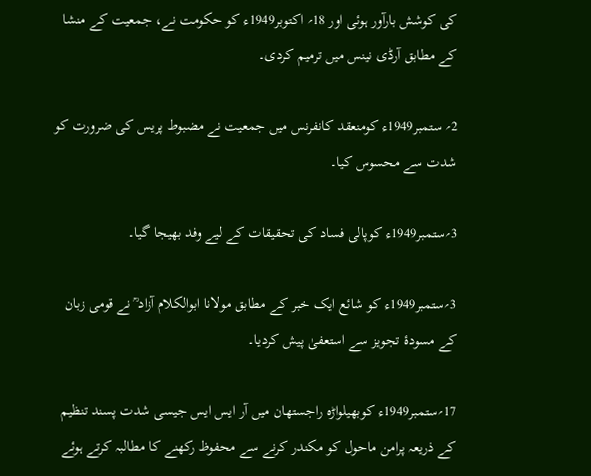کی کوشش بارآور ہوئی اور 18؍ اکتوبر1949ء کو حکومت نے، جمعیت کے منشا کے مطابق آرڈی نینس میں ترمیم کردی۔

2؍ ستمبر1949ء کومنعقد کانفرنس میں جمعیت نے مضبوط پریس کی ضرورت کو شدت سے محسوس کیا۔

3؍ستمبر1949ء کوپالی فساد کی تحقیقات کے لیے وفد بھیجا گیا۔

3؍ستمبر1949ء کو شائع ایک خبر کے مطابق مولانا ابوالکلام آزاد ؒ نے قومی زبان کے مسودۂ تجویز سے استعفیٰ پیش کردیا۔

17؍ستمبر1949ء کوبھیلواڑہ راجستھان میں آر ایس ایس جیسی شدت پسند تنظیم کے ذریعہ پرامن ماحول کو مکندر کرنے سے محفوظ رکھنے کا مطالبہ کرتے ہوئے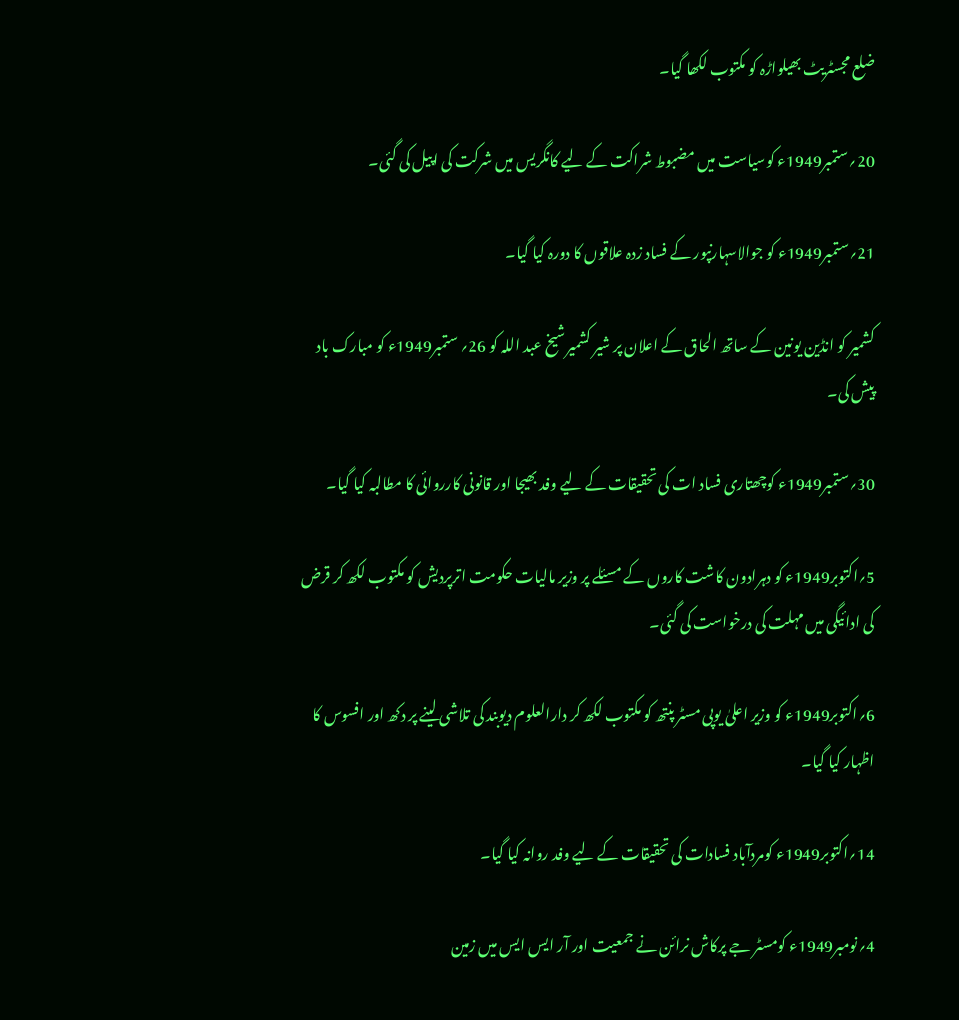ضلع مجسٹریٹ بھیلواڑہ کو مکتوب لکھا گیا۔

20؍ستمبر1949ء کوسیاست میں مضبوط شراکت کے لیے کانگریس میں شرکت کی اپیل کی گئی۔

21؍ستمبر1949ء کو جوالاسہارنپور کے فساد زدہ علاقوں کا دورہ کیا گیا۔

کشمیر کو انڈین یونین کے ساتھ الحاق کے اعلان پر شیر کشمیرشیخ عبد اللہ کو 26؍ ستمبر1949ء کو مبارک باد پیش کی۔

30؍ستمبر1949ء کوچھتاری فساد ات کی تحقیقات کے لیے وفد بھیجا اور قانونی کارروائی کا مطالبہ کیا گیا۔

5؍اکتوبر1949ء کو دہرادون کاشت کاروں کے مسئلے پر وزیر مالیات حکومت اترپردیش کو مکتوب لکھ کر قرض کی ادائیگی میں مہلت کی درخواست کی گئی۔

6؍اکتوبر1949ء کو وزیر اعلیٰ یوپی مسٹر پنتھ کو مکتوب لکھ کر دارالعلوم دیوبند کی تلاشی لینے پر دکھ اور افسوس کا اظہار کیا گیا۔

14؍اکتوبر1949ء کومردآباد فسادات کی تحقیقات کے لیے وفد روانہ کیا گیا۔

4؍نومبر1949ء کومسٹر جے پرکاش نرائن نے جمعیت اور آر ایس ایس میں زمین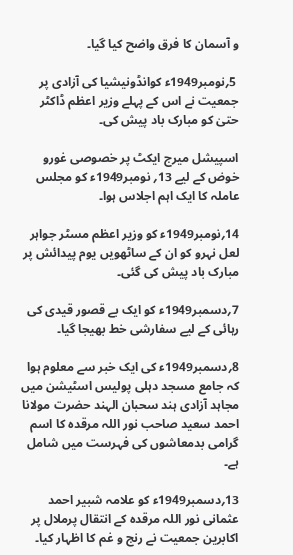و آسمان کا فرق واضح کیا گیا۔

 5؍نومبر1949ء کوانڈونیشیا کی آزادی پر جمعیت نے اس کے پہلے وزیر اعظم ڈاکٹر حتیٰ کو مبارک باد پیش کی۔

اسپیشل میرج ایکٹ پر خصوصی غورو خوض کے لیے 13؍ نومبر1949ء کو مجلس عاملہ کا ایک اہم اجلاس ہوا۔

14؍نومبر1949ء کو وزیر اعظم مسٹر جواہر لعل نہرو کو ان کے ساٹھویں یوم پیدائش پر مبارک باد پیش کی گئی۔

7؍دسمبر1949ء کو ایک بے قصور قیدی کی رہائی کے لیے سفارشی خط بھیجا گیا۔

8؍دسمبر1949ء کی ایک خبر سے معلوم ہوا کہ جامع مسجد دہلی پولیس اسٹیشن میں مجاہد آزادی ہند سحبان الہند حضرت مولانا احمد سعید صاحب نور اللہ مرقدہ کا اسم گرامی بدمعاشوں کی فہرست میں شامل ہے۔

13؍دسمبر1949ء کو علامہ شبیر احمد عثمانی نور اللہ مرقدہ کے انتقال پرملال پر اکابرین جمعیت نے رنج و غم کا اظہار کیا۔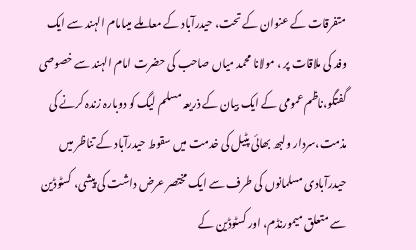متفرقات کے عنوان کے تحت، حیدرآباد کے معاملے میںامام الہند سے ایک وفد کی ملاقات پر ، مولانا محمد میاں صاحب کی حضرت امام الہند سے خصوصی گفتگو،ناظم عمومی کے ایک بیان کے ذریعہ مسلم لیگ کو دوبارہ زندہ کرنے کی مذمت،سردار ولبھ بھائی پٹیل کی خدمت میں سقوط حیدرآباد کے تناظر میں حیدرآبادی مسلمانوں کی طرف سے ایک مختصر عرض داشت کی پیشی، کسٹوڈین سے متعلق میمورنڈم، اور کسٹوڈین کے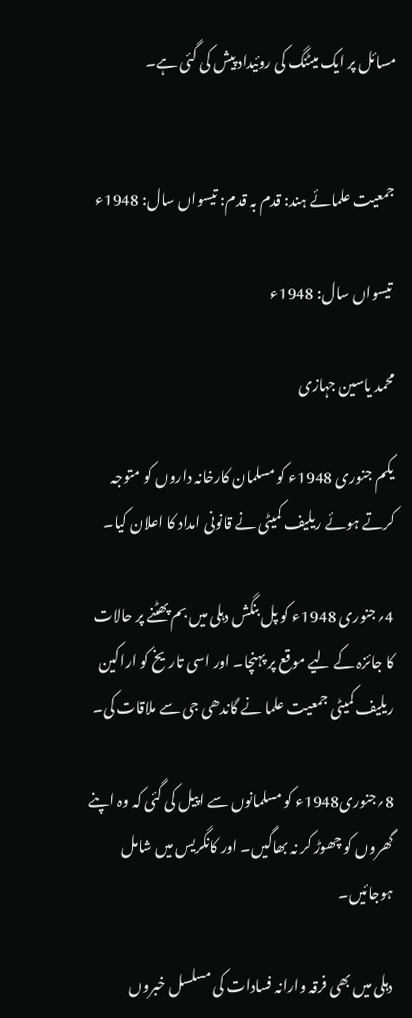مسائل پر ایک میٹنگ کی روئیداد پیش کی گئی ہے۔


جمعیت علمائے ہند: قدم بہ قدم: تیسواں سال: 1948ء

 تیسواں سال: 1948ء

محمد یاسین جہازی

یکم جنوری 1948ء کو مسلمان کارخانہ داروں کو متوجہ کرتے ہوئے ریلیف کمیٹی نے قانونی امداد کا اعلان کیا۔

4؍جنوری 1948ء کو پل بنگش دہلی میں بم پھٹنے پر حالات کا جائزہ کے لیے موقع پر پہنچا۔ اور اسی تاریخ کو اراکین ریلیف کمیٹی جمعیت علما نے گاندھی جی سے ملاقات کی۔

8؍جنوری1948ء کو مسلمانوں سے اپیل کی گئی کہ وہ اپنے گھروں کو چھوڑ کر نہ بھاگیں۔ اور کانگریس میں شامل ہوجائیں۔

دہلی میں بھی فرقہ وارانہ فسادات کی مسلسل خبروں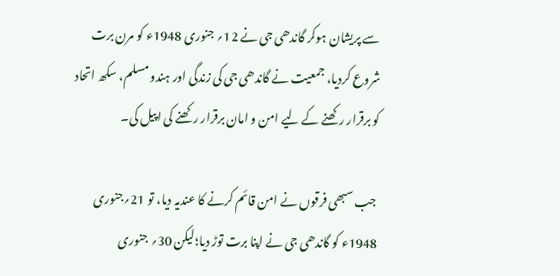سے پریشان ہوکر گاندھی جی نے 12؍ جنوری 1948ء کو مرن برت شروع کردیا، جمعیت نے گاندھی جی کی زندگی اور ہندو مسلم، سکھ اتحاد کو برقرار رکھنے کے لیے امن و امان برقرار رکھنے کی اپیل کی۔

 جب سبھی فرقوں نے امن قائم کرنے کا عندیہ دیا، تو 21؍جنوری 1948ء کو گاندھی جی نے اپنا برت توڑ دیا؛لیکن 30؍ جنوری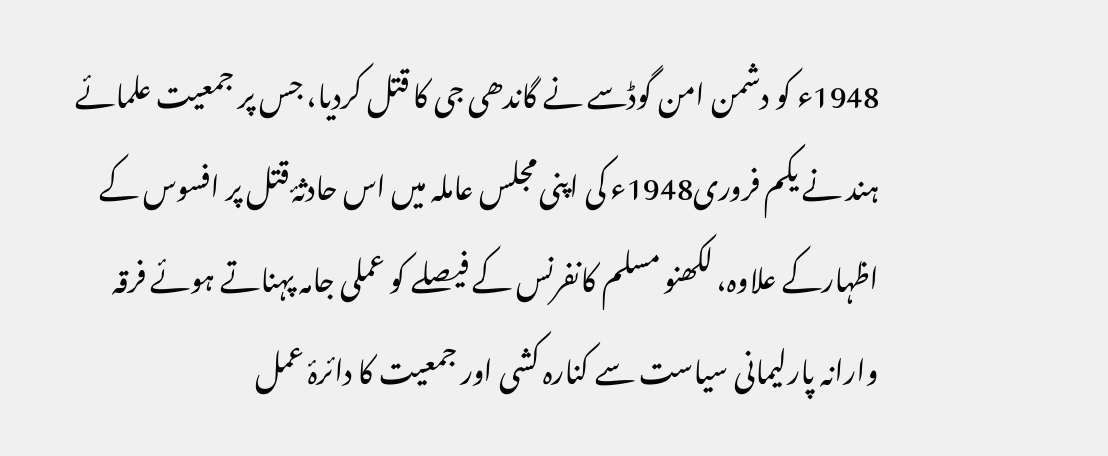1948ء کو دشمن امن گوڈسے نے گاندھی جی کا قتل کردیا، جس پر جمعیت علمائے ہند نے یکم فروری1948ء کی اپنی مجلس عاملہ میں اس حادثۂ قتل پر افسوس کے اظہارکے علاوہ، لکھنو مسلم کانفرنس کے فیصلے کو عملی جامہ پہناتے ہوئے فرقہ وارانہ پارلیمانی سیاست سے کنارہ کشی اور جمعیت کا دائرۂ عمل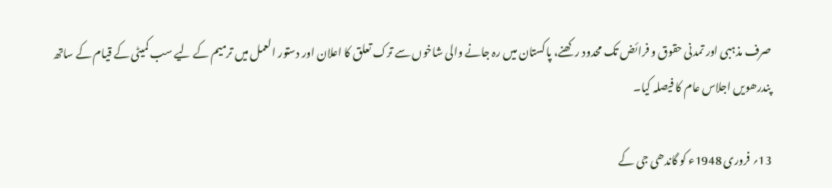صرف مذہبی اور تمدنی حقوق و فرائض تک محدود رکھنے، پاکستان میں رہ جانے والی شاخوں سے ترک تعلق کا اعلان اور دستور العمل میں ترمیم کے لیے سب کمیٹی کے قیام کے ساتھ پندرھویں اجلاس عام کا فیصلہ کیا۔

13؍ فروری 1948ء کو گاندھی جی کے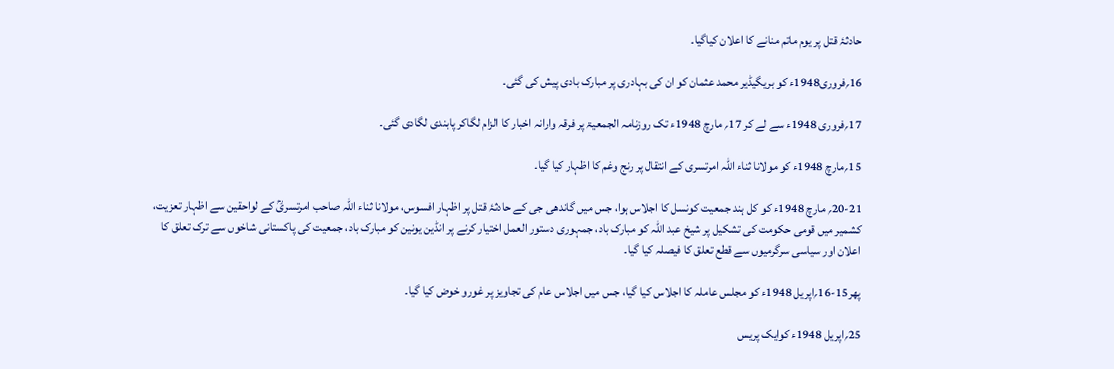حادثۂ قتل پر یوم ماتم منانے کا اعلان کیاگیا۔

16؍فروری1948ء کو بریگیڈیر محمد عثمان کو ان کی بہادری پر مبارک بادی پیش کی گئی۔

17؍فروری 1948ء سے لے کر 17؍ مارچ 1948ء تک روزنامہ الجمعیۃ پر فرقہ وارانہ اخبار کا الزام لگاکر پابندی لگادی گئی۔

15؍مارچ 1948ء کو مولانا ثناء اللہ امرتسری کے انتقال پر رنج وغم کا اظہار کیا گیا۔

20-21؍ مارچ 1948ء کو کل ہند جمعیت کونسل کا اجلاس ہوا، جس میں گاندھی جی کے حادثۂ قتل پر اظہار افسوس، مولانا ثناء اللہ صاحب امرتسریؒ کے لواحقین سے اظہار تعزیت، کشمیر میں قومی حکومت کی تشکیل پر شیخ عبد اللہ کو مبارک باد، جمہوری دستور العمل اختیار کرنے پر انڈین یونین کو مبارک باد، جمعیت کی پاکستانی شاخوں سے ترک تعلق کا اعلان اور سیاسی سرگرمیوں سے قطع تعلق کا فیصلہ کیا گیا۔

پھر15-16؍اپریل 1948ء کو مجلس عاملہ کا اجلاس کیا گیا، جس میں اجلاس عام کی تجاویز پر غورو خوض کیا گیا۔

25؍اپریل 1948ء کوایک پریس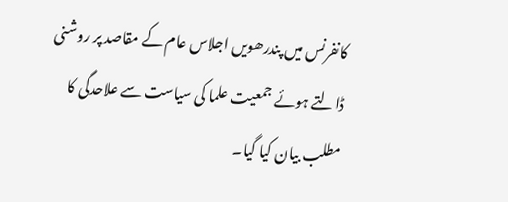کانفرنس میں پندرھویں اجلاس عام کے مقاصد پر روشنی ڈالتے ہوئے جمعیت علما کی سیاست سے علاحدگی کا مطلب بیان کیا گیا۔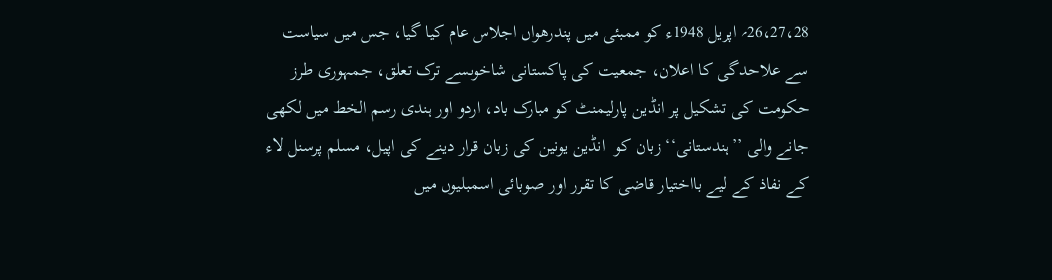26،27،28؍ اپریل 1948ء کو ممبئی میں پندرھواں اجلاس عام کیا گیا، جس میں سیاست سے علاحدگی کا اعلان، جمعیت کی پاکستانی شاخوںسے ترک تعلق، جمہوری طرز حکومت کی تشکیل پر انڈین پارلیمنٹ کو مبارک باد، اردو اور ہندی رسم الخط میں لکھی جانے والی ’’ہندستانی‘‘ زبان کو  انڈین یونین کی زبان قرار دینے کی اپیل، مسلم پرسنل لاء کے نفاذ کے لیے بااختیار قاضی کا تقرر اور صوبائی اسمبلیوں میں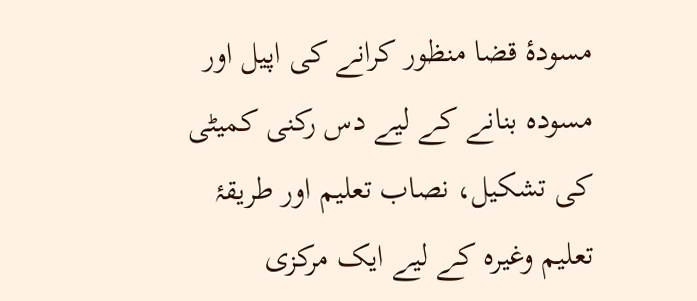مسودۂ قضا منظور کرانے کی اپیل اور مسودہ بنانے کے لیے دس رکنی کمیٹی کی تشکیل، نصاب تعلیم اور طریقۂ تعلیم وغیرہ کے لیے ایک مرکزی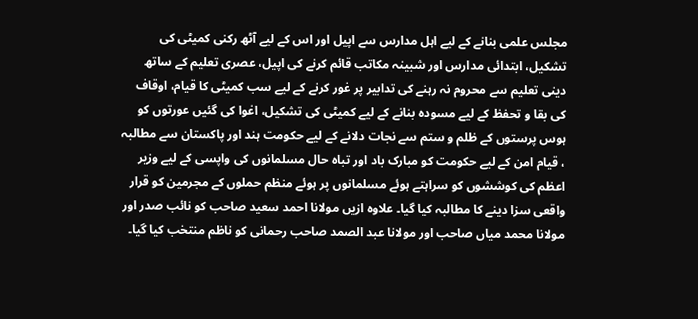مجلس علمی بنانے کے لیے اہل مدارس سے اپیل اور اس کے لیے آٹھ رکنی کمیٹی کی تشکیل، ابتدائی مدارس اور شبینہ مکاتب قائم کرنے کی اپیل، عصری تعلیم کے ساتھ دینی تعلیم سے محروم نہ رہنے کی تدابیر پر غور کرنے کے لیے سب کمیٹی کا قیام، اوقاف کی بقا و تحفظ کے لیے مسودہ بنانے کے لیے کمیٹی کی تشکیل، اغوا کی گئیں عورتوں کو ہوس پرستوں کے ظلم و ستم سے نجات دلانے کے لیے حکومت ہند اور پاکستان سے مطالبہ ، قیام امن کے لیے حکومت کو مبارک باد اور تباہ حال مسلمانوں کی واپسی کے لیے وزیر اعظم کی کوششوں کو سراہتے ہوئے مسلمانوں پر ہوئے منظم حملوں کے مجرمین کو قرار واقعی سزا دینے کا مطالبہ کیا گیا۔ علاوہ ازیں مولانا احمد سعید صاحب کو نائب صدر اور مولانا محمد میاں صاحب اور مولانا عبد الصمد صاحب رحمانی کو ناظم منتخب کیا گیا۔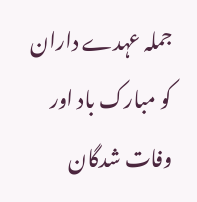جملہ عہدے داران کو مبارک باد اور وفات شدگان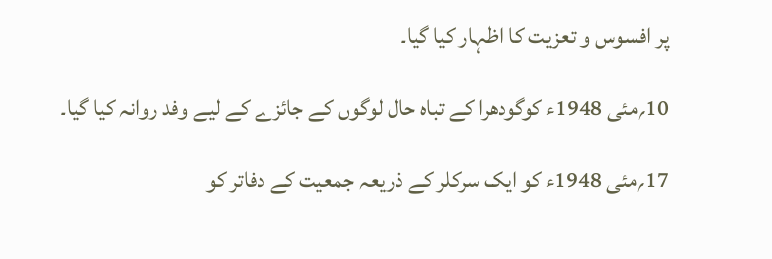پر افسوس و تعزیت کا اظہار کیا گیا۔

10؍مئی 1948ء کوگودھرا کے تباہ حال لوگوں کے جائزے کے لیے وفد روانہ کیا گیا۔

17؍مئی 1948ء کو ایک سرکلر کے ذریعہ جمعیت کے دفاتر کو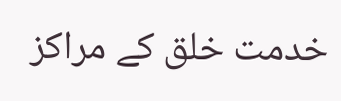خدمت خلق کے مراکز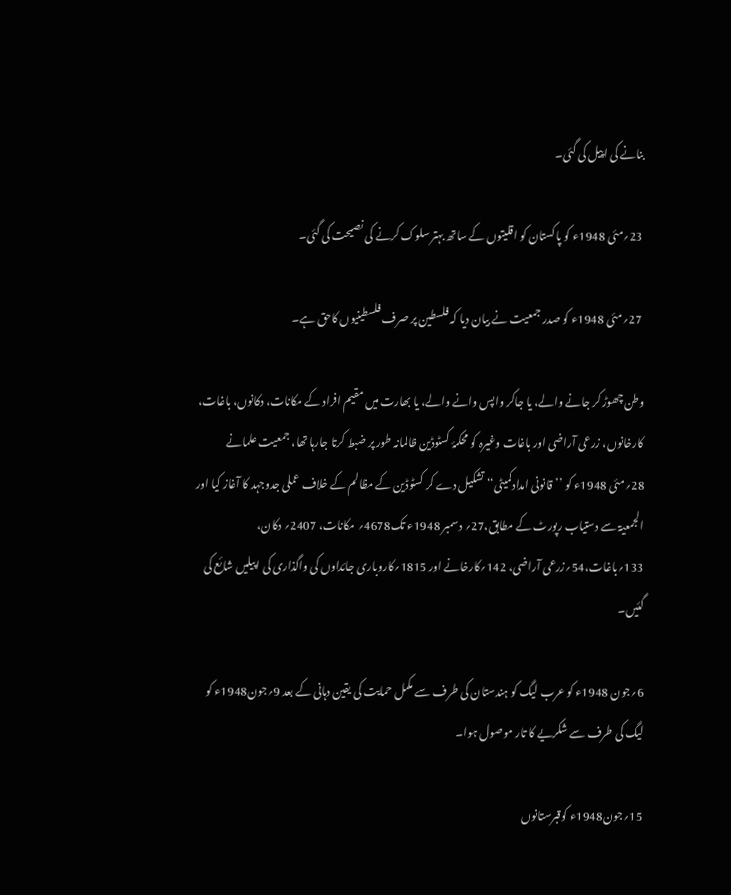بنانے کی اپیل کی گئی۔

 23؍مئی 1948ء کو پاکستان کو اقلیتوں کے ساتھ بہتر سلوک کرنے کی نصیحت کی گئی۔

 27؍مئی 1948ء کو صدر جمعیت نے بیان دیا کہ فلسطین پر صرف فلسطینیوں کاحق ہے۔

وطن چھوڑ کر جانے والے، یا جاکر واپس وانے والے، یا بھارت میں مقیم افراد کے مکانات، دکانوں، باغات، کارخانوں، زرعی آراضی اور باغات وغیرہ کو محکمۂ کسٹوڈین ظالمانہ طور پر ضبط کرتا جارہا تھا، جمعیت علمانے 28؍مئی 1948ء کو ’’قانونی امدادکمیٹی‘‘ تشکیل دے کر کسٹوڈین کے مظالم کے خلاف عملی جدوجہد کا آغاز کیا اور الجمعیۃ سے دستیاب رپورٹ کے مطابق،27؍ دسمبر 1948ء تک4678؍ مکانات، 2407؍ دکان، 133؍باغات،54؍زرعی آراضی، 142؍کارخانے اور 1815؍کاروباری جائداوں کی واگذاری کی اپیلیں شائع کی گئیں۔

6؍جون 1948ء کو عرب لیگ کو ہندستان کی طرف سے مکمل حمایت کی یقین دہانی کے بعد 9؍جون1948ء کو لیگ کی طرف سے شکریے کا تار موصول ہوا۔

15؍جون1948ء کوقبرستانوں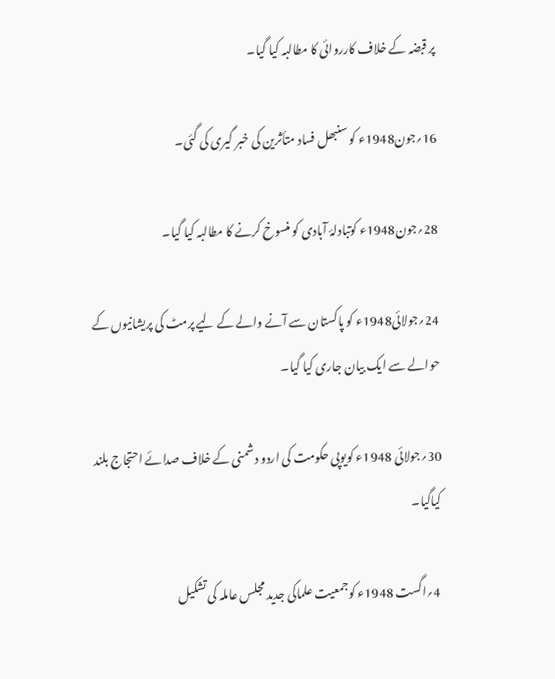پر قبضہ کے خلاف کارروائی کا مطالبہ کیا گیا۔

16؍جون1948ء کو سنبھل فساد متأثرین کی خبر گیری کی گئی۔

28؍جون1948ء کوتبادلۂ آبادی کو منسوخ کرنے کا مطالبہ کیا گیا۔

24؍جولائی1948ء کو پاکستان سے آنے والے کے لیے پرمٹ کی پریشانیوں کے حوالے سے ایک بیان جاری کیا گیا۔

30؍جولائی 1948ء کویوپی حکومت کی اردو دشمنی کے خلاف صدائے احتجاج بلند کیاگیا۔

 4؍اگست 1948ء کوجمعیت علماکی جدید مجلس عاملہ کی تشکیل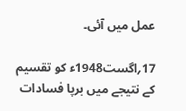عمل میں آئی۔

17؍اگست1948ء کو تقسیم کے نتیجے میں برپا فسادات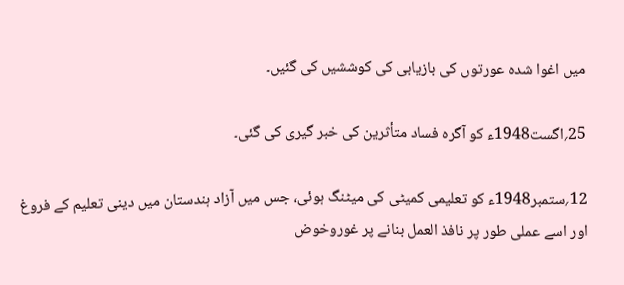میں اغوا شدہ عورتوں کی بازیابی کی کوششیں کی گئیں۔

25؍اگست1948ء کو آگرہ فساد متأثرین کی خبر گیری کی گئی۔

12؍ستمبر1948ء کو تعلیمی کمیٹی کی میٹنگ ہوئی، جس میں آزاد ہندستان میں دینی تعلیم کے فروغ اور اسے عملی طور پر نافذ العمل بنانے پر غوروخوض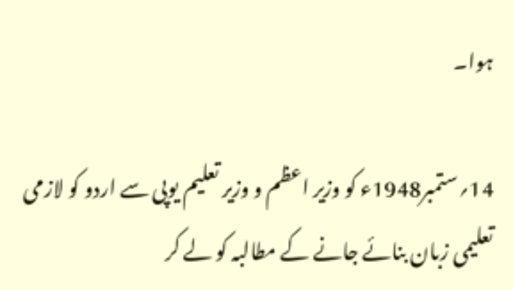ہوا۔

14؍ستمبر1948ء کو وزیر اعظم و وزیر تعلیم یوپی سے اردو کو لازمی تعلیمی زبان بنائے جانے کے مطالبہ کو لے کر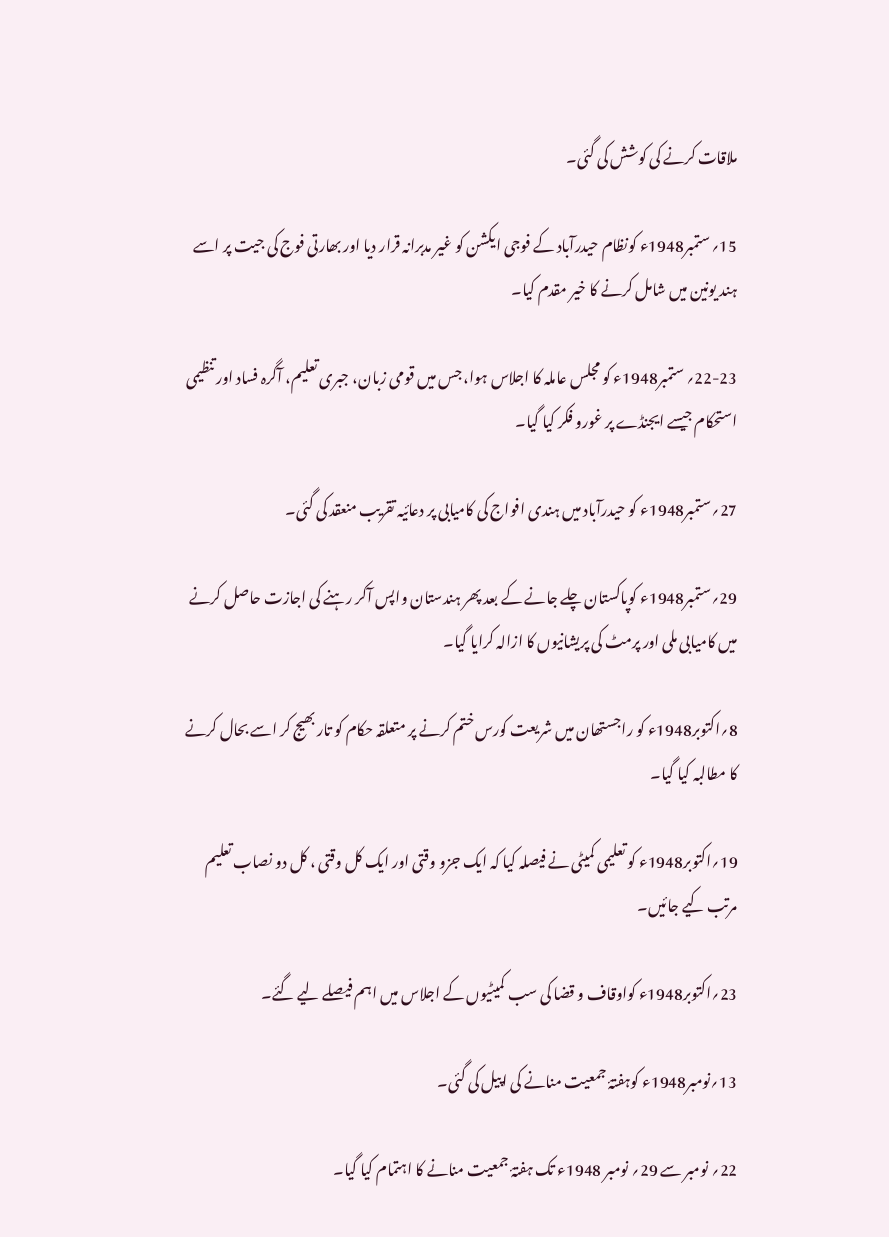ملاقات کرنے کی کوشش کی گئی۔

15؍ستمبر1948ء کونظام حیدرآباد کے فوجی ایکشن کو غیر مدبرانہ قرار دیا اور بھارتی فوج کی جیت پر اسے ہند یونین میں شامل کرنے کا خیر مقدم کیا۔

22-23؍ ستمبر1948ء کو مجلس عاملہ کا اجلاس ہوا، جس میں قومی زبان، جبری تعلیم، آگرہ فساد اور تنظیمی استحکام جیسے ایجنڈے پر غورو فکر کیا گیا۔

27؍ستمبر1948ء کو حیدرآباد میں ہندی افواج کی کامیابی پر دعائیہ تقریب منعقد کی گئی۔

29؍ستمبر1948ء کوپاکستان چلے جانے کے بعد پھر ہندستان واپس آکر رہنے کی اجازت حاصل کرنے میں کامیابی ملی اور پرمٹ کی پریشانیوں کا ازالہ کرایا گیا۔

8؍اکتوبر1948ء کو راجستھان میں شریعت کورس ختم کرنے پر متعلقہ حکام کو تار بھیج کر اسے بحال کرنے کا مطالبہ کیا گیا۔

19؍اکتوبر1948ء کو تعلیمی کمیٹی نے فیصلہ کیا کہ ایک جزو وقتی اور ایک کل وقتی ، کل دو نصاب تعلیم مرتب کیے جائیں۔

23؍اکتوبر1948ء کواوقاف و قضا کی سب کمیٹیوں کے اجلاس میں اہم فیصلے لیے گئے۔

13؍نومبر1948ء کوہفتۂ جمعیت منانے کی اپیل کی گئی۔

22؍ نومبر سے 29؍ نومبر 1948ء تک ہفتۂ جمعیت منانے کا اہتمام کیا گیا۔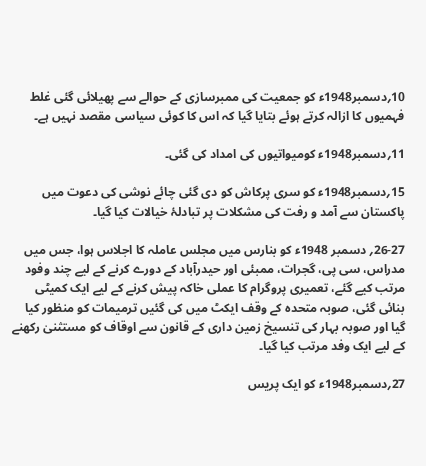10؍دسمبر1948ء کو جمعیت کی ممبرسازی کے حوالے سے پھیلائی گئی غلط فہمیوں کا ازالہ کرتے ہوئے بتایا گیا کہ اس کا کوئی سیاسی مقصد نہیں ہے۔

11؍دسمبر1948ء کومیواتیوں کی امداد کی گئی۔

15؍دسمبر1948ء کو سری پرکاش کو دی گئی چائے نوشی کی دعوت میں پاکستان سے آمد و رفت کی مشکلات پر تبادلۂ خیالات کیا گیا۔

26-27؍ دسمبر 1948ء کو بنارس میں مجلس عاملہ کا اجلاس ہوا، جس میں مدراس، سی پی، گجرات، ممبئی اور حیدرآباد کے دورے کرنے کے لیے چند وفود مرتب کیے گئے، تعمیری پروگرام کا عملی خاکہ پیش کرنے کے لیے ایک کمیٹی بنائی گئی، صوبہ متحدہ کے وقف ایکٹ میں کی گئیں ترمیمات کو منظور کیا گیا اور صوبہ بہار کی تنسیخ زمین داری کے قانون سے اوقاف کو مستثنیٰ رکھنے کے لیے ایک وفد مرتب کیا گیا۔

27؍دسمبر1948ء کو ایک پریس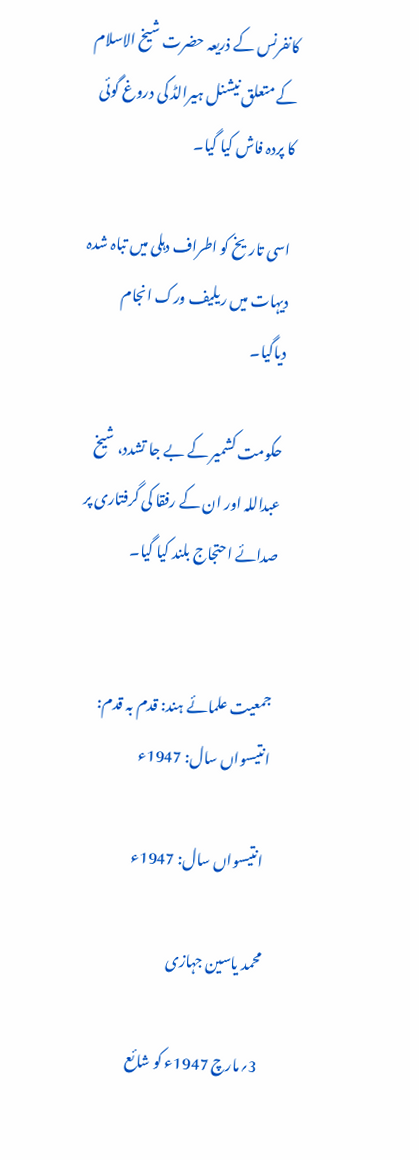کانفرنس کے ذریعہ حضرت شیخ الاسلام کے متعلق نیشنل ہیرالڈ کی دروغ گوئی کا پردہ فاش کیا گیا۔

اسی تاریخ کو اطراف دہلی میں تباہ شدہ دیہات میں ریلیف ورک انجام دیاگیا۔

حکومت کشمیر کے بے جا تشدد، شیخ عبداللہ اور ان کے رفقا کی گرفتاری پر صدائے احتجاج بلند کیا گیا۔


جمعیت علمائے ہند: قدم بہ قدم: انتیسواں سال: 1947ء

 انتیسواں سال: 1947ء

محمد یاسین جہازی

3؍مارچ 1947ء کو شائع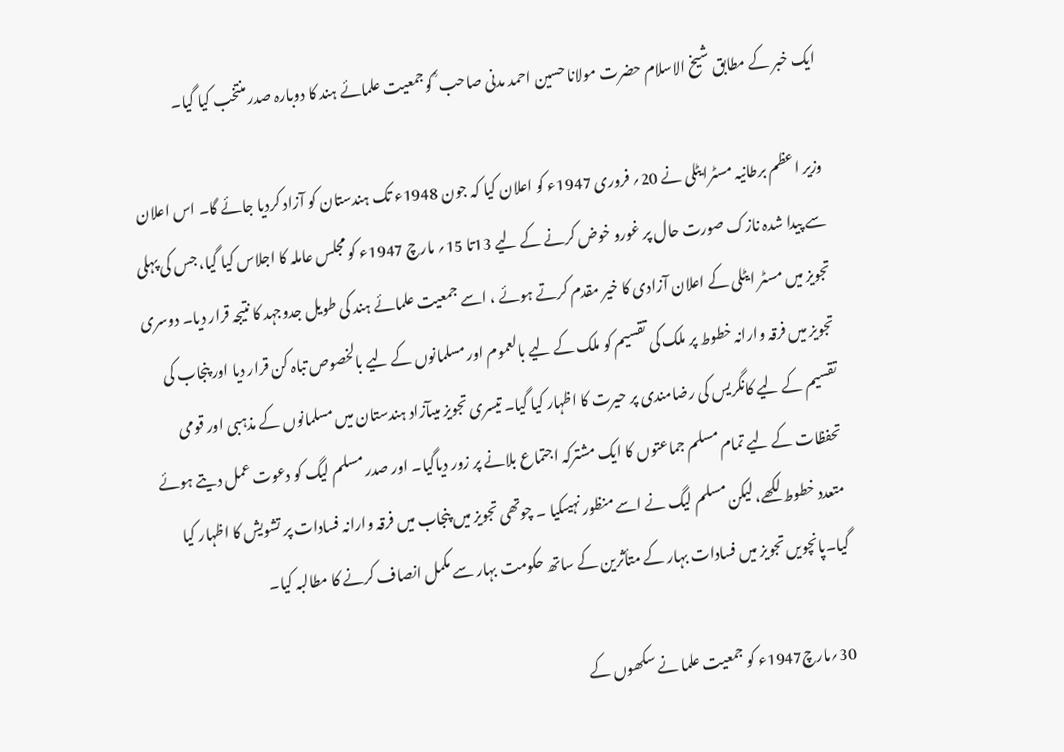ایک خبر کے مطابق شیخ الاسلام حضرت مولانا حسین احمد مدنی صاحب ؒ کوجمعیت علمائے ہند کا دوبارہ صدر منتخب کیا گیا۔

وزیر اعظم برطانیہ مسٹرایٹلی نے 20؍ فروری 1947ء کو اعلان کیا کہ جون 1948ء تک ہندستان کو آزاد کردیا جائے گا۔ اس اعلان سے پیدا شدہ نازک صورت حال پر غورو خوض کرنے کے لیے 13تا 15؍ مارچ 1947ء کو مجلس عاملہ کا اجلاس کیا گیا، جس کی پہلی تجویز میں مسٹر ایٹلی کے اعلان آزادی کا خیر مقدم کرتے ہوئے ، اسے جمعیت علمائے ہند کی طویل جدوجہد کا نتیجہ قرار دیا۔ دوسری تجویز میں فرقہ وارانہ خطوط پر ملک کی تقسیم کو ملک کے لیے بالعموم اور مسلمانوں کے لیے بالخصوص تباہ کن قرار دیا اور پنجاب کی تقسیم کے لیے کانگریس کی رضامندی پر حیرت کا اظہار کیا گیا۔ تیسری تجویز میںآزاد ہندستان میں مسلمانوں کے مذہبی اور قومی تحفظات کے لیے تمام مسلم جماعتوں کا ایک مشترکہ اجتماع بلانے پر زور دیاگیا۔ اور صدر مسلم لیگ کو دعوت عمل دیتے ہوئے متعدد خطوط لکھے، لیکن مسلم لیگ نے اسے منظور نہیںکیا ۔ چوتھی تجویز میں پنجاب میں فرقہ وارانہ فسادات پر تشویش کا اظہار کیا گیا۔پانچویں تجویز میں فسادات بہار کے متأثرین کے ساتھ حکومت بہار سے مکمل انصاف کرنے کا مطالبہ کیا۔

30؍مارچ1947ء کو جمعیت علما نے سکھوں کے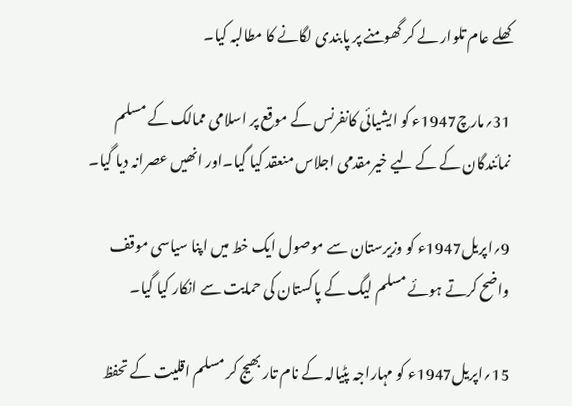کھلے عام تلوار لے کر گھومنے پر پابندی لگانے کا مطالبہ کیا۔

31؍مارچ1947ء کو ایشیائی کانفرنس کے موقع پر اسلامی ممالک کے مسلم نمائندگان کے کے لیے خیرمقدمی اجلاس منعقد کیا گیا۔اور انھیں عصرانہ دیا گیا۔

9؍اپریل1947ء کو وزیرستان سے موصول ایک خط میں اپنا سیاسی موقف واضح کرتے ہوئے مسلم لیگ کے پاکستان کی حمایت سے انکار کیا گیا۔

15؍اپریل1947ء کو مہاراجہ پٹیالہ کے نام تار بھیج کر مسلم اقلیت کے تحفظ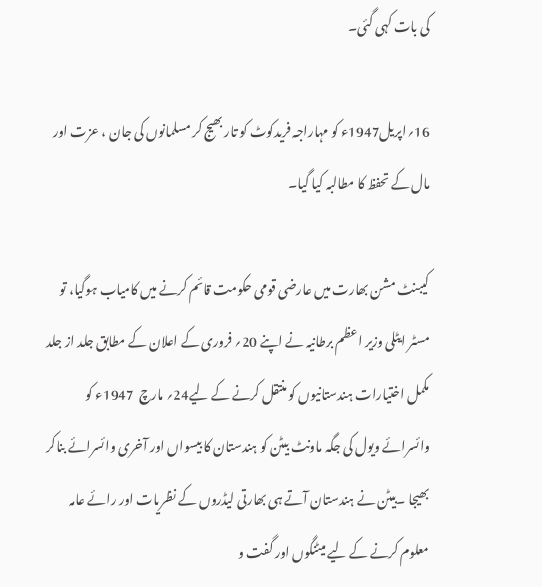کی بات کہی گئی۔

16؍اپریل1947ء کو مہاراجہ فریدکوٹ کو تار بھیج کر مسلمانوں کی جان ، عزت اور مال کے تحفظ کا مطالبہ کیا گیا۔

کیبنٹ مشن بھارت میں عارضی قومی حکومت قائم کرنے میں کامیاب ہوگیا، تو مسٹر ایٹلی وزیر اعظم برطانیہ نے اپنے 20؍ فروری کے اعلان کے مطابق جلد از جلد مکمل اختیارات ہندستانیوں کو منتقل کرنے کے لیے24؍ مارچ  1947ء کو وائسرائے ویول کی جگہ ماونٹ بیٹن کو ہندستان کا بیسواں اور آخری وائسرائے بناکر بھیجا ۔بیٹن نے ہندستان آتے ہی بھارتی لیڈروں کے نظریات اور رائے عامہ معلوم کرنے کے لیے میٹنگوں اور گفت و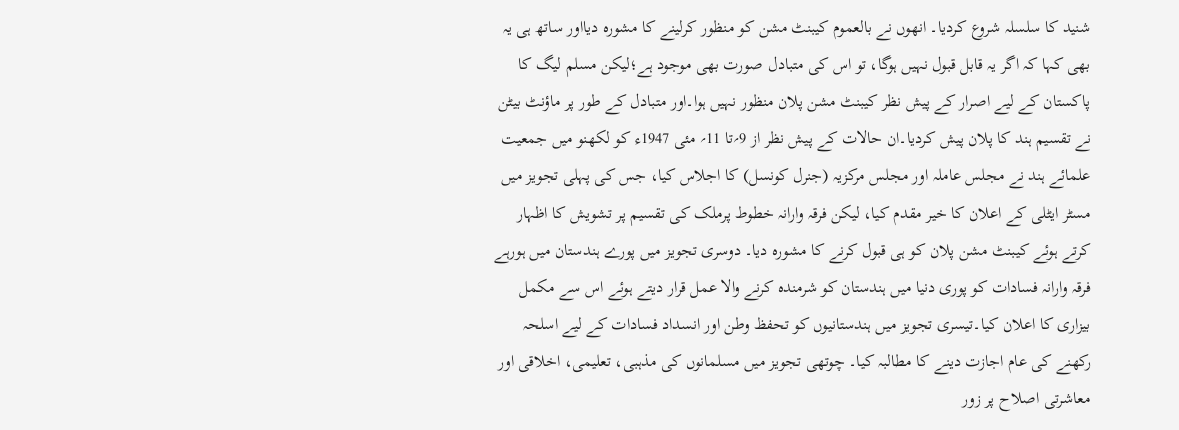شنید کا سلسلہ شروع کردیا۔ انھوں نے بالعموم کیبنٹ مشن کو منظور کرلینے کا مشورہ دیااور ساتھ ہی یہ بھی کہا کہ اگر یہ قابل قبول نہیں ہوگا، تو اس کی متبادل صورت بھی موجود ہے؛لیکن مسلم لیگ کا پاکستان کے لیے اصرار کے پیش نظر کیبنٹ مشن پلان منظور نہیں ہوا۔اور متبادل کے طور پر ماؤنٹ بیٹن نے تقسیم ہند کا پلان پیش کردیا۔ان حالات کے پیش نظر از 9؍تا 11؍ مئی 1947ء کو لکھنو میں جمعیت علمائے ہند نے مجلس عاملہ اور مجلس مرکزیہ (جنرل کونسل) کا اجلاس کیا، جس کی پہلی تجویز میں مسٹر ایٹلی کے اعلان کا خیر مقدم کیا، لیکن فرقہ وارانہ خطوط پرملک کی تقسیم پر تشویش کا اظہار کرتے ہوئے کیبنٹ مشن پلان کو ہی قبول کرنے کا مشورہ دیا۔ دوسری تجویز میں پورے ہندستان میں ہورہے فرقہ وارانہ فسادات کو پوری دنیا میں ہندستان کو شرمندہ کرنے والا عمل قرار دیتے ہوئے اس سے مکمل بیزاری کا اعلان کیا۔تیسری تجویز میں ہندستانیوں کو تحفظ وطن اور انسداد فسادات کے لیے اسلحہ رکھنے کی عام اجازت دینے کا مطالبہ کیا۔ چوتھی تجویز میں مسلمانوں کی مذہبی، تعلیمی، اخلاقی اور معاشرتی اصلاح پر زور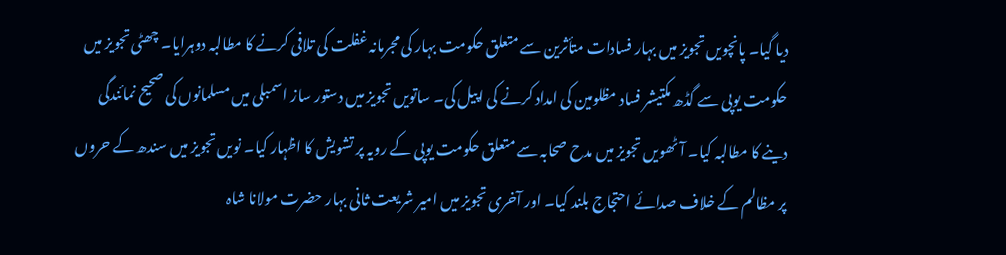دیا گیا۔ پانچویں تجویز میں بہار فسادات متأثرین سے متعلق حکومت بہار کی مجرمانہ غفلت کی تلافی کرنے کا مطالبہ دوہرایا۔ چھٹی تجویز میں حکومت یوپی سے گڈھ مکتیشر فساد مظلومین کی امداد کرنے کی اپیل کی۔ ساتویں تجویز میں دستور ساز اسمبلی میں مسلمانوں کی صحیح نمائندگی دینے کا مطالبہ کیا۔ آٹھویں تجویز میں مدح صحابہ سے متعلق حکومت یوپی کے رویہ پر تشویش کا اظہار کیا۔ نویں تجویز میں سندھ کے حروں پر مظالم کے خلاف صدائے احتجاج بلند کیا۔ اور آخری تجویز میں امیر شریعت ثانی بہار حضرت مولانا شاہ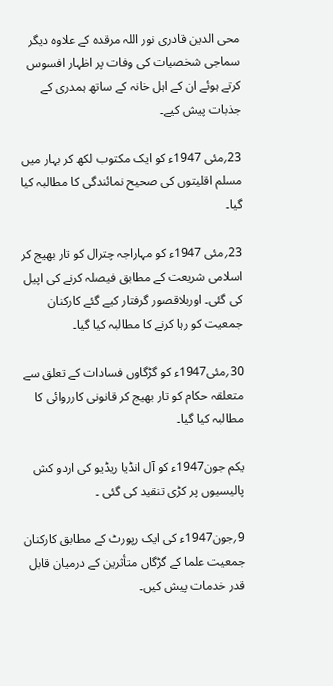محی الدین قادری نور اللہ مرقدہ کے علاوہ دیگر سماجی شخصیات کی وفات پر اظہار افسوس کرتے ہوئے ان کے اہل خانہ کے ساتھ ہمدری کے جذبات پیش کیے۔

23؍مئی 1947ء کو ایک مکتوب لکھ کر بہار میں مسلم اقلیتوں کی صحیح نمائندگی کا مطالبہ کیا گیا۔

23؍مئی 1947ء کو مہاراجہ چترال کو تار بھیج کر اسلامی شریعت کے مطابق فیصلہ کرنے کی اپیل کی گئی۔ اوربلاقصور گرفتار کیے گئے کارکنان جمعیت کو رہا کرنے کا مطالبہ کیا گیا۔

30؍مئی1947ء کو گڑگاوں فسادات کے تعلق سے متعلقہ حکام کو تار بھیج کر قانونی کارروائی کا مطالبہ کیا گیا۔

یکم جون1947ء کو آل انڈیا ریڈیو کی اردو کش پالیسیوں پر کڑی تنقید کی گئی ۔

9؍جون1947ء کی ایک رپورٹ کے مطابق کارکنان جمعیت علما کے گڑگاں متأثرین کے درمیان قابل قدر خدمات پیش کیں۔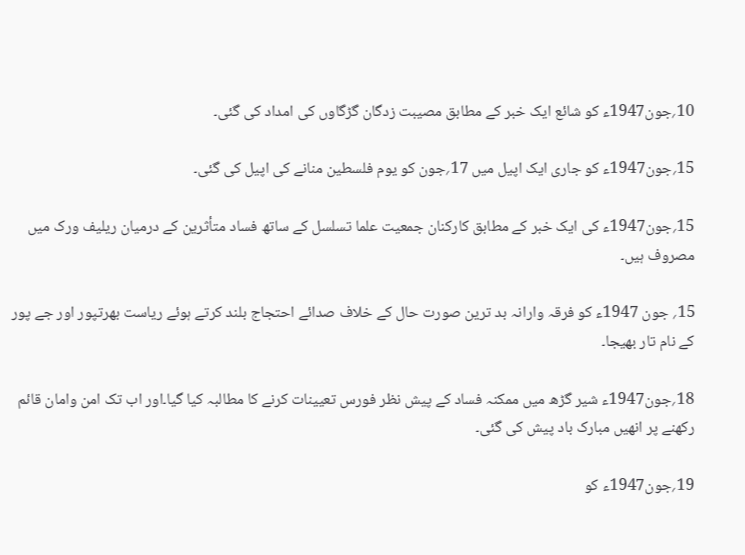10؍جون1947ء کو شائع ایک خبر کے مطابق مصیبت زدگان گڑگاوں کی امداد کی گئی۔

15؍جون1947ء کو جاری ایک اپیل میں 17؍جون کو یوم فلسطین منانے کی اپیل کی گئی۔

15؍جون1947ء کی ایک خبر کے مطابق کارکنان جمعیت علما تسلسل کے ساتھ فساد متأثرین کے درمیان ریلیف ورک میں مصروف ہیں۔

15؍ جون 1947ء کو فرقہ وارانہ بد ترین صورت حال کے خلاف صدائے احتجاج بلند کرتے ہوئے ریاست بھرتپور اور جے پور کے نام تار بھیجا۔

18؍جون1947ء شیر گڑھ میں ممکنہ فساد کے پیش نظر فورس تعیینات کرنے کا مطالبہ کیا گیا۔اور اب تک امن وامان قائم رکھنے پر انھیں مبارک باد پیش کی گئی۔

19؍جون1947ء کو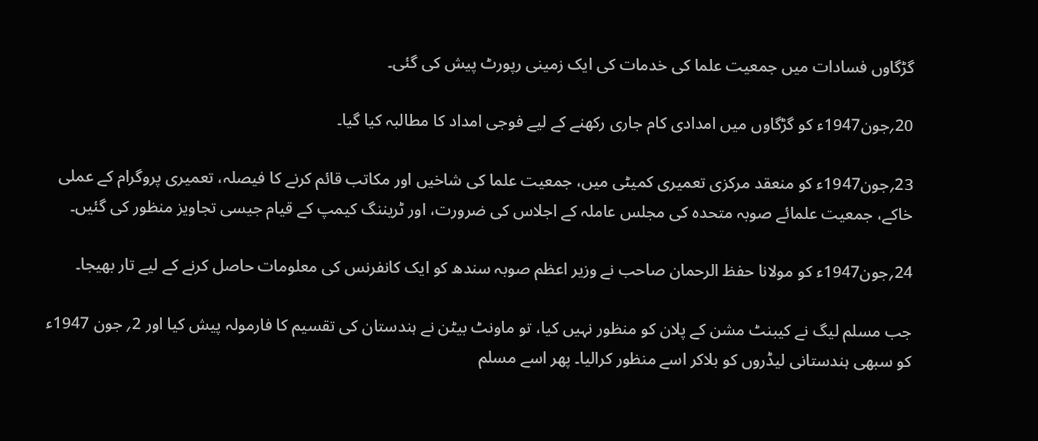گڑگاوں فسادات میں جمعیت علما کی خدمات کی ایک زمینی رپورٹ پیش کی گئی۔

20؍جون1947ء کو گڑگاوں میں امدادی کام جاری رکھنے کے لیے فوجی امداد کا مطالبہ کیا گیا۔

23؍جون1947ء کو منعقد مرکزی تعمیری کمیٹی میں، جمعیت علما کی شاخیں اور مکاتب قائم کرنے کا فیصلہ، تعمیری پروگرام کے عملی خاکے، جمعیت علمائے صوبہ متحدہ کی مجلس عاملہ کے اجلاس کی ضرورت، اور ٹریننگ کیمپ کے قیام جیسی تجاویز منظور کی گئیں۔

24؍جون1947ء کو مولانا حفظ الرحمان صاحب نے وزیر اعظم صوبہ سندھ کو ایک کانفرنس کی معلومات حاصل کرنے کے لیے تار بھیجا۔

جب مسلم لیگ نے کیبنٹ مشن کے پلان کو منظور نہیں کیا، تو ماونٹ بیٹن نے ہندستان کی تقسیم کا فارمولہ پیش کیا اور 2؍ جون 1947ء کو سبھی ہندستانی لیڈروں کو بلاکر اسے منظور کرالیا۔ پھر اسے مسلم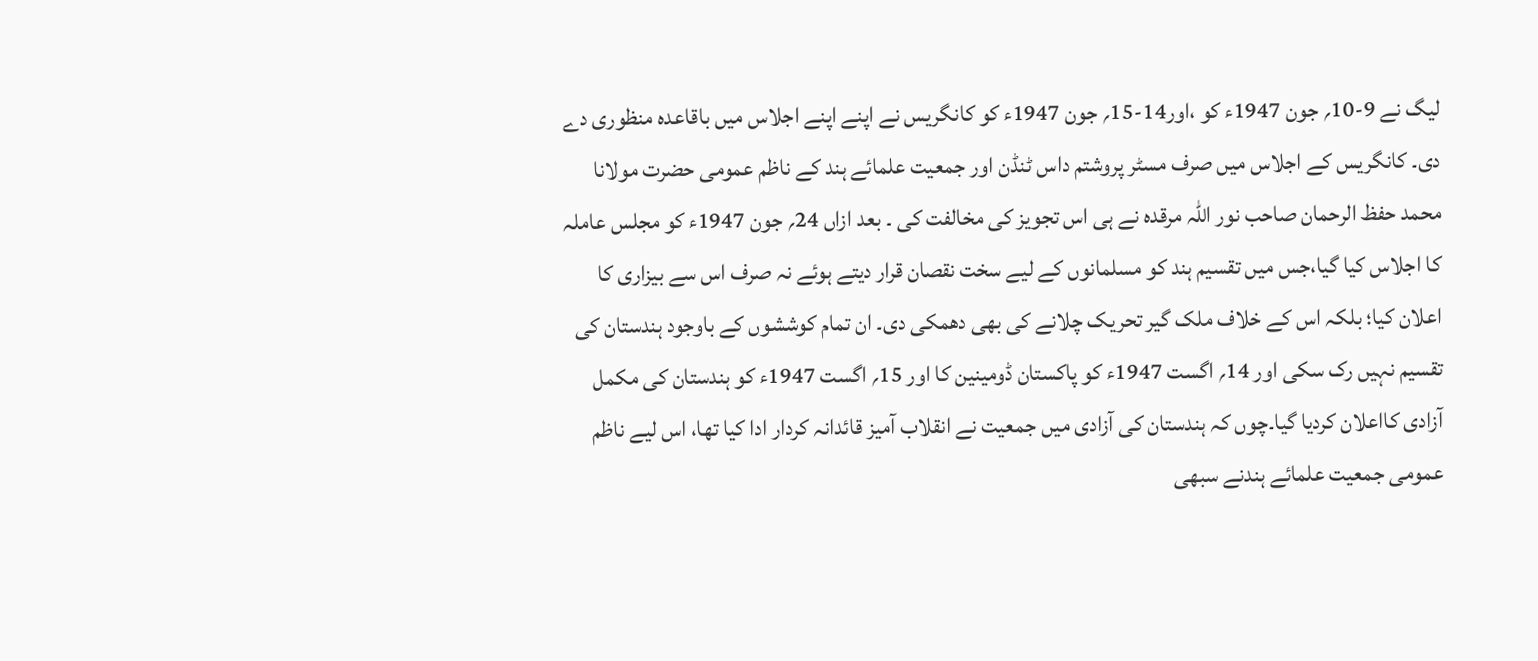لیگ نے 9-10؍ جون 1947ء کو ،اور14-15؍ جون 1947ء کو کانگریس نے اپنے اپنے اجلاس میں باقاعدہ منظوری دے دی۔ کانگریس کے اجلاس میں صرف مسٹر پروشتم داس ٹنڈن اور جمعیت علمائے ہند کے ناظم عمومی حضرت مولانا محمد حفظ الرحمان صاحب نور اللہ مرقدہ نے ہی اس تجویز کی مخالفت کی ۔ بعد ازاں 24؍ جون 1947ء کو مجلس عاملہ کا اجلاس کیا گیا،جس میں تقسیم ہند کو مسلمانوں کے لیے سخت نقصان قرار دیتے ہوئے نہ صرف اس سے بیزاری کا اعلان کیا؛ بلکہ اس کے خلاف ملک گیر تحریک چلانے کی بھی دھمکی دی۔ ان تمام کوششوں کے باوجود ہندستان کی تقسیم نہیں رک سکی اور 14؍ اگست 1947ء کو پاکستان ڈومینین کا اور 15؍ اگست 1947ء کو ہندستان کی مکمل آزادی کااعلان کردیا گیا۔چوں کہ ہندستان کی آزادی میں جمعیت نے انقلاب آمیز قائدانہ کردار ادا کیا تھا، اس لیے ناظم عمومی جمعیت علمائے ہندنے سبھی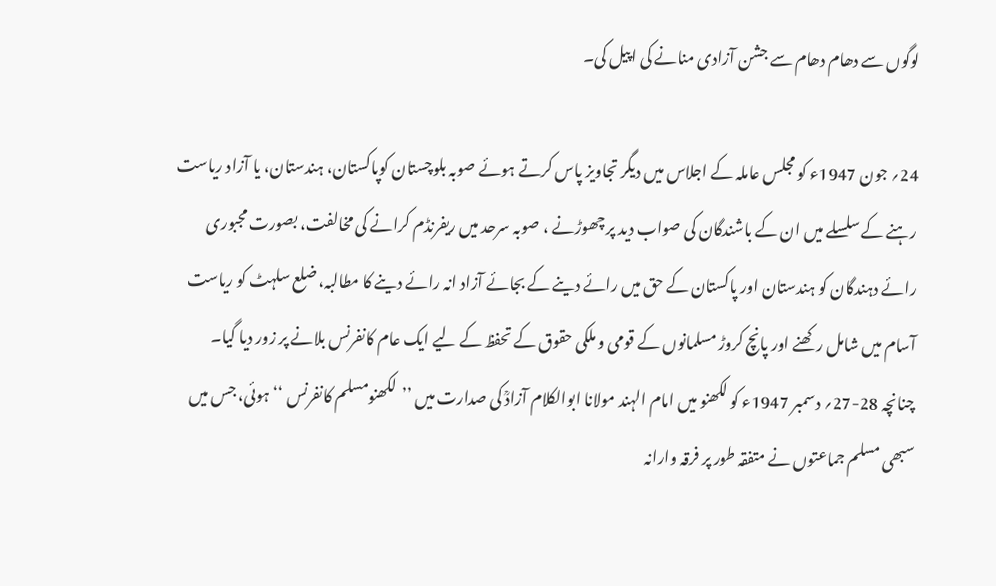لوگوں سے دھام دھام سے جشن آزادی منانے کی اپیل کی۔

24؍ جون 1947ء کو مجلس عاملہ کے اجلاس میں دیگر تجاویز پاس کرتے ہوئے صوبہ بلوچستان کوپاکستان، ہندستان، یا آزاد ریاست رہنے کے سلسلے میں ان کے باشندگان کی صواب دید پر چھوڑنے ، صوبہ سرحد میں ریفرنڈم کرانے کی مخالفت، بصورت مجبوری رائے دہندگان کو ہندستان اور پاکستان کے حق میں رائے دینے کے بجائے آزاد انہ رائے دینے کا مطالبہ، ضلع سلہٹ کو ریاست آسام میں شامل رکھنے اور پانچ کروڑ مسلمانوں کے قومی و ملکی حقوق کے تحفظ کے لیے ایک عام کانفرنس بلانے پر زور دیا گیا۔ چنانچہ 28-27؍ دسمبر 1947ء کو لکھنو میں امام الہند مولانا ابوالکلام آزادؒ کی صدارت میں ’’لکھنومسلم کانفرنس ‘‘ ہوئی، جس میں سبھی مسلم جماعتوں نے متفقہ طور پر فرقہ وارانہ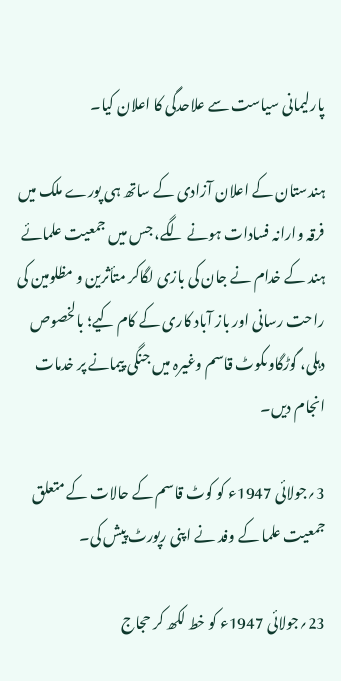پارلیمانی سیاست سے علاحدگی کا اعلان کیا۔

ہندستان کے اعلان آزادی کے ساتھ ہی پورے ملک میں فرقہ وارانہ فسادات ہونے لگے، جس میں جمعیت علمائے ہند کے خدام نے جان کی بازی لگاکر متأثرین و مظلومین کی راحت رسانی اور باز آباد کاری کے کام کیے؛ بالخصوص دہلی، گوڑگاوںکوٹ قاسم وغیرہ میں جنگی پیمانے پر خدمات انجام دیں۔

3؍جولائی 1947ء کو کوٹ قاسم کے حالات کے متعلق جمعیت علما کے وفد نے اپنی رپورٹ پیش کی۔

23؍جولائی 1947ء کو خط لکھ کر حجاج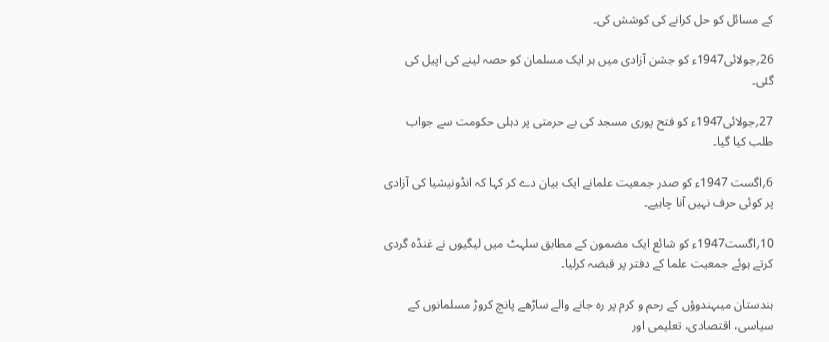کے مسائل کو حل کرانے کی کوشش کی۔

26؍جولائی1947ء کو جشن آزادی میں ہر ایک مسلمان کو حصہ لینے کی اپیل کی گئی۔

27؍جولائی1947ء کو فتح پوری مسجد کی بے حرمتی پر دہلی حکومت سے جواب طلب کیا گیا۔

6؍اگست 1947ء کو صدر جمعیت علمانے ایک بیان دے کر کہا کہ انڈونیشیا کی آزادی پر کوئی حرف نہیں آنا چاہیے۔

10؍اگست1947ء کو شائع ایک مضمون کے مطابق سلہٹ میں لیگیوں نے غنڈہ گردی کرتے ہوئے جمعیت علما کے دفتر پر قبضہ کرلیا۔

ہندستان میںہندوؤں کے رحم و کرم پر رہ جانے والے ساڑھے پانچ کروڑ مسلمانوں کے سیاسی، اقتصادی، تعلیمی اور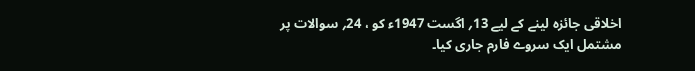اخلاقی جائزہ لینے کے لیے 13؍ اگست 1947ء کو ، 24؍ سوالات پر مشتمل ایک سروے فارم جاری کیا۔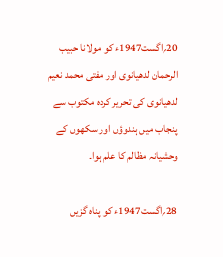20؍اگست1947ء کو مولانا حبیب الرحمان لدھیانوی اور مفتی محمد نعیم لدھیانوی کی تحریر کردہ مکتوب سے پنجاب میں ہندوؤں اور سکھوں کے وحشیانہ مظالم کا علم ہوا۔

28؍اگست1947ء کو پناہ گزیں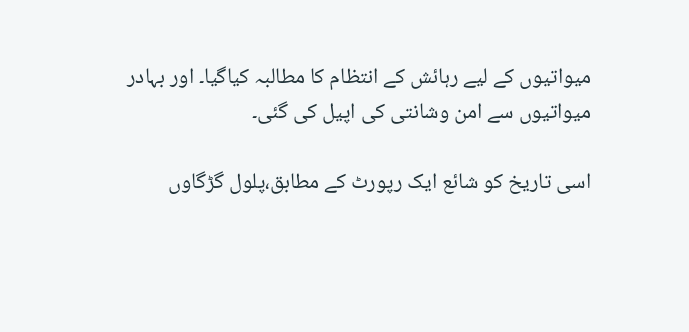میواتیوں کے لیے رہائش کے انتظام کا مطالبہ کیاگیا۔ اور بہادر میواتیوں سے امن وشانتی کی اپیل کی گئی۔

اسی تاریخ کو شائع ایک رپورٹ کے مطابق،پلول گڑگاوں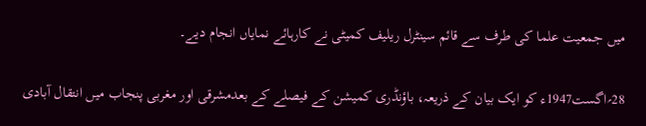میں جمعیت علما کی طرف سے قائم سینٹرل ریلیف کمیٹی نے کارہائے نمایاں انجام دیے۔

28؍اگست1947ء کو ایک بیان کے ذریعہ، باؤنڈری کمیشن کے فیصلے کے بعدمشرقی اور مغربی پنجاب میں انتقال آبادی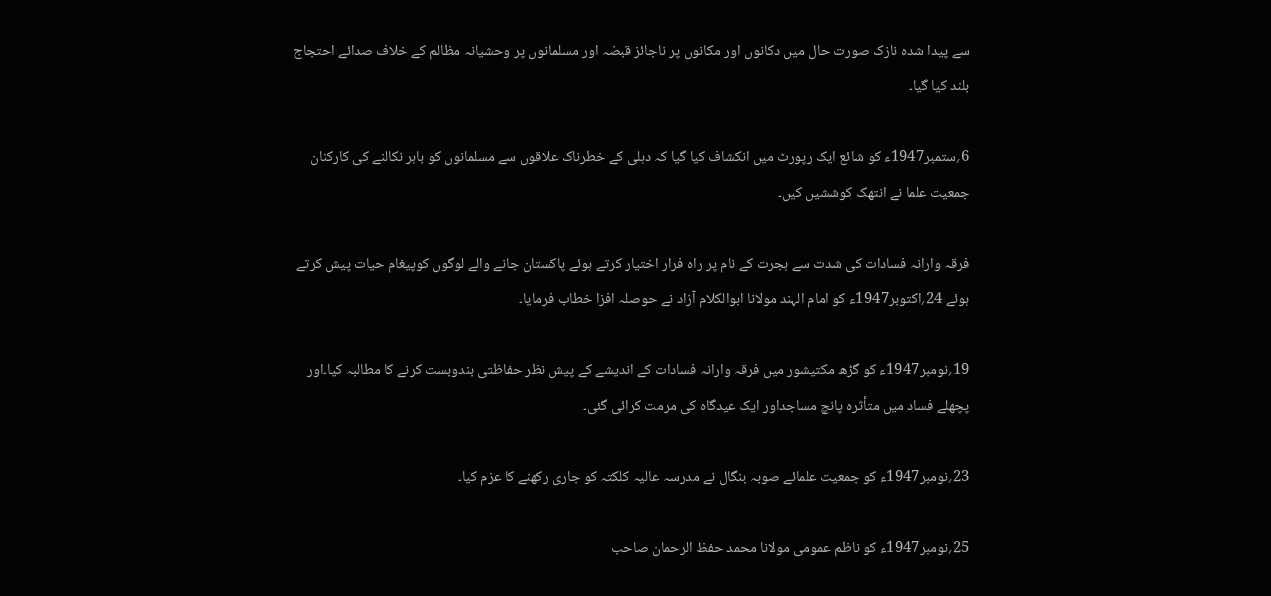سے پیدا شدہ نازک صورت حال میں دکانوں اور مکانوں پر ناجائز قبضہ اور مسلمانوں پر وحشیانہ مظالم کے خلاف صدائے احتجاج بلند کیا گیا۔

6؍ستمبر1947ء کو شائع ایک رپورٹ میں انکشاف کیا گیا کہ دہلی کے خطرناک علاقوں سے مسلمانوں کو باہر نکالنے کی کارکنان جمعیت علما نے انتھک کوششیں کیں۔

فرقہ وارانہ فسادات کی شدت سے ہجرت کے نام پر راہ فرار اختیار کرتے ہوئے پاکستان جانے والے لوگوں کوپیغام حیات پیش کرتے ہوئے 24؍اکتوبر1947ء کو امام الہند مولانا ابوالکلام آزاد نے حوصلہ افزا خطاب فرمایا۔

19؍نومبر1947ء کو گڑھ مکتیشور میں فرقہ وارانہ فسادات کے اندیشے کے پیش نظر حفاظتی بندوبست کرنے کا مطالبہ کیا۔اور پچھلے فساد میں متأثرہ پانچ مساجداور ایک عیدگاہ کی مرمت کرائی گئی۔

23؍نومبر1947ء کو جمعیت علمائے صوبہ بنگال نے مدرسہ عالیہ کلکتہ کو جاری رکھنے کا عزم کیا۔

25؍نومبر1947ء کو ناظم عمومی مولانا محمد حفظ الرحمان صاحب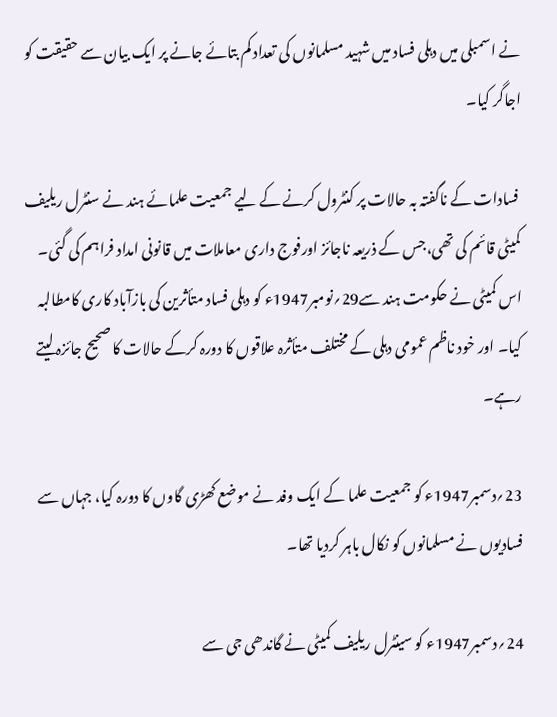نے اسمبلی میں دہلی فساد میں شہید مسلمانوں کی تعداد کم بتائے جانے پر ایک بیان سے حقیقت کو اجاگر کیا۔

 فسادات کے ناگفتہ بہ حالات پر کنٹرول کرنے کے لیے جمعیت علمائے ہند نے سنٹرل ریلیف کمیٹی قائم کی تھی،جس کے ذریعہ ناجائز اورفوج داری معاملات میں قانونی امداد فراہم کی گئی۔ اس کمیٹی نے حکومت ہند سے29؍نومبر1947ء کو دہلی فساد متأثرین کی بازآباد کاری کامطالبہ کیا۔ اور خود ناظم عمومی دہلی کے مختلف متأثرہ علاقوں کا دورہ کرکے حالات کا صحیح جائزہ لیتے رہے۔

23؍دسمبر1947ء کو جمعیت علما کے ایک وفد نے موضع کھڑی گاوں کا دورہ کیا، جہاں سے فسادیوں نے مسلمانوں کو نکال باہر کردیا تھا۔

24؍دسمبر1947ء کو سینٹرل ریلیف کمیٹی نے گاندھی جی سے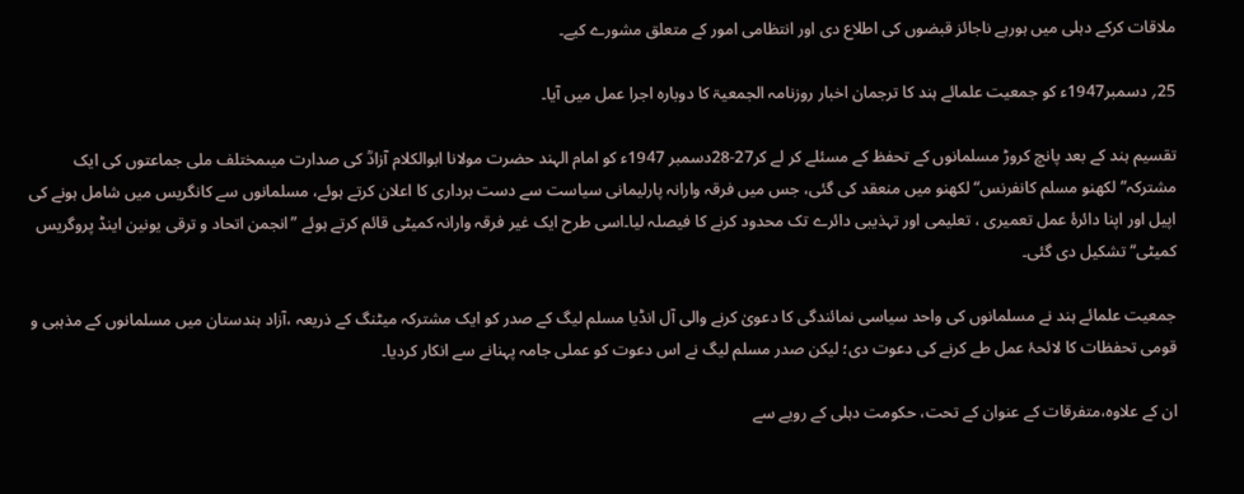ملاقات کرکے دہلی میں ہورہے ناجائز قبضوں کی اطلاع دی اور انتظامی امور کے متعلق مشورے کیے۔

25؍ دسمبر1947ء کو جمعیت علمائے ہند کا ترجمان اخبار روزنامہ الجمعیۃ کا دوبارہ اجرا عمل میں آیا۔

تقسیم ہند کے بعد پانچ کروڑ مسلمانوں کے تحفظ کے مسئلے کر لے کر27-28دسمبر 1947ء کو امام الہند حضرت مولانا ابوالکلام آزادؒ کی صدارت میںمختلف ملی جماعتوں کی ایک مشترکہ’’لکھنو مسلم کانفرنس‘‘ لکھنو میں منعقد کی گئی، جس میں فرقہ وارانہ پارلیمانی سیاست سے دست برداری کا اعلان کرتے ہوئے، مسلمانوں سے کانگریس میں شامل ہونے کی اپیل اور اپنا دائرۂ عمل تعمیری ، تعلیمی اور تہذیبی دائرے تک محدود کرنے کا فیصلہ لیا۔اسی طرح ایک غیر فرقہ وارانہ کمیٹی قائم کرتے ہوئے ’’انجمن اتحاد و ترقی یونین اینڈ پروگریس کمیٹی‘‘ تشکیل دی گئی۔

جمعیت علمائے ہند نے مسلمانوں کی واحد سیاسی نمائندگی کا دعویٰ کرنے والی آل انڈیا مسلم لیگ کے صدر کو ایک مشترکہ میٹنگ کے ذریعہ ،آزاد ہندستان میں مسلمانوں کے مذہبی و قومی تحفظات کا لائحۂ عمل طے کرنے کی دعوت دی؛ لیکن صدر مسلم لیگ نے اس دعوت کو عملی جامہ پہنانے سے انکار کردیا۔

ان کے علاوہ،متفرقات کے عنوان کے تحت، حکومت دہلی کے رویے سے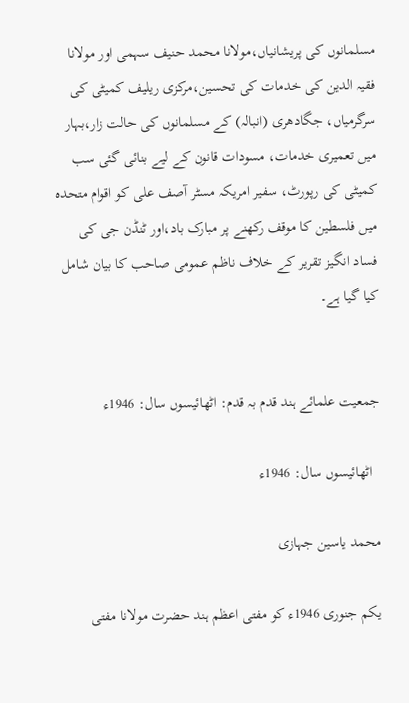مسلمانوں کی پریشانیاں،مولانا محمد حنیف سہمی اور مولانا فقیہ الدین کی خدمات کی تحسین،مرکزی ریلیف کمیٹی کی سرگرمیاں، جگادھری (انبالہ) کے مسلمانوں کی حالت زار،بہار میں تعمیری خدمات، مسودات قانون کے لیے بنائی گئی سب کمیٹی کی رپورٹ، سفیر امریکہ مسٹر آصف علی کو اقوام متحدہ میں فلسطین کا موقف رکھنے پر مبارک باد،اور ٹنڈن جی کی فساد انگیز تقریر کے خلاف ناظم عمومی صاحب کا بیان شامل کیا گیا ہے۔


جمعیت علمائے ہند قدم بہ قدم: اٹھائیسوں سال: 1946ء

  اٹھائیسوں سال: 1946ء

محمد یاسین جہازی

یکم جنوری 1946ء کو مفتی اعظم ہند حضرت مولانا مفتی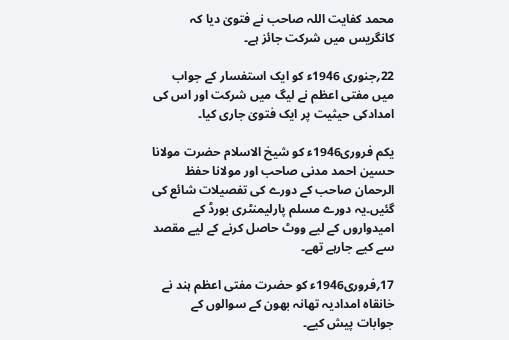محمد کفایت اللہ صاحب نے فتویٰ دیا کہ کانگریس میں شرکت جائز ہے۔

22؍جنوری 1946ء کو ایک استفسار کے جواب میں مفتی اعظم نے لیگ میں شرکت اور اس کی امدادکی حیثیت پر ایک فتویٰ جاری کیا۔

یکم فروری1946ء کو شیخ الاسلام حضرت مولانا حسین احمد مدنی صاحب اور مولانا حفظ الرحمان صاحب کے دورے کی تفصیلات شائع کی گئیں۔یہ دورے مسلم پارلیمنٹری بورڈ کے امیدواروں کے لیے ووٹ حاصل کرنے کے لیے مقصد سے کیے جارہے تھے۔

17؍فروری1946ء کو حضرت مفتی اعظم ہند نے خانقاہ امدادیہ تھانہ بھون کے سوالوں کے جوابات پیش کیے۔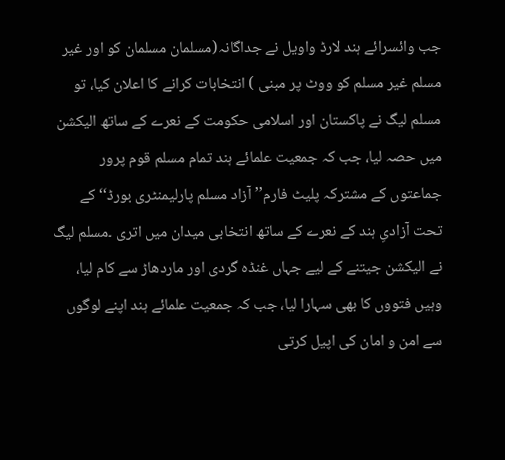جب وائسرائے ہند لارڈ واویل نے جداگانہ(مسلمان مسلمان کو اور غیر مسلم غیر مسلم کو ووٹ پر مبنی ) انتخابات کرانے کا اعلان کیا، تو مسلم لیگ نے پاکستان اور اسلامی حکومت کے نعرے کے ساتھ الیکشن میں حصہ لیا، جب کہ جمعیت علمائے ہند تمام مسلم قوم پرور جماعتوں کے مشترکہ پلیٹ فارم’’آزاد مسلم پارلیمنٹری بورڈ‘‘ کے تحت آزادیِ ہند کے نعرے کے ساتھ انتخابی میدان میں اتری ۔مسلم لیگ نے الیکشن جیتنے کے لیے جہاں غنڈہ گردی اور ماردھاڑ سے کام لیا، وہیں فتووں کا بھی سہارا لیا، جب کہ جمعیت علمائے ہند اپنے لوگوں سے امن و امان کی اپیل کرتی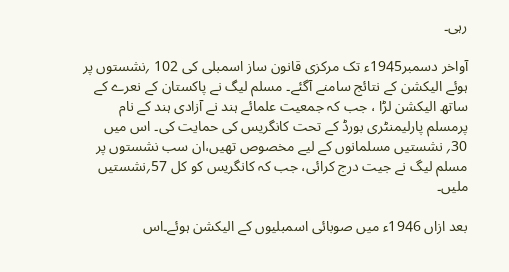رہی۔

آواخر دسمبر1945ء تک مرکزی قانون ساز اسمبلی کی 102 ؍نشستوں پر ہوئے الیکشن کے نتائج سامنے آگئے۔ مسلم لیگ نے پاکستان کے نعرے کے ساتھ الیکشن لڑا ، جب کہ جمعیت علمائے ہند نے آزادی ہند کے نام پرمسلم پارلیمنٹری بورڈ کے تحت کانگریس کی حمایت کی۔ اس میں 30؍ نشستیں مسلمانوں کے لیے مخصوص تھیں،ان سب نشستوں پر مسلم لیگ نے جیت درج کرائی، جب کہ کانگریس کو کل 57؍نشستیں ملیں۔

بعد ازاں 1946ء میں صوبائی اسمبلیوں کے الیکشن ہوئے۔اس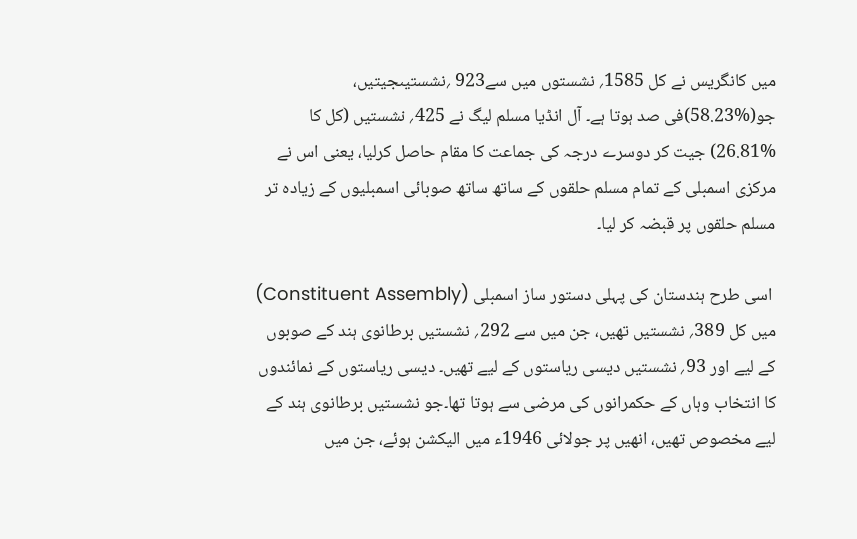میں کانگریس نے کل 1585؍ نشستوں میں سے923 ؍نشستیںجیتیں، جو(%58.23)فی صد ہوتا ہے۔ آل انڈیا مسلم لیگ نے 425؍ نشستیں (کل کا %26.81) جیت کر دوسرے درجہ کی جماعت کا مقام حاصل کرلیا، یعنی اس نے مرکزی اسمبلی کے تمام مسلم حلقوں کے ساتھ ساتھ صوبائی اسمبلیوں کے زیادہ تر مسلم حلقوں پر قبضہ کر لیا۔

 اسی طرح ہندستان کی پہلی دستور ساز اسمبلی (Constituent Assembly) میں کل 389؍ نشستیں تھیں، جن میں سے 292؍ نشستیں برطانوی ہند کے صوبوں کے لیے اور 93؍ نشستیں دیسی ریاستوں کے لیے تھیں۔ دیسی ریاستوں کے نمائندوں کا انتخاب وہاں کے حکمرانوں کی مرضی سے ہوتا تھا۔جو نشستیں برطانوی ہند کے لیے مخصوص تھیں، انھیں پر جولائی 1946ء میں الیکشن ہوئے، جن میں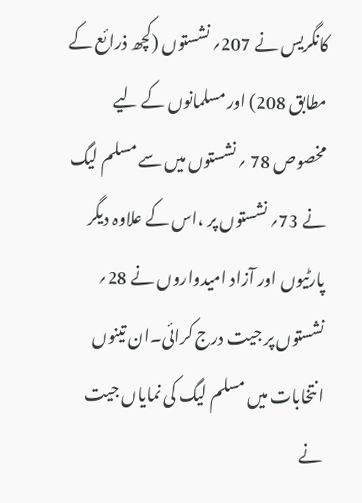کانگریس نے 207؍ نشستوں (کچھ ذرائع کے مطابق 208) اور مسلمانوں کے لیے مخصوص 78 ؍ نشستوں میں سے مسلم لیگ نے 73؍ نشستوں پر ،اس کے علاوہ دیگر پارٹیوں اور آزاد امیدواروں نے 28؍ نشستوں پر جیت درج کرائی۔ان تینوں انتخابات میں مسلم لیگ کی نمایاں جیت نے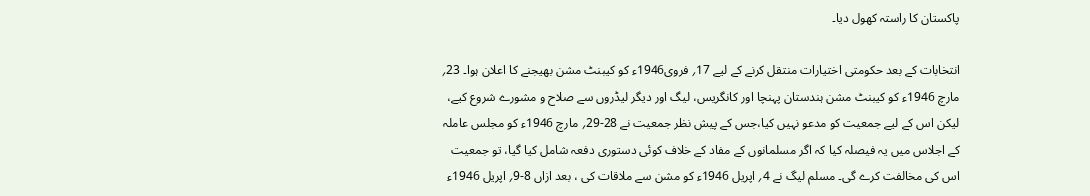پاکستان کا راستہ کھول دیا۔

انتخابات کے بعد حکومتی اختیارات منتقل کرنے کے لیے 17؍ فروی1946ء کو کیبنٹ مشن بھیجنے کا اعلان ہوا۔ 23؍ مارچ 1946ء کو کیبنٹ مشن ہندستان پہنچا اور کانگریس، لیگ اور دیگر لیڈروں سے صلاح و مشورے شروع کیے، لیکن اس کے لیے جمعیت کو مدعو نہیں کیا،جس کے پیش نظر جمعیت نے 28-29؍ مارچ 1946ء کو مجلس عاملہ کے اجلاس میں یہ فیصلہ کیا کہ اگر مسلمانوں کے مفاد کے خلاف کوئی دستوری دفعہ شامل کیا گیا، تو جمعیت اس کی مخالفت کرے گی۔ مسلم لیگ نے 4؍ اپریل 1946ء کو مشن سے ملاقات کی ، بعد ازاں 8-9؍ اپریل 1946ء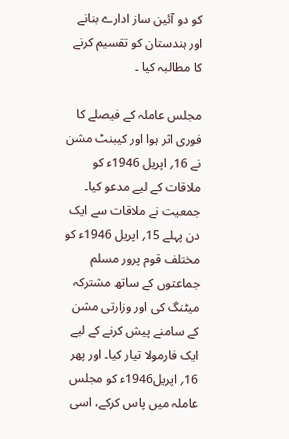کو دو آئین ساز ادارے بنانے اور ہندستان کو تقسیم کرنے کا مطالبہ کیا ۔

مجلس عاملہ کے فیصلے کا فوری اثر ہوا اور کیبنٹ مشن نے 16؍ اپریل 1946ء کو ملاقات کے لیے مدعو کیا۔ جمعیت نے ملاقات سے ایک دن پہلے 15؍ اپریل 1946ء کو مختلف قوم پرور مسلم جماعتوں کے ساتھ مشترکہ میٹنگ کی اور وزارتی مشن کے سامنے پیش کرنے کے لیے ایک فارمولا تیار کیا۔ اور پھر 16؍ اپریل1946ء کو مجلس عاملہ میں پاس کرکے، اسی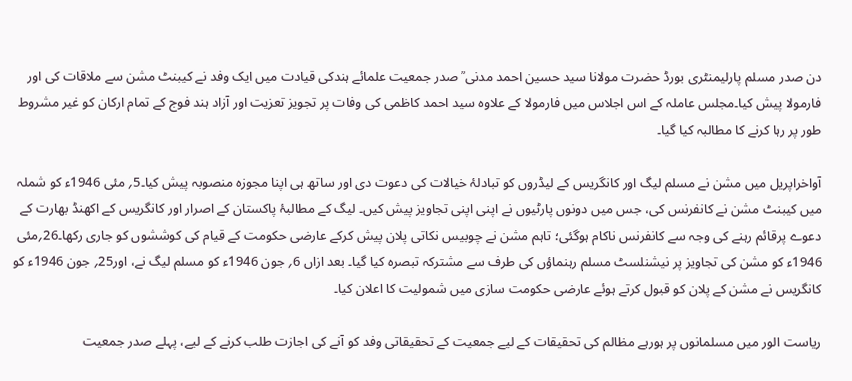دن صدر مسلم پارلیمنٹری بورڈ حضرت مولانا سید حسین احمد مدنی ؒ صدر جمعیت علمائے ہندکی قیادت میں ایک وفد نے کیبنٹ مشن سے ملاقات کی اور فارمولا پیش کیا۔مجلس عاملہ کے اس اجلاس میں فارمولا کے علاوہ سید احمد کاظمی کی وفات پر تجویز تعزیت اور آزاد ہند فوج کے تمام ارکان کو غیر مشروط طور پر رہا کرنے کا مطالبہ کیا گیا۔

آواخراپریل میں مشن نے مسلم لیگ اور کانگریس کے لیڈروں کو تبادلۂ خیالات کی دعوت دی اور ساتھ ہی اپنا مجوزہ منصوبہ پیش کیا۔5؍ مئی 1946ء کو شملہ میں کیبنٹ مشن نے کانفرنس کی، جس میں دونوں پارٹیوں نے اپنی اپنی تجاویز پیش کیں۔ لیگ کے مطالبۂ پاکستان کے اصرار اور کانگریس کے اکھنڈ بھارت کے دعوے پرقائم رہنے کی وجہ سے کانفرنس ناکام ہوگئی؛ تاہم مشن نے چوبیس نکاتی پلان پیش کرکے عارضی حکومت کے قیام کی کوششوں کو جاری رکھا۔26؍مئی 1946ء کو مشن کی تجاویز پر نیشنلسٹ مسلم رہنماؤں کی طرف سے مشترکہ تبصرہ کیا گیا۔ بعد ازاں 6؍ جون 1946ء کو مسلم لیگ نے، اور25؍ جون 1946ء کو کانگریس نے مشن کے پلان کو قبول کرتے ہوئے عارضی حکومت سازی میں شمولیت کا اعلان کیا۔

ریاست الور میں مسلمانوں پر ہورہے مظالم کی تحقیقات کے لیے جمعیت کے تحقیقاتی وفد کو آنے کی اجازت طلب کرنے کے لیے، پہلے صدر جمعیت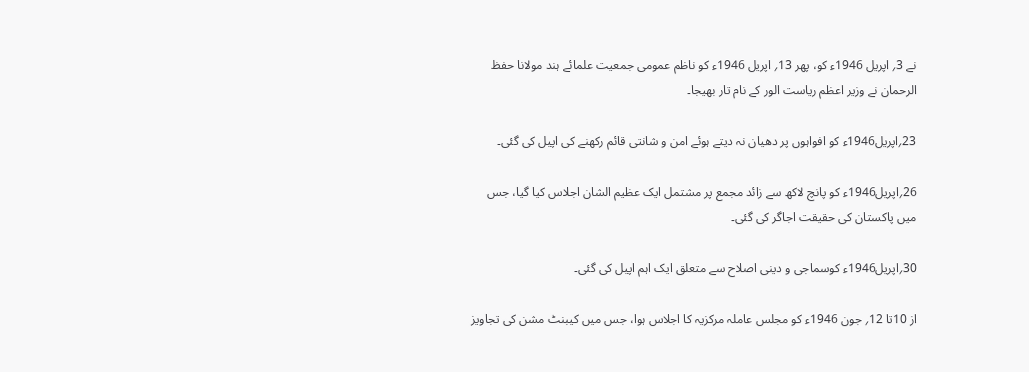نے 3؍ اپریل 1946ء کو، پھر 13؍ اپریل 1946ء کو ناظم عمومی جمعیت علمائے ہند مولانا حفظ الرحمان نے وزیر اعظم ریاست الور کے نام تار بھیجا۔

23؍اپریل1946ء کو افواہوں پر دھیان نہ دیتے ہوئے امن و شانتی قائم رکھنے کی اپیل کی گئی۔

26؍اپریل1946ء کو پانچ لاکھ سے زائد مجمع پر مشتمل ایک عظیم الشان اجلاس کیا گیا، جس میں پاکستان کی حقیقت اجاگر کی گئی۔

30؍اپریل1946ء کوسماجی و دینی اصلاح سے متعلق ایک اہم اپیل کی گئی۔

از 10تا 12؍ جون 1946ء کو مجلس عاملہ مرکزیہ کا اجلاس ہوا، جس میں کیبنٹ مشن کی تجاویز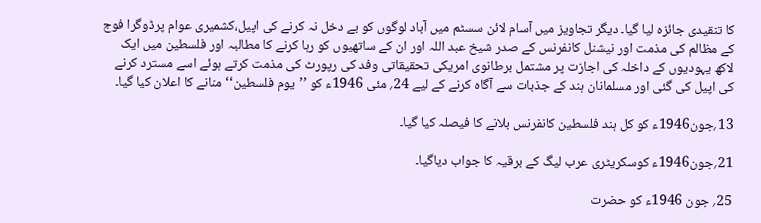کا تنقیدی جائزہ لیا گیا۔ دیگر تجاویز میں آسام لائن سسٹم میں آباد لوگوں کو بے دخل نہ کرنے کی اپیل،کشمیری عوام پرڈوگرا فوج کے مظالم کی مذمت اور نیشنل کانفرنس کے صدر شیخ عبد اللہ اور ان کے ساتھیوں کو رہا کرنے کا مطالبہ اور فلسطین میں ایک لاکھ یہودیوں کے داخلہ کی اجازت پر مشتمل برطانوی امریکی تحقیقاتی وفد کی رپورٹ کی مذمت کرتے ہوئے اسے مسترد کرنے کی اپیل کی گئی اور مسلمانان ہند کے جذبات سے آگاہ کرنے کے لیے 24؍ مئی 1946ء کو ’’یوم فلسطین‘‘ منانے کا اعلان کیا گیا۔

13؍جون1946ء کو کل ہند فلسطین کانفرنس بلانے کا فیصلہ کیا گیا۔

21؍جون1946ء کوسکریٹری عرب لیگ کے برقیہ کا جواب دیاگیا۔

25؍ جون 1946ء کو حضرت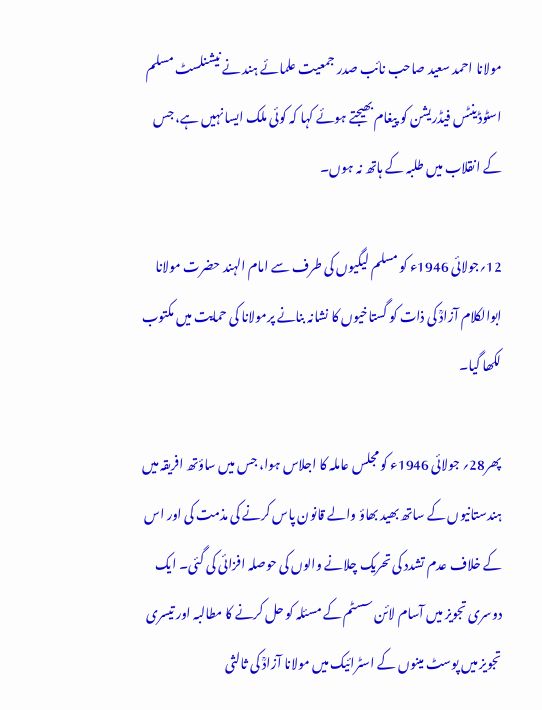مولانا احمد سعید صاحب نائب صدر جمعیت علمائے ہند نے نیشنلسٹ مسلم اسٹوڈینٹس فیڈریشن کو پیغام بھیجتے ہوئے کہا کہ کوئی ملک ایسا نہیں ہے، جس کے انقلاب میں طلبہ کے ہاتھ نہ ہوں۔

12؍جولائی 1946ء کو مسلم لیگیوں کی طرف سے امام الہند حضرت مولانا ابوالکلام آزادؒ کی ذات کو گستاخیوں کا نشانہ بنانے پرمولانا کی حمایت میں مکتوب لکھا گیا۔

پھر28؍ جولائی 1946ء کو مجلس عاملہ کا اجلاس ہوا، جس میں ساؤتھ افریقہ میں ہندستانیوں کے ساتھ بھید بھاؤ والے قانون پاس کرنے کی مذمت کی اور اس کے خلاف عدم تشدد کی تحریک چلانے والوں کی حوصلہ افزائی کی گئی۔ ایک دوسری تجویز میں آسام لائن سسٹم کے مسئلہ کو حل کرنے کا مطالبہ اور تیسری تجویز میں پوسٹ مینوں کے اسٹرائیک میں مولانا آزادؒ کی ثالثی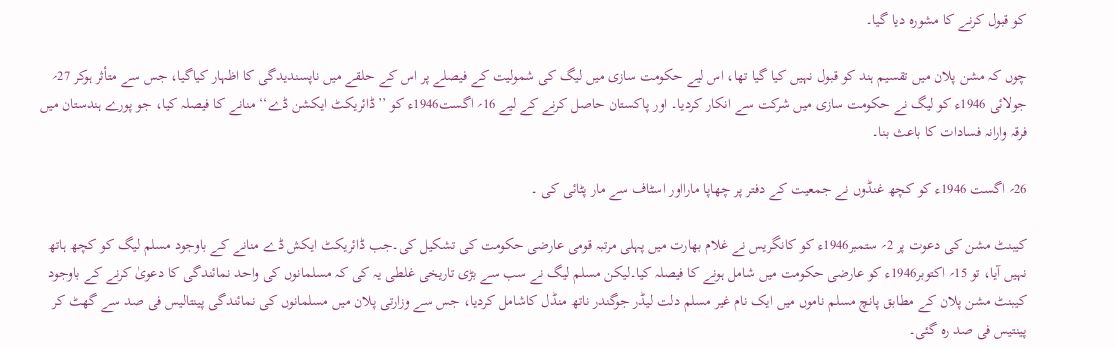کو قبول کرنے کا مشورہ دیا گیا۔

چوں کہ مشن پلان میں تقسیم ہند کو قبول نہیں کیا گیا تھا، اس لیے حکومت سازی میں لیگ کی شمولیت کے فیصلے پر اس کے حلقے میں ناپسندیدگی کا اظہار کیاگیا، جس سے متأثر ہوکر 27؍ جولائی 1946ء کو لیگ نے حکومت سازی میں شرکت سے انکار کردیا۔ اور پاکستان حاصل کرنے کے لیے 16؍ اگست1946ء کو ’’ڈائریکٹ ایکشن ڈے‘‘ منانے کا فیصلہ کیا، جو پورے ہندستان میں فرقہ وارانہ فسادات کا باعث بنا۔

26؍ اگست 1946ء کو کچھ غنڈوں نے جمعیت کے دفتر پر چھاپا مارااور اسٹاف سے مار پٹائی کی ۔

کیبنٹ مشن کی دعوت پر 2؍ ستمبر1946ء کو کانگریس نے غلام بھارت میں پہلی مرتبہ قومی عارضی حکومت کی تشکیل کی۔جب ڈائریکٹ ایکش ڈے منانے کے باوجود مسلم لیگ کو کچھ ہاتھ نہیں آیا، تو 15؍ اکتوبر1946ء کو عارضی حکومت میں شامل ہونے کا فیصلہ کیا۔لیکن مسلم لیگ نے سب سے بڑی تاریخی غلطی یہ کی کہ مسلمانوں کی واحد نمائندگی کا دعویٰ کرنے کے باوجود کیبنٹ مشن پلان کے مطابق پانچ مسلم ناموں میں ایک نام غیر مسلم دلت لیڈر جوگندر ناتھ منڈل کاشامل کردیا، جس سے وزارتی پلان میں مسلمانوں کی نمائندگی پینتالیس فی صد سے گھٹ کر پینتیس فی صد رہ گئی۔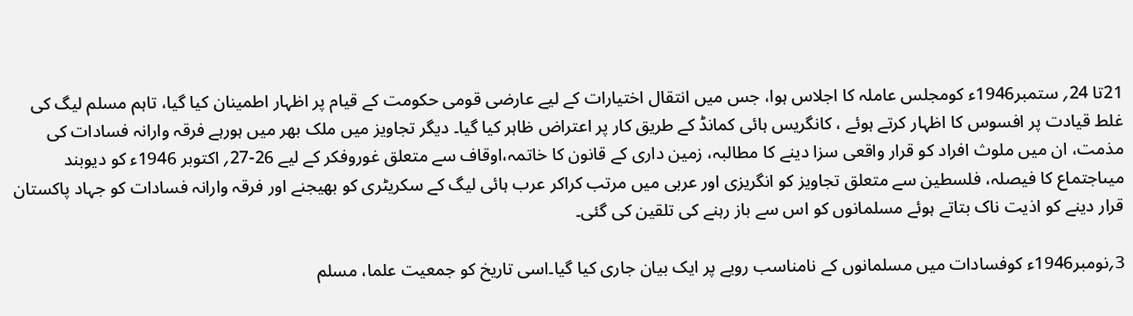21تا 24؍ ستمبر1946ء کومجلس عاملہ کا اجلاس ہوا، جس میں انتقال اختیارات کے لیے عارضی قومی حکومت کے قیام پر اظہار اطمینان کیا گیا، تاہم مسلم لیگ کی غلط قیادت پر افسوس کا اظہار کرتے ہوئے ، کانگریس ہائی کمانڈ کے طریق کار پر اعتراض ظاہر کیا گیا۔ دیگر تجاویز میں ملک بھر میں ہورہے فرقہ وارانہ فسادات کی مذمت، ان میں ملوث افراد کو قرار واقعی سزا دینے کا مطالبہ، زمین داری کے قانون کا خاتمہ،اوقاف سے متعلق غوروفکر کے لیے 26-27؍ اکتوبر 1946ء کو دیوبند میںاجتماع کا فیصلہ، فلسطین سے متعلق تجاویز کو انگریزی اور عربی میں مرتب کراکر عرب ہائی لیگ کے سکریٹری کو بھیجنے اور فرقہ وارانہ فسادات کو جہاد پاکستان قرار دینے کو اذیت ناک بتاتے ہوئے مسلمانوں کو اس سے باز رہنے کی تلقین کی گئی۔

3؍نومبر1946ء کوفسادات میں مسلمانوں کے نامناسب رویے پر ایک بیان جاری کیا گیا۔اسی تاریخ کو جمعیت علما، مسلم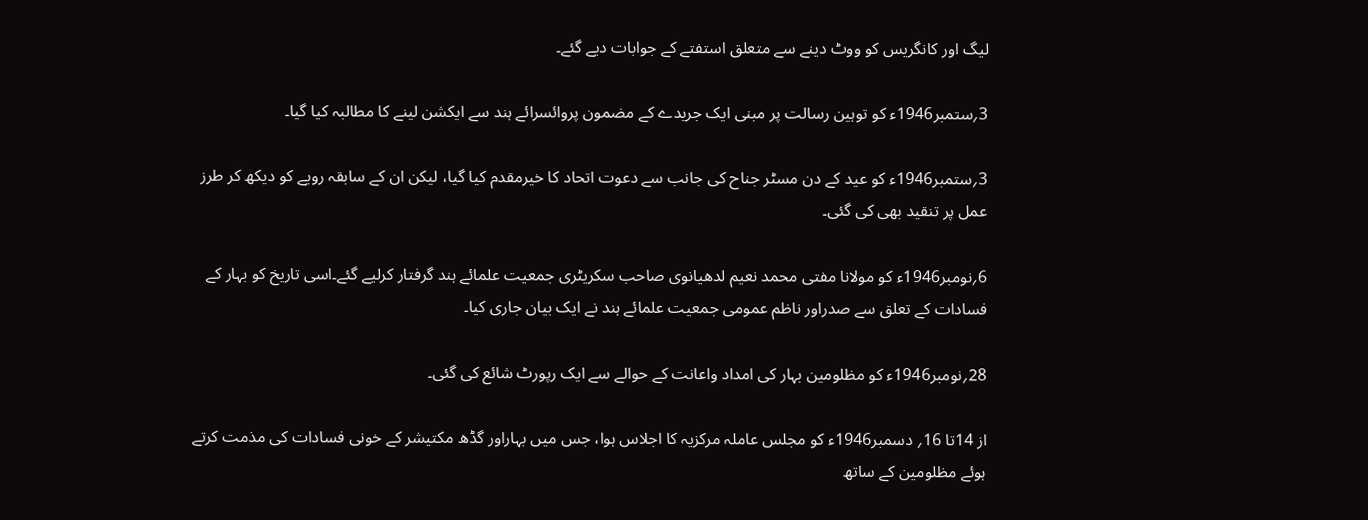لیگ اور کانگریس کو ووٹ دینے سے متعلق استفتے کے جوابات دیے گئے۔

3؍ستمبر1946ء کو توہین رسالت پر مبنی ایک جریدے کے مضمون پروائسرائے ہند سے ایکشن لینے کا مطالبہ کیا گیا۔

3؍ستمبر1946ء کو عید کے دن مسٹر جناح کی جانب سے دعوت اتحاد کا خیرمقدم کیا گیا، لیکن ان کے سابقہ رویے کو دیکھ کر طرز عمل پر تنقید بھی کی گئی۔

6؍نومبر1946ء کو مولانا مفتی محمد نعیم لدھیانوی صاحب سکریٹری جمعیت علمائے ہند گرفتار کرلیے گئے۔اسی تاریخ کو بہار کے فسادات کے تعلق سے صدراور ناظم عمومی جمعیت علمائے ہند نے ایک بیان جاری کیا۔

28؍نومبر1946ء کو مظلومین بہار کی امداد واعانت کے حوالے سے ایک رپورٹ شائع کی گئی۔

از 14تا 16؍ دسمبر1946ء کو مجلس عاملہ مرکزیہ کا اجلاس ہوا، جس میں بہاراور گڈھ مکتیشر کے خونی فسادات کی مذمت کرتے ہوئے مظلومین کے ساتھ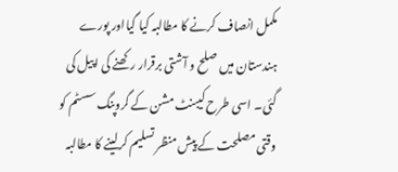مکمل انصاف کرنے کا مطالبہ کیا گیااور پورے ہندستان میں صلح و آشتی برقرار رکھنے کی اپیل کی گئی۔ اسی طرح کیبنٹ مشن کے گروپنگ سسٹم کو وقتی مصلحت کے پیش منظر تسلیم کرلینے کا مطالبہ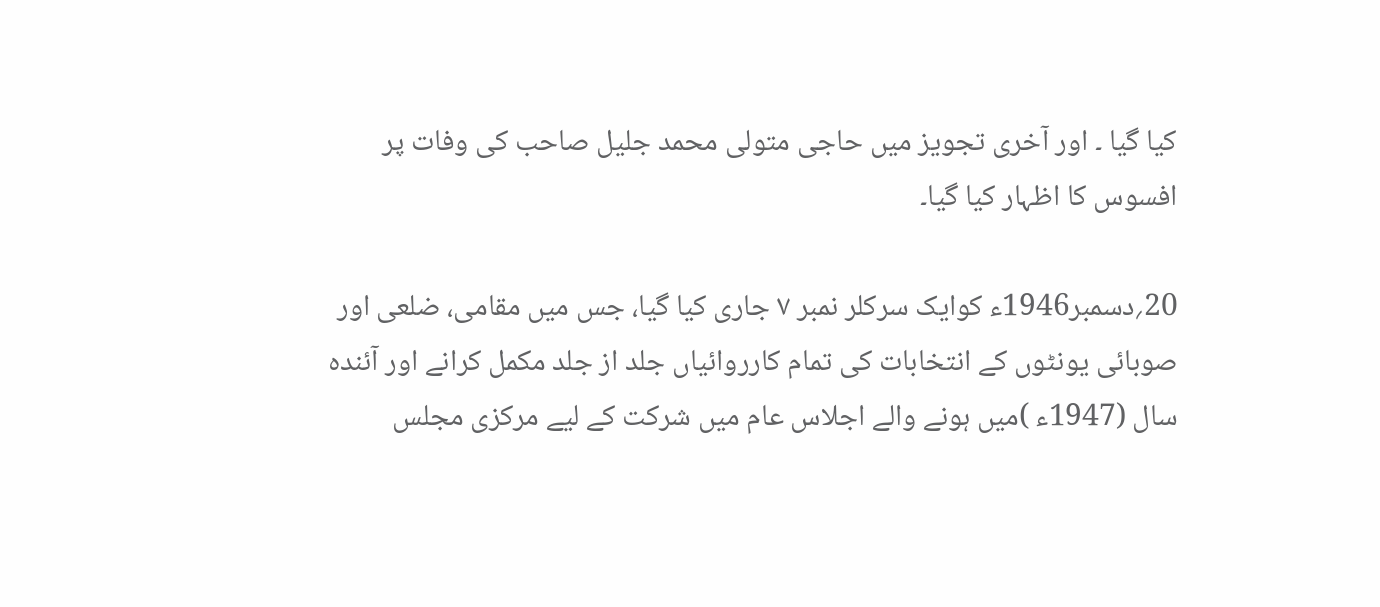کیا گیا ۔ اور آخری تجویز میں حاجی متولی محمد جلیل صاحب کی وفات پر افسوس کا اظہار کیا گیا۔

20؍دسمبر1946ء کوایک سرکلر نمبر ۷ جاری کیا گیا، جس میں مقامی، ضلعی اور صوبائی یونٹوں کے انتخابات کی تمام کارروائیاں جلد از جلد مکمل کرانے اور آئندہ سال (1947ء )میں ہونے والے اجلاس عام میں شرکت کے لیے مرکزی مجلس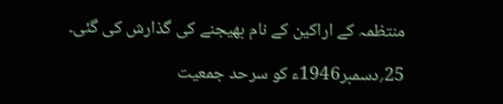منتظمہ کے اراکین کے نام بھیجنے کی گذارش کی گئی۔

25؍دسمبر1946ء کو سرحد جمعیت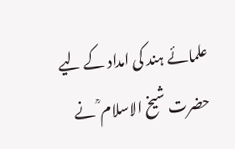علمائے ہند کی امداد کے لیے حضرت شیخ الاسلام ؒ نے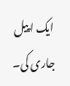ایک اپیل جاری کی۔